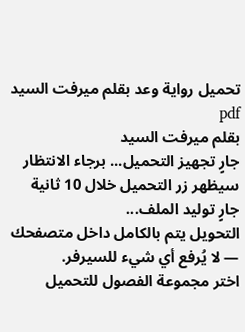تحميل رواية وعد بقلم ميرفت السيد pdf
بقلم ميرفت السيد
جارٍ تجهيز التحميل... برجاء الانتظار
سيظهر زر التحميل خلال 10 ثانية
جارٍ توليد الملف...
التحويل يتم بالكامل داخل متصفحك — لا يُرفع أي شيء للسيرفر.
اختر مجموعة الفصول للتحميل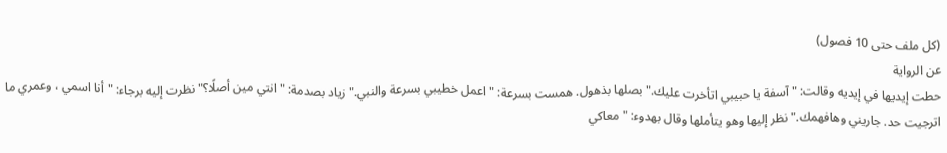(كل ملف حتى 10 فصول)
عن الرواية
حطت إيديها في إيديه وقالت: "آسفة يا حبيبي اتأخرت عليك." بصلها بذهول. همست بسرعة: "اعمل خطيبي بسرعة والنبي." زياد بصدمة: "انتي مين أصلًا؟" نظرت إليه برجاء: "أنا اسمي ، وعمري ما اترجيت حد. جاريني وهافهمك." نظر إليها وهو يتأملها وقال بهدوء: "معاكي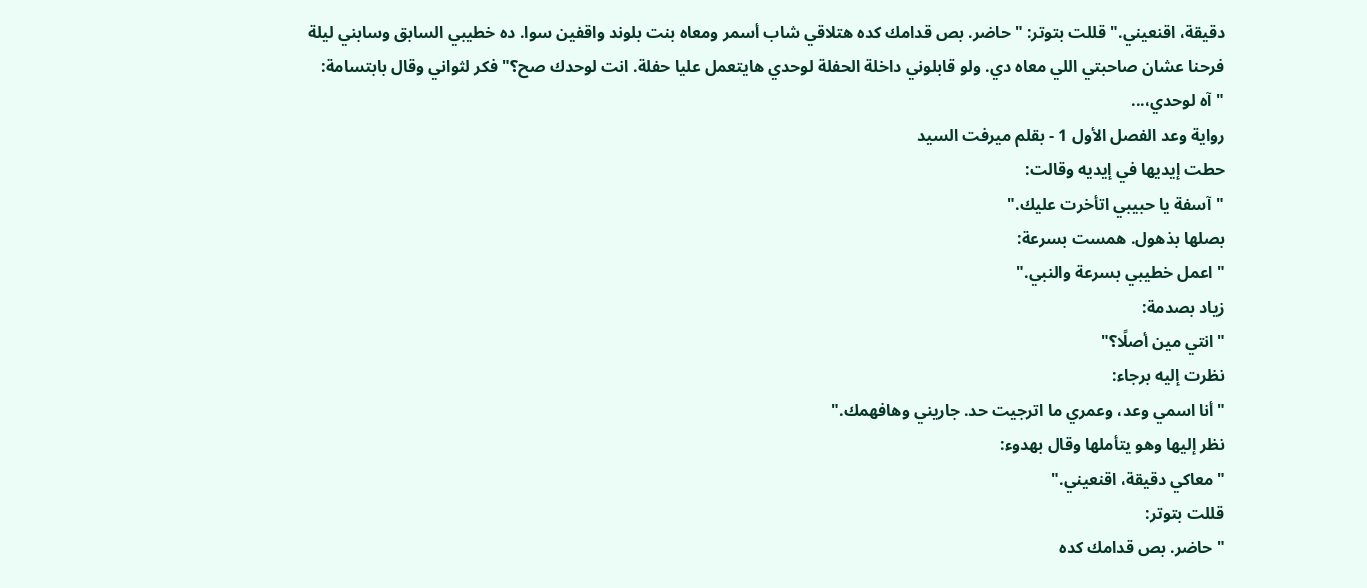دقيقة، اقنعيني." قللت بتوتر: "حاضر. بص قدامك كده هتلاقي شاب أسمر ومعاه بنت بلوند واقفين سوا. ده خطيبي السابق وسابني ليلة فرحنا عشان صاحبتي اللي معاه دي. ولو قابلوني داخلة الحفلة لوحدي هايتعمل عليا حفلة. انت لوحدك صح؟" فكر لثواني وقال بابتسامة: "آه لوحدي،...
رواية وعد الفصل الأول 1 - بقلم ميرفت السيد
حطت إيديها في إيديه وقالت:
"آسفة يا حبيبي اتأخرت عليك."
بصلها بذهول. همست بسرعة:
"اعمل خطيبي بسرعة والنبي."
زياد بصدمة:
"انتي مين أصلًا؟"
نظرت إليه برجاء:
"أنا اسمي وعد، وعمري ما اترجيت حد. جاريني وهافهمك."
نظر إليها وهو يتأملها وقال بهدوء:
"معاكي دقيقة، اقنعيني."
قللت بتوتر:
"حاضر. بص قدامك كده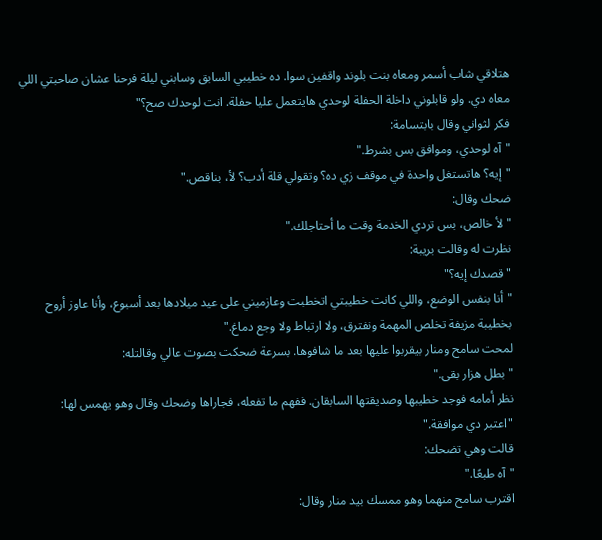هتلاقي شاب أسمر ومعاه بنت بلوند واقفين سوا. ده خطيبي السابق وسابني ليلة فرحنا عشان صاحبتي اللي معاه دي. ولو قابلوني داخلة الحفلة لوحدي هايتعمل عليا حفلة. انت لوحدك صح؟"
فكر لثواني وقال بابتسامة:
"آه لوحدي، وموافق بس بشرط."
"إيه؟ هاتستغل واحدة في موقف زي ده؟ وتقولي قلة أدب؟ لأ، بناقص."
ضحك وقال:
"لأ خالص، بس تردي الخدمة وقت ما أحتاجلك."
نظرت له وقالت بريبة:
"قصدك إيه؟"
"أنا بنفس الوضع، واللي كانت خطيبتي اتخطبت وعازميني على عيد ميلادها بعد أسبوع، وأنا عاوز أروح بخطيبة مزيفة تخلص المهمة ونفترق، ولا ارتباط ولا وجع دماغ."
لمحت سامح ومنار بيقربوا عليها بعد ما شافوها. بسرعة ضحكت بصوت عالي وقالتله:
"بطل هزار بقى."
نظر أمامه فوجد خطيبها وصديقتها السابقان. ففهم ما تفعله، فجاراها وضحك وقال وهو يهمس لها:
"اعتبر دي موافقة."
قالت وهي تضحك:
"آه طبعًا."
اقترب سامح منهما وهو ممسك بيد منار وقال: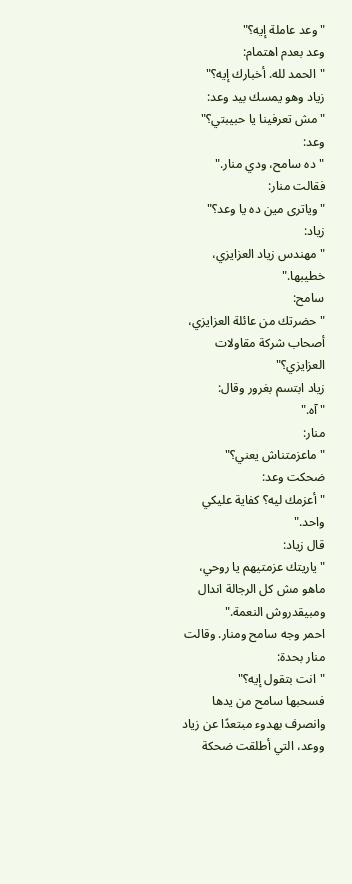"وعد عاملة إيه؟"
وعد بعدم اهتمام:
"الحمد لله. أخبارك إيه؟"
زياد وهو يمسك بيد وعد:
"مش تعرفينا يا حبيبتي؟"
وعد:
"ده سامح، ودي منار."
فقالت منار:
"وياترى مين ده يا وعد؟"
زياد:
"مهندس زياد العزايزي، خطيبها."
سامح:
"حضرتك من عائلة العزايزي، أصحاب شركة مقاولات العزايزي؟"
زياد ابتسم بغرور وقال:
"آه."
منار:
"ماعزمتناش يعني؟"
ضحكت وعد:
"أعزمك ليه؟ كفاية عليكي واحد."
قال زياد:
"ياريتك عزمتيهم يا روحي، ماهو مش كل الرجالة اندال ومبيقدروش النعمة."
احمر وجه سامح ومنار. وقالت منار بحدة:
"انت بتقول إيه؟"
فسحبها سامح من يدها وانصرف بهدوء مبتعدًا عن زياد ووعد، التي أطلقت ضحكة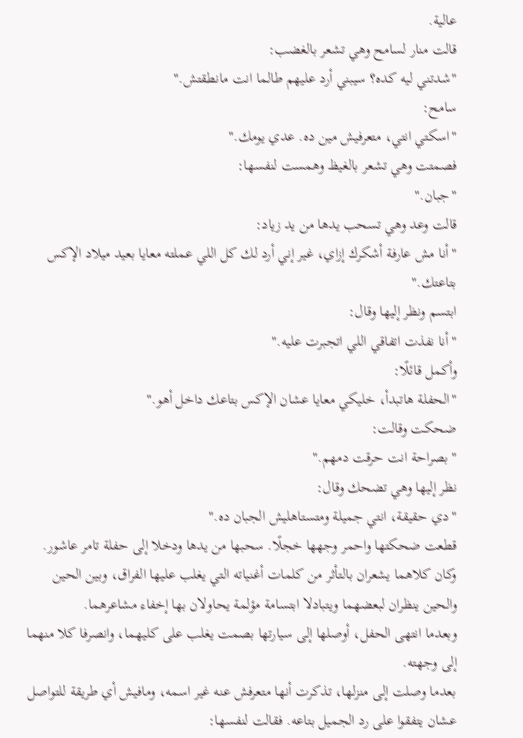عالية.
قالت منار لسامح وهي تشعر بالغضب:
"شدتني ليه كده؟ سيبني أرد عليهم طالما انت مانطقتش."
سامح:
"اسكتي انتي، متعرفيش مين ده. عدي يومك."
فصمتت وهي تشعر بالغيظ وهمست لنفسها:
"جبان."
قالت وعد وهي تسحب يدها من يد زياد:
"أنا مش عارفة أشكرك إزاي، غير إني أرد لك كل اللي عملته معايا بعيد ميلاد الإكس بتاعتك."
ابتسم ونظر إليها وقال:
"أنا نفذت اتفاقي اللي اتجبرت عليه."
وأكمل قائلًا:
"الحفلة هاتبدأ، خليكي معايا عشان الإكس بتاعك داخل أهو."
ضحكت وقالت:
"بصراحة انت حرقت دمهم."
نظر إليها وهي تضحك وقال:
"دي حقيقة، انتي جميلة ومتستاهليش الجبان ده."
قطعت ضحكتها واحمر وجهها خجلًا. سحبها من يدها ودخلا إلى حفلة تامر عاشور. وكان كلاهما يشعران بالتأثر من كلمات أغنياته التي يغلب عليها الفراق، وبين الحين والحين ينظران لبعضهما ويتبادلا ابتسامة مؤلمة يحاولان بها إخفاء مشاعرهما.
وبعدما انتهى الحفل، أوصلها إلى سيارتها بصمت يغلب على كليهما، وانصرفا كلا منهما إلى وجهته.
بعدما وصلت إلى منزلها، تذكرت أنها متعرفش عنه غير اسمه، ومافيش أي طريقة للتواصل عشان يتفقوا على رد الجميل بتاعه. فقالت لنفسها: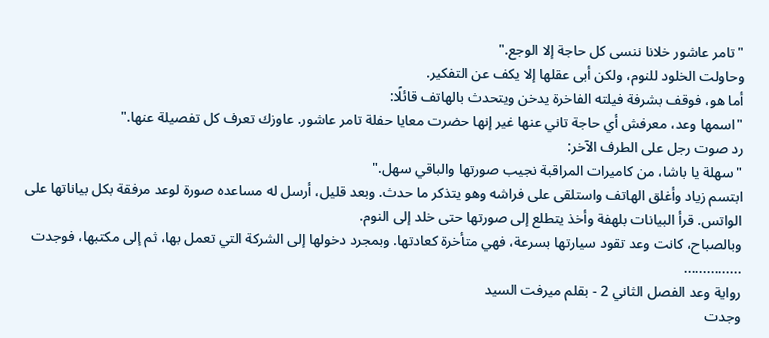"تامر عاشور خلانا ننسى كل حاجة إلا الوجع."
وحاولت الخلود للنوم، ولكن أبى عقلها إلا يكف عن التفكير.
أما هو، فوقف بشرفة فيلته الفاخرة يدخن ويتحدث بالهاتف قائلًا:
"اسمها وعد، معرفش أي حاجة تاني عنها غير إنها حضرت معايا حفلة تامر عاشور. عاوزك تعرف كل تفصيلة عنها."
رد صوت رجل على الطرف الآخر:
"سهلة يا باشا، من كاميرات المراقبة نجيب صورتها والباقي سهل."
ابتسم زياد وأغلق الهاتف واستلقى على فراشه وهو يتذكر ما حدث. وبعد قليل، أرسل له مساعده صورة لوعد مرفقة بكل بياناتها على الواتس. قرأ البيانات بلهفة وأخذ يتطلع إلى صورتها حتى خلد إلى النوم.
وبالصباح، كانت وعد تقود سيارتها بسرعة، فهي متأخرة كعادتها. وبمجرد دخولها إلى الشركة التي تعمل بها، ثم إلى مكتبها، فوجدت ...............
رواية وعد الفصل الثاني 2 - بقلم ميرفت السيد
وجدت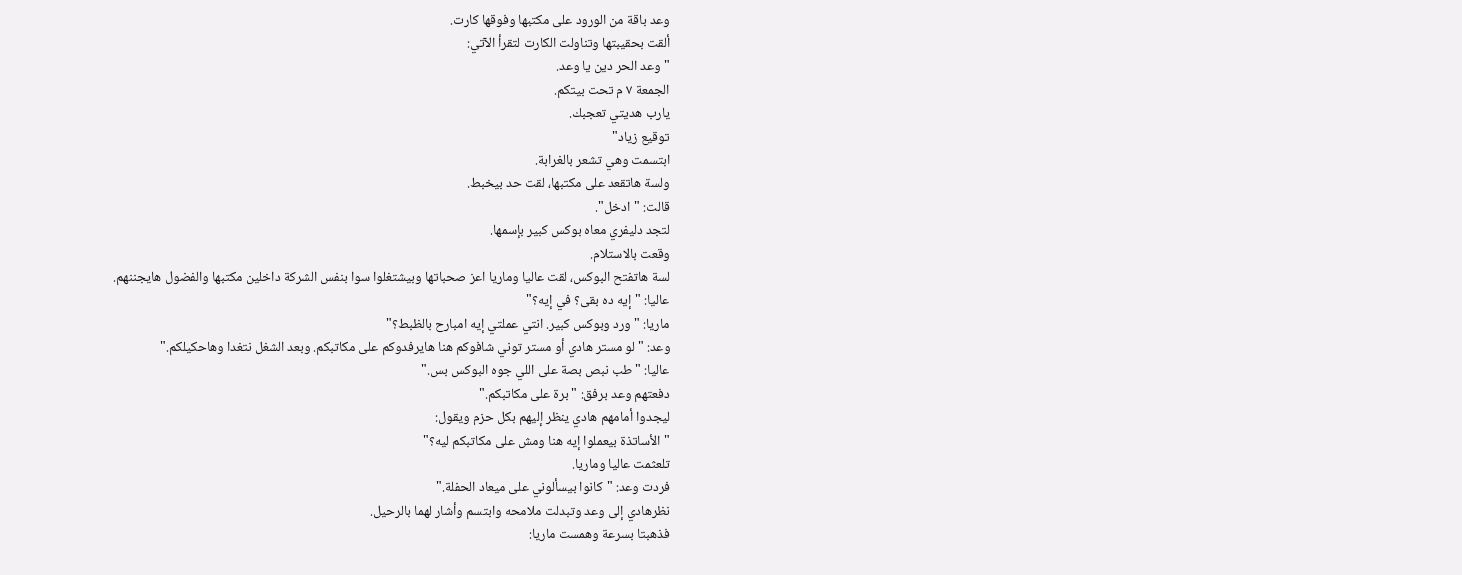وعد باقة من الورود على مكتبها وفوقها كارت.
ألقت بحقيبتها وتناولت الكارت لتقرأ الآتي:
"وعد الحر دين يا وعد.
الجمعة ٧ م تحت بيتكم.
يارب هديتي تعجبك.
توقيع زياد"
ابتسمت وهي تشعر بالغرابة.
ولسة هاتقعد على مكتبها، لقت حد بيخبط.
قالت: "ادخل".
لتجد دليفري معاه بوكس كبير بإسمها.
وقعت بالاستلام.
لسة هاتفتح البوكس، لقت عاليا وماريا اعز صحباتها وبيشتغلوا سوا بنفس الشركة داخلين مكتبها والفضول هايجننهم.
عاليا: "إيه ده بقى؟ في إيه؟"
ماريا: "ورد وبوكس كبير. انتي عملتي إيه امبارح بالظبط؟"
وعد: "لو مستر هادي أو مستر توني شافوكم هنا هايرفدوكم على مكاتبكم. وبعد الشغل نتغدا وهاحكيلكم."
عاليا: "طب نبص بصة على اللي جوه البوكس بس."
دفعتهم وعد برفق: "برة على مكاتبكم."
ليجدوا أمامهم هادي ينظر إليهم بكل حزم ويقول:
"الأساتذة بيعملوا إيه هنا ومش على مكاتبكم ليه؟"
تلعثمت عاليا وماريا.
فردت وعد: "كانوا بيسألوني على ميعاد الحفلة."
نظرهادي إلى وعد وتبدلت ملامحه وابتسم وأشار لهما بالرحيل.
فذهبتا بسرعة وهمست ماريا: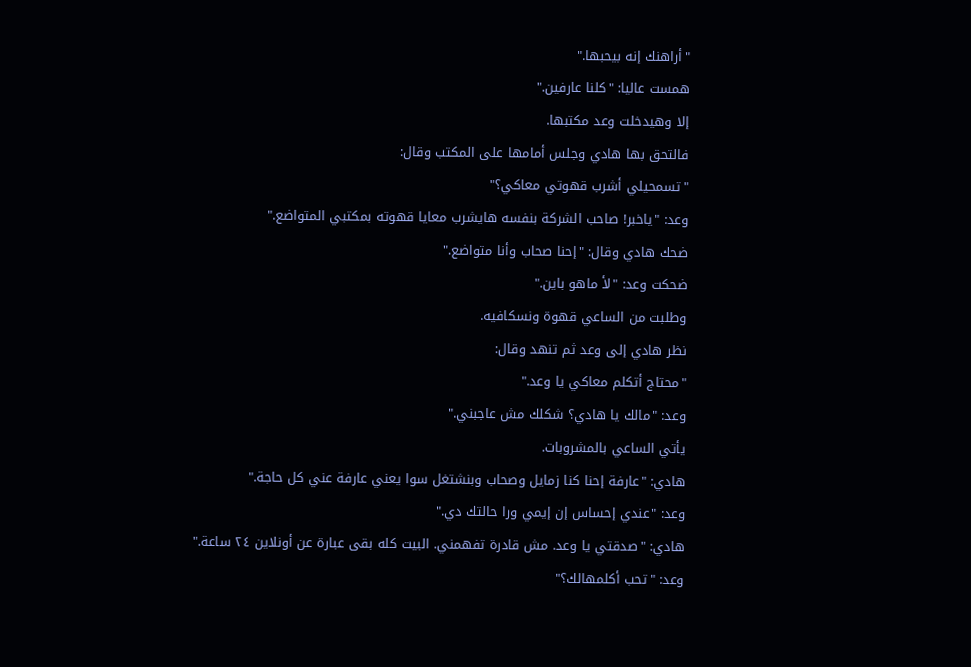"أراهنك إنه بيحبها."
همست عاليا: "كلنا عارفين."
إلا وهيدخلت وعد مكتبها.
فالتحق بها هادي وجلس أمامها على المكتب وقال:
"تسمحيلي أشرب قهوتي معاكي؟"
وعد: "ياخبر! صاحب الشركة بنفسه هايشرب معايا قهوته بمكتبي المتواضع."
ضحك هادي وقال: "إحنا صحاب وأنا متواضع."
ضحكت وعد: "لأ ماهو باين."
وطلبت من الساعي قهوة ونسكافيه.
نظر هادي إلى وعد ثم تنهد وقال:
"محتاج أتكلم معاكي يا وعد."
وعد: "مالك يا هادي؟ شكلك مش عاجبني."
يأتي الساعي بالمشروبات.
هادي: "عارفة إحنا كنا زمايل وصحاب وبنشتغل سوا يعني عارفة عني كل حاجة."
وعد: "عندي إحساس إن إيمي ورا حالتك دي."
هادي: "صدقتي يا وعد. مش قادرة تفهمني. البيت كله بقى عبارة عن أونلاين ٢٤ ساعة."
وعد: "تحب أكلمهالك؟"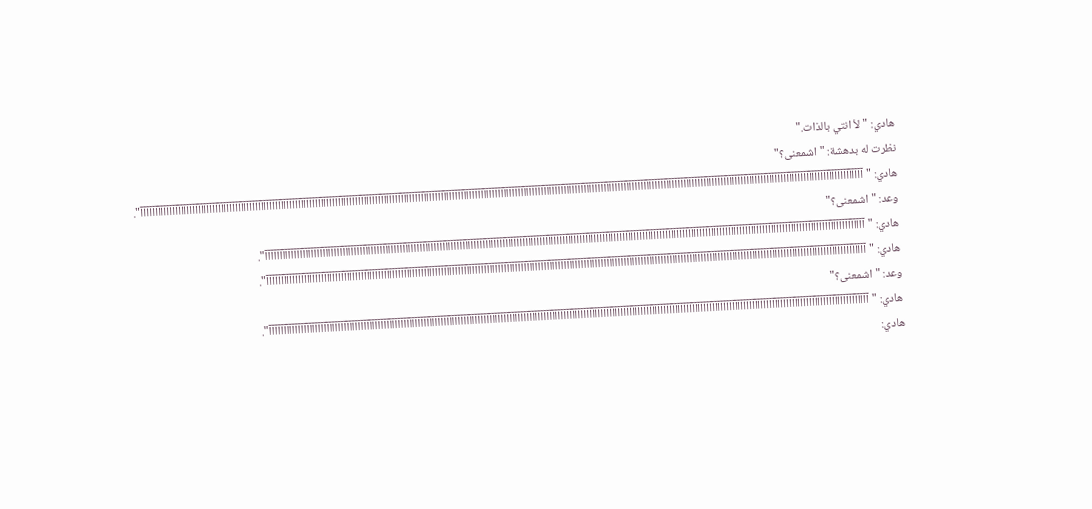هادي: "لأ انتي بالذات."
نظرت له بدهشة: "اشمعنى؟"
هادي: "آآآآآآآآآآآآآآآآآآآآآآآآآآآآآآآآآآآآآآآآآآآآآآآآآآآآآآآآآآآآآآآآآآآآآآآآآآآآآآآآآآآآآآآآآآآآآآآآآآآآآآآآآآآآآآآآآآآآآآآآآآآآآآآآآآآآآآآآآآآآآآآآآآآآآآآآآآآآآآآآآآآآآآآآآآآآآآآآآآآآآآآآآآآآآآآآآآآآآآآآآآآآآآآآآآآآآآآآآآآآآآآآآآآآآآآآآآآآآآآآآآآآآآآآآآآآآ".
وعد: "اشمعنى؟"
هادي: "آآآآآآآآآآآآآآآآآآآآآآآآآآآآآآآآآآآآآآآآآآآآآآآآآآآآآآآآآآآآآآآآآآآآآآآآآآآآآآآآآآآآآآآآآآآآآآآآآآآآآآآآآآآآآآآآآآآآآآآآآآآآآآآآآآآآآآآآآآآآآآآآآآآآآآآآآآآآآآآآآآآآآآآآآآآآآآآآآآآآآآآآآآآآآآآآآآآآآآآآآآآآآآآآآآ".
هادي: "آآآآآآآآآآآآآآآآآآآآآآآآآآآآآآآآآآآآآآآآآآآآآآآآآآآآآآآآآآآآآآآآآآآآآآآآآآآآآآآآآآآآآآآآآآآآآآآآآآآآآآآآآآآآآآآآآآآآآآآآآآآآآآآآآآآآآآآآآآآآآآآآآآآآآآآآآآآآآآآآآآآآآآآآآآآآآآآآآآآآآآآآآآآآآآآآآآآآآآآآآآآآآآآآآآ".
وعد: "اشمعنى؟"
هادي: "آآآآآآآآآآآآآآآآآآآآآآآآآآآآآآآآآآآآآآآآآآآآآآآآآآآآآآآآآآآآآآآآآآآآآآآآآآآآآآآآآآآآآآآآآآآآآآآآآآآآآآآآآآآآآآآآآآآآآآآآآآآآآآآآآآآآآآآآآآآآآآآآآآآآآآآآآآآآآآآآآآآآآآآآآآآآآآآآآآآآآآآآآآآآآآآآآآآآآآآآآآآآآآآآآآ".
هادي: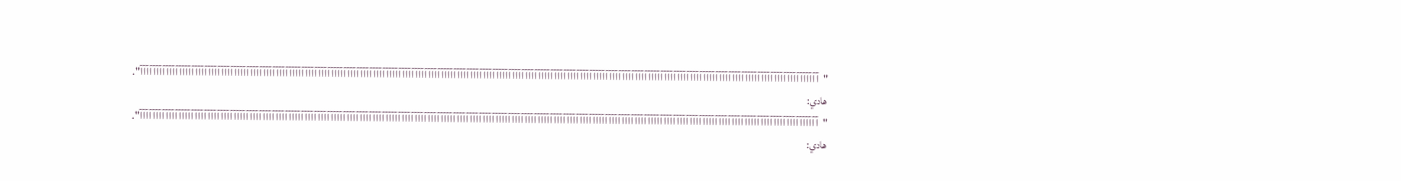"آآآآآآآآآآآآآآآآآآآآآآآآآآآآآآآآآآآآآآآآآآآآآآآآآآآآآآآآآآآآآآآآآآآآآآآآآآآآآآآآآآآآآآآآآآآآآآآآآآآآآآآآآآآآآآآآآآآآآآآآآآآآآآآآآآآآآآآآآآآآآآآآآآآآآآآآآآآآآآآآآآآآآآآآآآآآآآآآآآآآآآآآآآآآآآآآآآآآآآآآآآآآآآآآآآ".
هادي: "آآآآآآآآآآآآآآآآآآآآآآآآآآآآآآآآآآآآآآآآآآآآآآآآآآآآآآآآآآآآآآآآآآآآآآآآآآآآآآآآآآآآآآآآآآآآآآآآآآآآآآآآآآآآآآآآآآآآآآآآآآآآآآآآآآآآآآآآآآآآآآآآآآآآآآآآآآآآآآآآآآآآآآآآآآآآآآآآآآآآآآآآآآآآآآآآآآآآآآآآآآآآآآآآآآ".
هادي: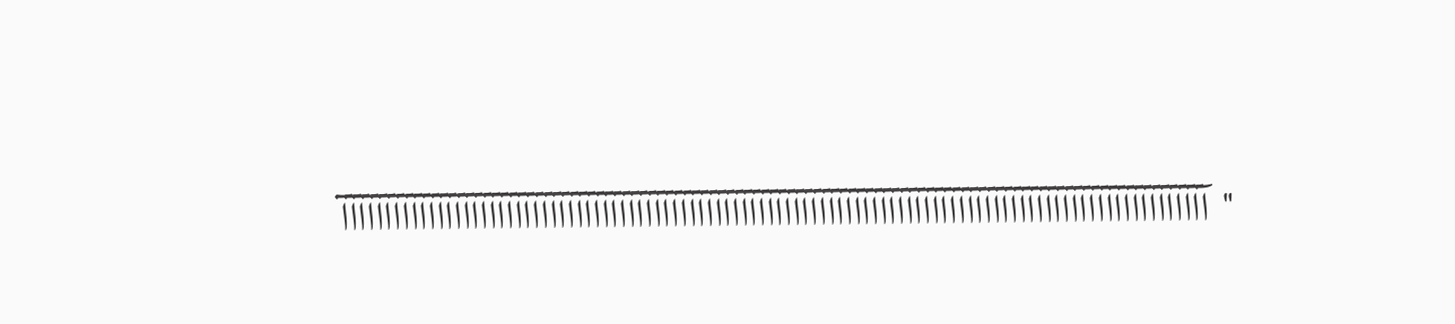"آآآآآآآآآآآآآآآآآآآآآآآآآآآآآآآآآآآآآآآآآآآآآآآآآآآآآآآآآآآآآآآآآآآآآآآآآآآآآآآآآآآآآآآآآآآآآآآآآآآآ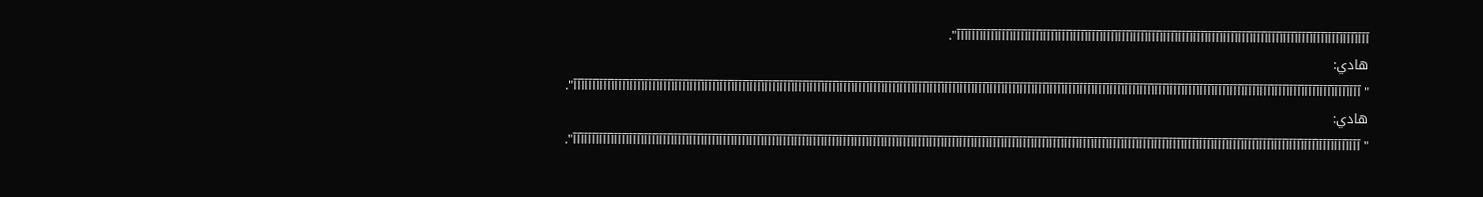آآآآآآآآآآآآآآآآآآآآآآآآآآآآآآآآآآآآآآآآآآآآآآآآآآآآآآآآآآآآآآآآآآآآآآآآآآآآآآآآآآآآآآآآآآآآآآآآآآآآآآآآآآآآآآ".
هادي: "آآآآآآآآآآآآآآآآآآآآآآآآآآآآآآآآآآآآآآآآآآآآآآآآآآآآآآآآآآآآآآآآآآآآآآآآآآآآآآآآآآآآآآآآآآآآآآآآآآآآآآآآآآآآآآآآآآآآآآآآآآآآآآآآآآآآآآآآآآآآآآآآآآآآآآآآآآآآآآآآآآآآآآآآآآآآآآآآآآآآآآآآآآآآآآآآآآآآآآآآآآآآآآآآآآ".
هادي: "آآآآآآآآآآآآآآآآآآآآآآآآآآآآآآآآآآآآآآآآآآآآآآآآآآآآآآآآآآآآآآآآآآآآآآآآآآآآآآآآآآآآآآآآآآآآآآآآآآآآآآآآآآآآآآآآآآآآآآآآآآآآآآآآآآآآآآآآآآآآآآآآآآآآآآآآآآآآآآآآآآآآآآآآآآآآآآآآآآآآآآآآآآآآآآآآآآآآآآآآآآآآآآآآآآ".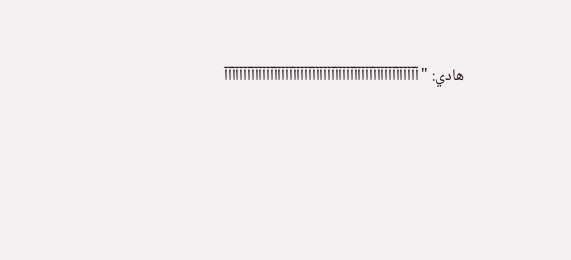هادي: "آآآآآآآآآآآآآآآآآآآآآآآآآآآآآآآآآآآآآآآآآآآآآآآآآآآ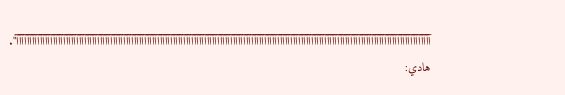آآآآآآآآآآآآآآآآآآآآآآآآآآآآآآآآآآآآآآآآآآآآآآآآآآآآآآآآآآآآآآآآآآآآآآآآآآآآآآآآآآآآآآآآآآآآآآآآآآآآآآآآآآآآآآآآآآآآآآآآآآآآآآآآآآآآآآآآآآآآآآآآآآآآآآآآآآآآآآآ".
هادي: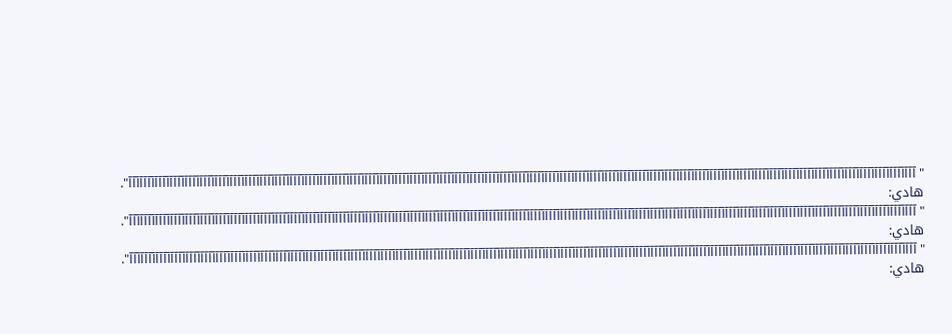"آآآآآآآآآآآآآآآآآآآآآآآآآآآآآآآآآآآآآآآآآآآآآآآآآآآآآآآآآآآآآآآآآآآآآآآآآآآآآآآآآآآآآآآآآآآآآآآآآآآآآآآآآآآآآآآآآآآآآآآآآآآآآآآآآآآآآآآآآآآآآآآآآآآآآآآآآآآآآآآآآآآآآآآآآآآآآآآآآآآآآآآآآآآآآآآآآآآآآآآآآآآآآآآآآآ".
هادي: "آآآآآآآآآآآآآآآآآآآآآآآآآآآآآآآآآآآآآآآآآآآآآآآآآآآآآآآآآآآآآآآآآآآآآآآآآآآآآآآآآآآآآآآآآآآآآآآآآآآآآآآآآآآآآآآآآآآآآآآآآآآآآآآآآآآآآآآآآآآآآآآآآآآآآآآآآآآآآآآآآآآآآآآآآآآآآآآآآآآآآآآآآآآآآآآآآآآآآآآآآآآآآآآآآآ".
هادي: "آآآآآآآآآآآآآآآآآآآآآآآآآآآآآآآآآآآآآآآآآآآآآآآآآآآآآآآآآآآآآآآآآآآآآآآآآآآآآآآآآآآآآآآآآآآآآآآآآآآآآآآآآآآآآآآآآآآآآآآآآآآآآآآآآآآآآآآآآآآآآآآآآآآآآآآآآآآآآآآآآآآآآآآآآآآآآآآآآآآآآآآآآآآآآآآآآآآآآآآآآآآآآآآآآآ".
هادي: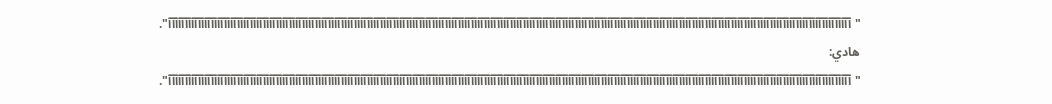"آآآآآآآآآآآآآآآآآآآآآآآآآآآآآآآآآآآآآآآآآآآآآآآآآآآآآآآآآآآآآآآآآآآآآآآآآآآآآآآآآآآآآآآآآآآآآآآآآآآآآآآآآآآآآآآآآآآآآآآآآآآآآآآآآآآآآآآآآآآآآآآآآآآآآآآآآآآآآآآآآآآآآآآآآآآآآآآآآآآآآآآآآآآآآآآآآآآآآآآآآآآآآآآآآآ".
هادي: "آآآآآآآآآآآآآآآآآآآآآآآآآآآآآآآآآآآآآآآآآآآآآآآآآآآآآآآآآآآآآآآآآآآآآآآآآآآآآآآآآآآآآآآآآآآآآآآآآآآآآآآآآآآآآآآآآآآآآآآآآآآآآآآآآآآآآآآآآآآآآآآآآآآآآآآآآآآآآآآآآآآآآآآآآآآآآآآآآآآآآآآآآآآآآآآآآآآآآآآآآآآآآآآآآآ".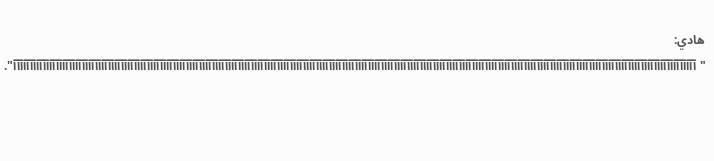هادي: "آآآآآآآآآآآآآآآآآآآآآآآآآآآآآآآآآآآآآآآآآآآآآآآآآآآآآآآآآآآآآآآآآآآآآآآآآآآآآآآآآآآآآآآآآآآآآآآآآآآآآآآآآآآآآآآآآآآآآآآآآآآآآآآآآآآآآآآآآآآآآآآآآآآآآآآآآآآآآآآآآآآآآآآآآآآآآآآآآآآآآآآآآآآآآآآآآآآآآآآآآآآآآآآآآآ".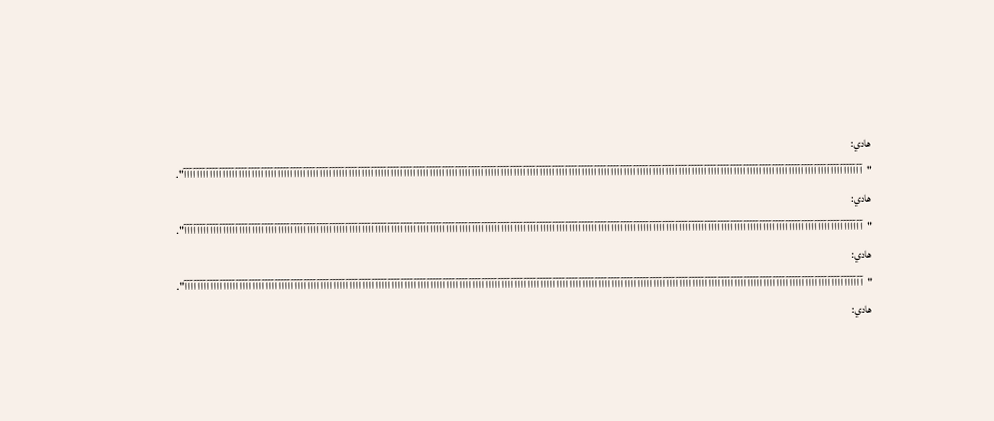هادي: "آآآآآآآآآآآآآآآآآآآآآآآآآآآآآآآآآآآآآآآآآآآآآآآآآآآآآآآآآآآآآآآآآآآآآآآآآآآآآآآآآآآآآآآآآآآآآآآآآآآآآآآآآآآآآآآآآآآآآآآآآآآآآآآآآآآآآآآآآآآآآآآآآآآآآآآآآآآآآآآآآآآآآآآآآآآآآآآآآآآآآآآآآآآآآآآآآآآآآآآآآآآآآآآآآآ".
هادي: "آآآآآآآآآآآآآآآآآآآآآآآآآآآآآآآآآآآآآآآآآآآآآآآآآآآآآآآآآآآآآآآآآآآآآآآآآآآآآآآآآآآآآآآآآآآآآآآآآآآآآآآآآآآآآآآآآآآآآآآآآآآآآآآآآآآآآآآآآآآآآآآآآآآآآآآآآآآآآآآآآآآآآآآآآآآآآآآآآآآآآآآآآآآآآآآآآآآآآآآآآآآآآآآآآآ".
هادي: "آآآآآآآآآآآآآآآآآآآآآآآآآآآآآآآآآآآآآآآآآآآآآآآآآآآآآآآآآآآآآآآآآآآآآآآآآآآآآآآآآآآآآآآآآآآآآآآآآآآآآآآآآآآآآآآآآآآآآآآآآآآآآآآآآآآآآآآآآآآآآآآآآآآآآآآآآآآآآآآآآآآآآآآآآآآآآآآآآآآآآآآآآآآآآآآآآآآآآآآآآآآآآآآآآآ".
هادي: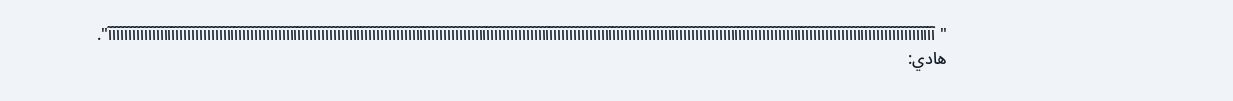"آآآآآآآآآآآآآآآآآآآآآآآآآآآآآآآآآآآآآآآآآآآآآآآآآآآآآآآآآآآآآآآآآآآآآآآآآآآآآآآآآآآآآآآآآآآآآآآآآآآآآآآآآآآآآآآآآآآآآآآآآآآآآآآآآآآآآآآآآآآآآآآآآآآآآآآآآآآآآآآآآآآآآآآآآآآآآآآآآآآآآآآآآآآآآآآآآآآآآآآآآآآآآآآآآآ".
هادي: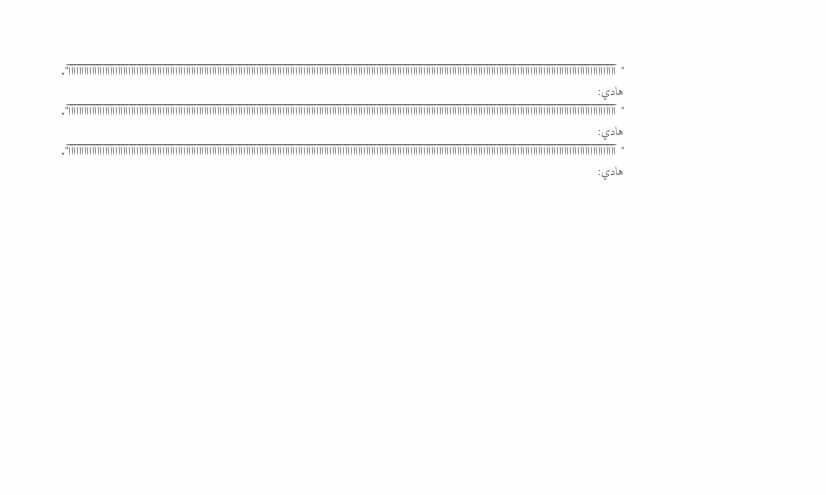"آآآآآآآآآآآآآآآآآآآآآآآآآآآآآآآآآآآآآآآآآآآآآآآآآآآآآآآآآآآآآآآآآآآآآآآآآآآآآآآآآآآآآآآآآآآآآآآآآآآآآآآآآآآآآآآآآآآآآآآآآآآآآآآآآآآآآآآآآآآآآآآآآآآآآآآآآآآآآآآآآآآآآآآآآآآآآآآآآآآآآآآآآآآآآآآآآآآآآآآآآآآآآآآآآآ".
هادي: "آآآآآآآآآآآآآآآآآآآآآآآآآآآآآآآآآآآآآآآآآآآآآآآآآآآآآآآآآآآآآآآآآآآآآآآآآآآآآآآآآآآآآآآآآآآآآآآآآآآآآآآآآآآآآآآآآآآآآآآآآآآآآآآآآآآآآآآآآآآآآآآآآآآآآآآآآآآآآآآآآآآآآآآآآآآآآآآآآآآآآآآآآآآآآآآآآآآآآآآآآآآآآآآآآآ".
هادي: "آآآآآآآآآآآآآآآآآآآآآآآآآآآآآآآآآآآآآآآآآآآآآآآآآآآآآآآآآآآآآآآآآآآآآآآآآآآآآآآآآآآآآآآآآآآآآآآآآآآآآآآآآآآآآآآآآآآآآآآآآآآآآآآآآآآآآآآآآآآآآآآآآآآآآآآآآآآآآآآآآآآآآآآآآآآآآآآآآآآآآآآآآآآآآآآآآآآآآآآآآآآآآآآآآآ".
هادي: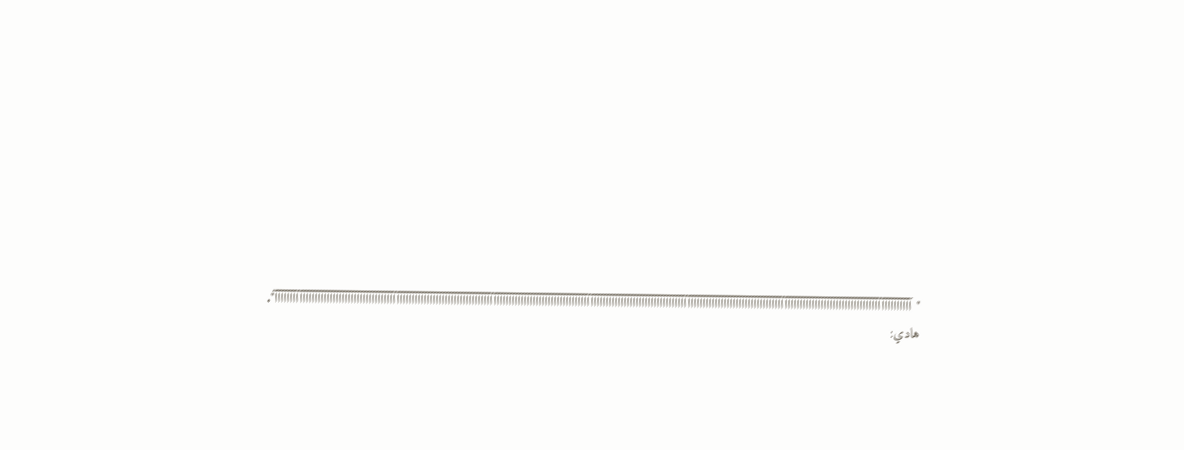"آآآآآآآآآآآآآآآآآآآآآآآآآآآآآآآآآآآآآآآآآآآآآآآآآآآآآآآآآآآآآآآآآآآآآآآآآآآآآآآآآآآآآآآآآآآآآآآآآآآآآآآآآآآآآآآآآآآآآآآآآآآآآآآآآآآآآآآآآآآآآآآآآآآآآآآآآآآآآآآآآآآآآآآآآآآآآآآآآآآآآآآآآآآآآآآآآآآآآآآآآآآآآآآآآآ".
هادي: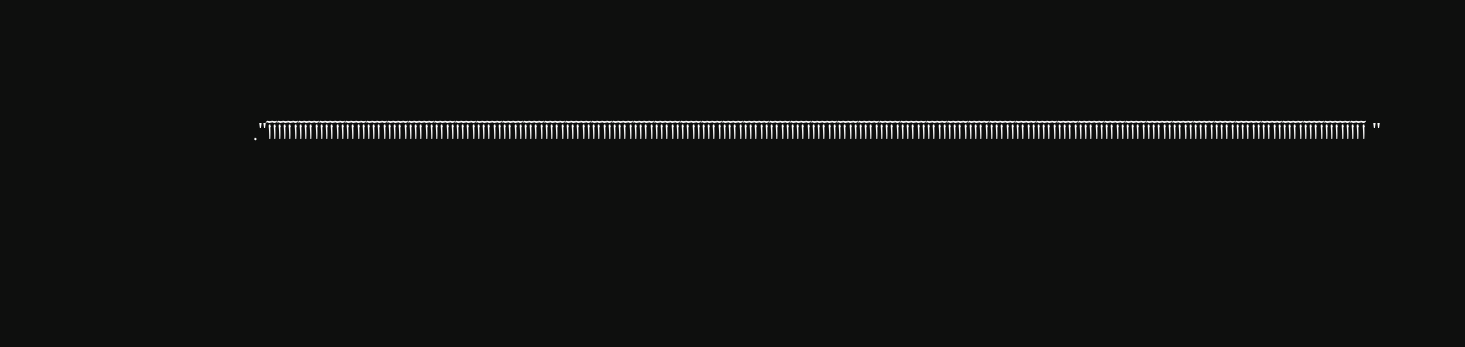"آآآآآآآآآآآآآآآآآآآآآآآآآآآآآآآآآآآآآآآآآآآآآآآآآآآآآآآآآآآآآآآآآآآآآآآآآآآآآآآآآآآآآآآآآآآآآآآآآآآآآآآآآآآآآآآآآآآآآآآآآآآآآآآآآآآآآآآآآآآآآآآآآآآآآآآآآآآآآآآآآآآآآآآآآآآآآآآآآآآآآآآآآآآآآآآآآآآآآآآآآآآآآآآآآآ".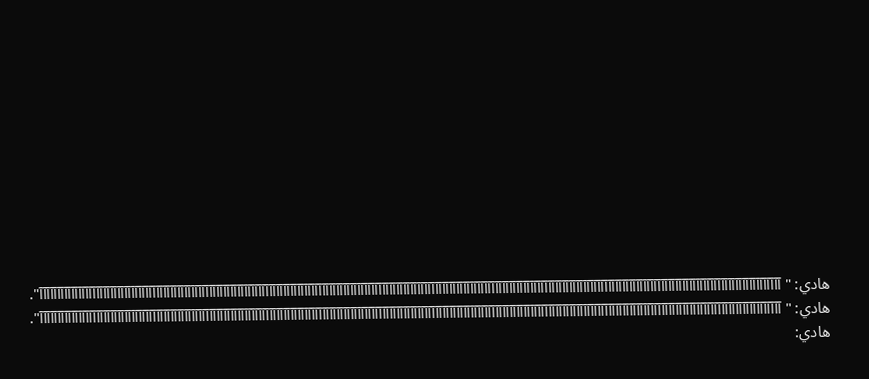هادي: "آآآآآآآآآآآآآآآآآآآآآآآآآآآآآآآآآآآآآآآآآآآآآآآآآآآآآآآآآآآآآآآآآآآآآآآآآآآآآآآآآآآآآآآآآآآآآآآآآآآآآآآآآآآآآآآآآآآآآآآآآآآآآآآآآآآآآآآآآآآآآآآآآآآآآآآآآآآآآآآآآآآآآآآآآآآآآآآآآآآآآآآآآآآآآآآآآآآآآآآآآآآآآآآآآآ".
هادي: "آآآآآآآآآآآآآآآآآآآآآآآآآآآآآآآآآآآآآآآآآآآآآآآآآآآآآآآآآآآآآآآآآآآآآآآآآآآآآآآآآآآآآآآآآآآآآآآآآآآآآآآآآآآآآآآآآآآآآآآآآآآآآآآآآآآآآآآآآآآآآآآآآآآآآآآآآآآآآآآآآآآآآآآآآآآآآآآآآآآآآآآآآآآآآآآآآآآآآآآآآآآآآآآآآآ".
هادي: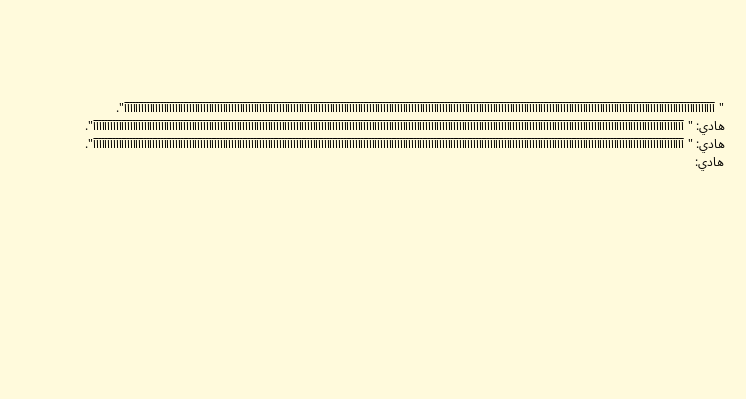"آآآآآآآآآآآآآآآآآآآآآآآآآآآآآآآآآآآآآآآآآآآآآآآآآآآآآآآآآآآآآآآآآآآآآآآآآآآآآآآآآآآآآآآآآآآآآآآآآآآآآآآآآآآآآآآآآآآآآآآآآآآآآآآآآآآآآآآآآآآآآآآآآآآآآآآآآآآآآآآآآآآآآآآآآآآآآآآآآآآآآآآآآآآآآآآآآآآآآآآآآآآآآآآآآآ".
هادي: "آآآآآآآآآآآآآآآآآآآآآآآآآآآآآآآآآآآآآآآآآآآآآآآآآآآآآآآآآآآآآآآآآآآآآآآآآآآآآآآآآآآآآآآآآآآآآآآآآآآآآآآآآآآآآآآآآآآآآآآآآآآآآآآآآآآآآآآآآآآآآآآآآآآآآآآآآآآآآآآآآآآآآآآآآآآآآآآآآآآآآآآآآآآآآآآآآآآآآآآآآآآآآآآآآآ".
هادي: "آآآآآآآآآآآآآآآآآآآآآآآآآآآآآآآآآآآآآآآآآآآآآآآآآآآآآآآآآآآآآآآآآآآآآآآآآآآآآآآآآآآآآآآآآآآآآآآآآآآآآآآآآآآآآآآآآآآآآآآآآآآآآآآآآآآآآآآآآآآآآآآآآآآآآآآآآآآآآآآآآآآآآآآآآآآآآآآآآآآآآآآآآآآآآآآآآآآآآآآآآآآآآآآآآآ".
هادي: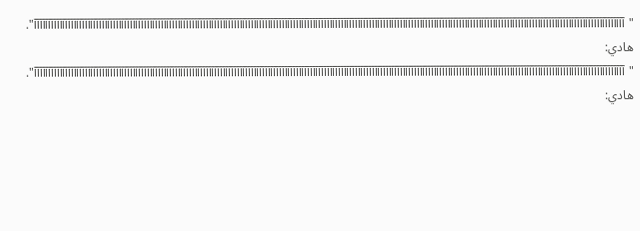"آآآآآآآآآآآآآآآآآآآآآآآآآآآآآآآآآآآآآآآآآآآآآآآآآآآآآآآآآآآآآآآآآآآآآآآآآآآآآآآآآآآآآآآآآآآآآآآآآآآآآآآآآآآآآآآآآآآآآآآآآآآآآآآآآآآآآآآآآآآآآآآآآآآآآآآآآآآآآآآآآآآآآآآآآآآآآآآآآآآآآآآآآآآآآآآآآآآآآآآآآآآآآآآآآآ".
هادي: "آآآآآآآآآآآآآآآآآآآآآآآآآآآآآآآآآآآآآآآآآآآآآآآآآآآآآآآآآآآآآآآآآآآآآآآآآآآآآآآآآآآآآآآآآآآآآآآآآآآآآآآآآآآآآآآآآآآآآآآآآآآآآآآآآآآآآآآآآآآآآآآآآآآآآآآآآآآآآآآآآآآآآآآآآآآآآآآآآآآآآآآآآآآآآآآآآآآآآآآآآآآآآآآآآآ".
هادي: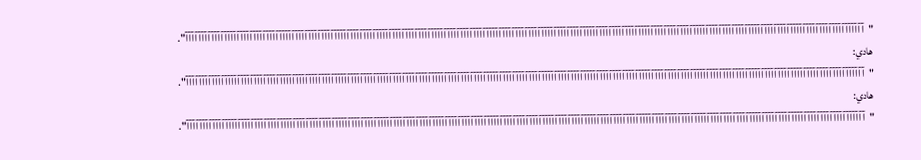"آآآآآآآآآآآآآآآآآآآآآآآآآآآآآآآآآآآآآآآآآآآآآآآآآآآآآآآآآآآآآآآآآآآآآآآآآآآآآآآآآآآآآآآآآآآآآآآآآآآآآآآآآآآآآآآآآآآآآآآآآآآآآآآآآآآآآآآآآآآآآآآآآآآآآآآآآآآآآآآآآآآآآآآآآآآآآآآآآآآآآآآآآآآآآآآآآآآآآآآآآآآآآآآآآآ".
هادي: "آآآآآآآآآآآآآآآآآآآآآآآآآآآآآآآآآآآآآآآآآآآآآآآآآآآآآآآآآآآآآآآآآآآآآآآآآآآآآآآآآآآآآآآآآآآآآآآآآآآآآآآآآآآآآآآآآآآآآآآآآآآآآآآآآآآآآآآآآآآآآآآآآآآآآآآآآآآآآآآآآآآآآآآآآآآآآآآآآآآآآآآآآآآآآآآآآآآآآآآآآآآآآآآآآآ".
هادي: "آآآآآآآآآآآآآآآآآآآآآآآآآآآآآآآآآآآآآآآآآآآآآآآآآآآآآآآآآآآآآآآآآآآآآآآآآآآآآآآآآآآآآآآآآآآآآآآآآآآآآآآآآآآآآآآآآآآآآآآآآآآآآآآآآآآآآآآآآآآآآآآآآآآآآآآآآآآآآآآآآآآآآآآآآآآآآآآآآآآآآآآآآآآآآآآآآآآآآآآآآآآآآآآآآآ".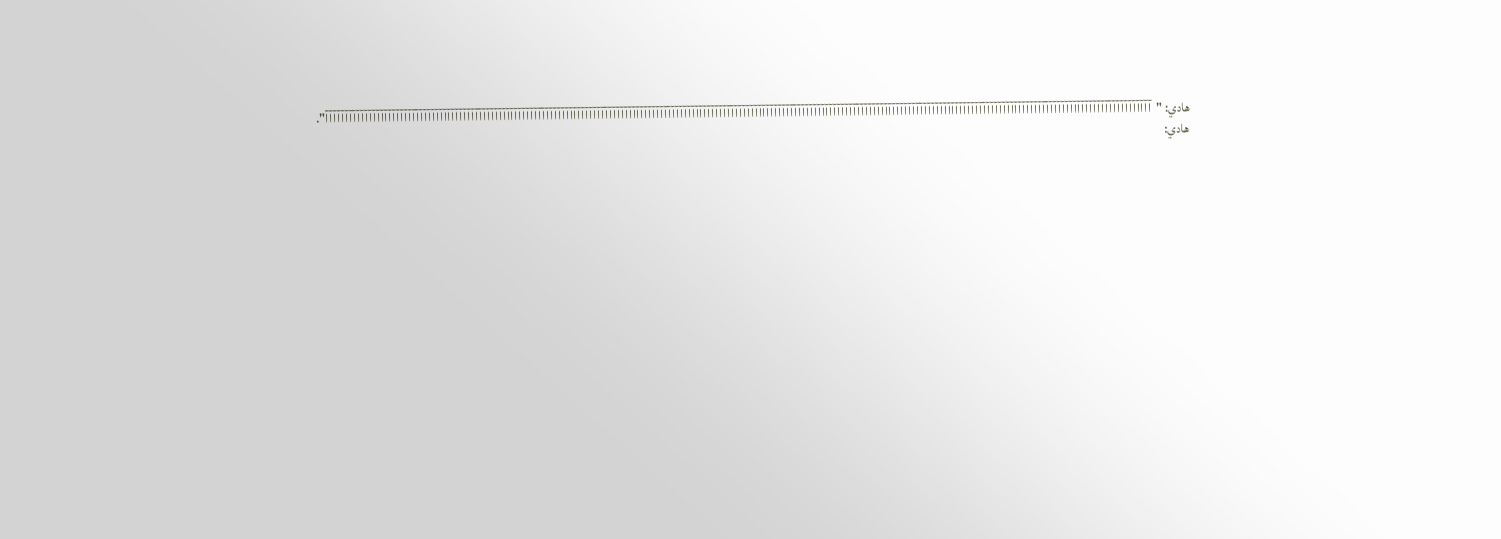هادي: "آآآآآآآآآآآآآآآآآآآآآآآآآآآآآآآآآآآآآآآآآآآآآآآآآآآآآآآآآآآآآآآآآآآآآآآآآآآآآآآآآآآآآآآآآآآآآآآآآآآآآآآآآآآآآآآآآآآآآآآآآآآآآآآآآآآآآآآآآآآآآآآآآآآآآآآآآآآآآآآآآآآآآآآآآآآآآآآآآآآآآآآآآآآآآآآآآآآآآآآآآآآآآآآآآآ".
هادي: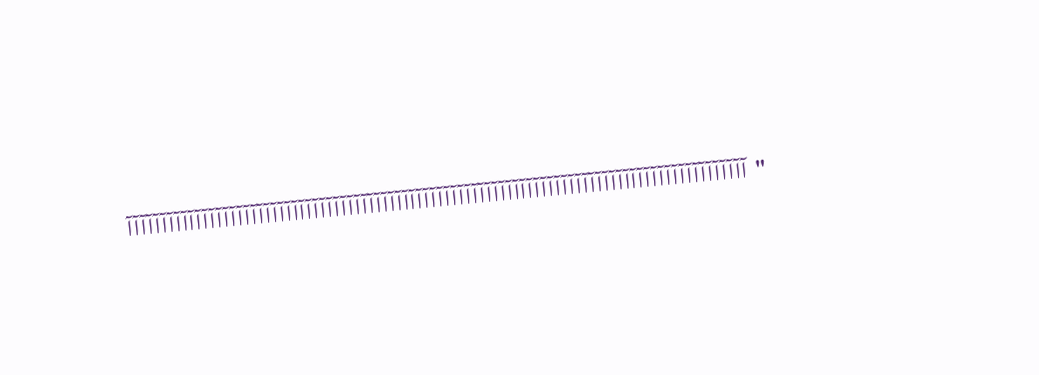"آآآآآآآآآآآآآآآآآآآآآآآآآآآآآآآآآآآآآآآآآآآآآآآآآآآآآآآآآآآآآآآآآآآآآآآآآآآآآآآآآآآآآآآآآآ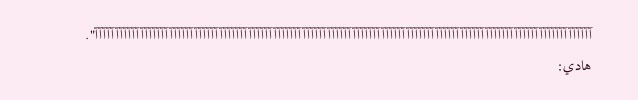آآآآآآآآآآآآآآآآآآآآآآآآآآآآآآآآآآآآآآآآآآآآآآآآآآآآآآآآآآآآآآآآآآآآآآآآآآآآآآآآآآآآآآآآآآآآآآآآآآآآآآآآآآآآآآآآآآآآآآآآ".
هادي: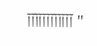"آآآآآآآآآآآآ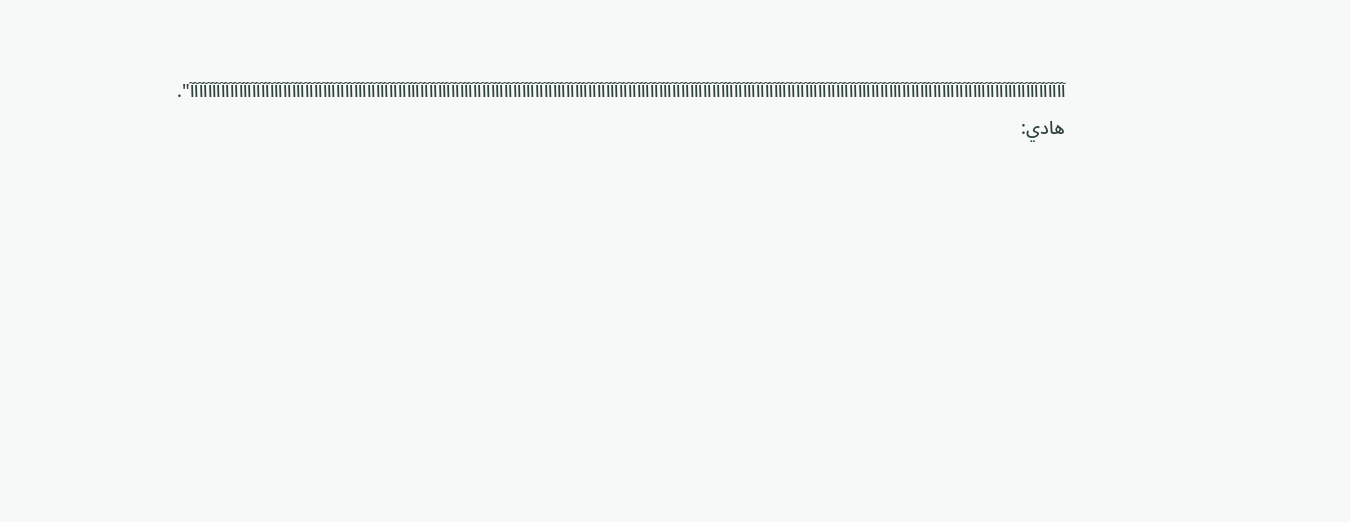آآآآآآآآآآآآآآآآآآآآآآآآآآآآآآآآآآآآآآآآآآآآآآآآآآآآآآآآآآآآآآآآآآآآآآآآآآآآآآآآآآآآآآآآآآآآآآآآآآآآآآآآآآآآآآآآآآآآآآآآآآآآآآآآآآآآآآآآآآآآآآآآآآآآآآآآآآآآآآآآآآآآآآآآآآآآآآآآآآآآآآآآآآآآآآآآآآآآآآ".
هادي: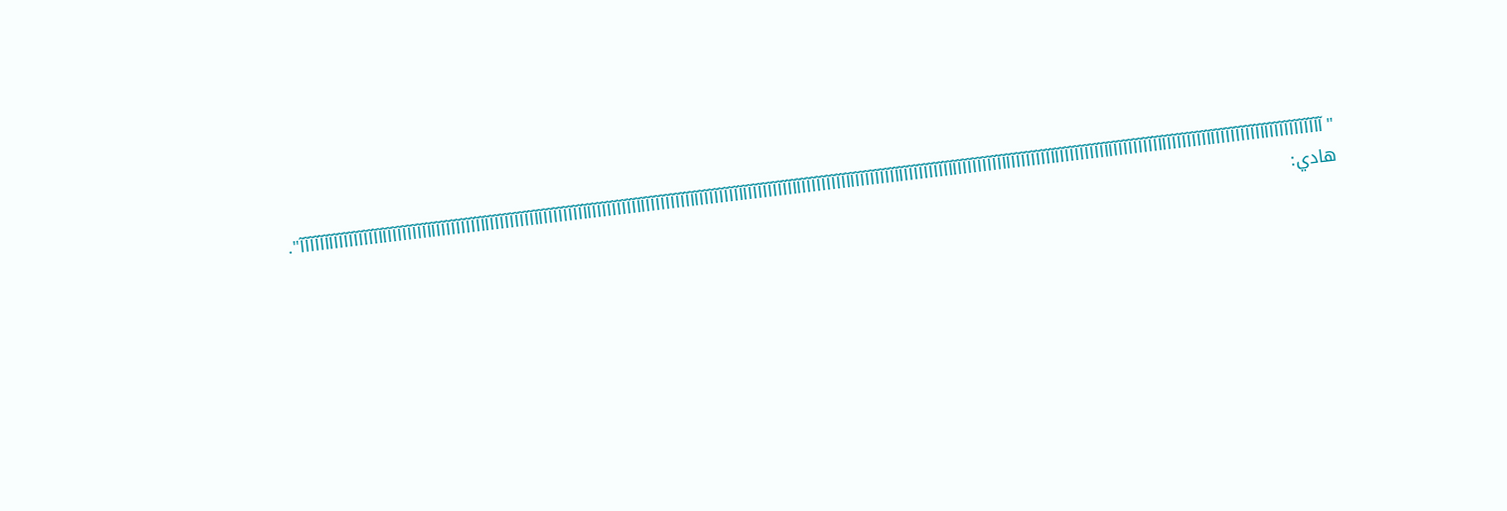"آآآآآآآآآآآآآآآآآآآآآآآآآآآآآآآآآآآآآآآآآآآآآآآآآآآآآآآآآآآآآآآآآآآآآآآآآآآآآآآآآآآآآآآآآآآآآآآآآآآآآآآآآآآآآآآآآآآآآآآآآآآآآآآآآآآآآآآآآآآآآآآآآآآآآآآآآآآآآآآآآآآآآآآآآآآآآآآآآآآآآآآآآآآآآآآآآآآآآآآآآآآآآآآآآآ".
هادي: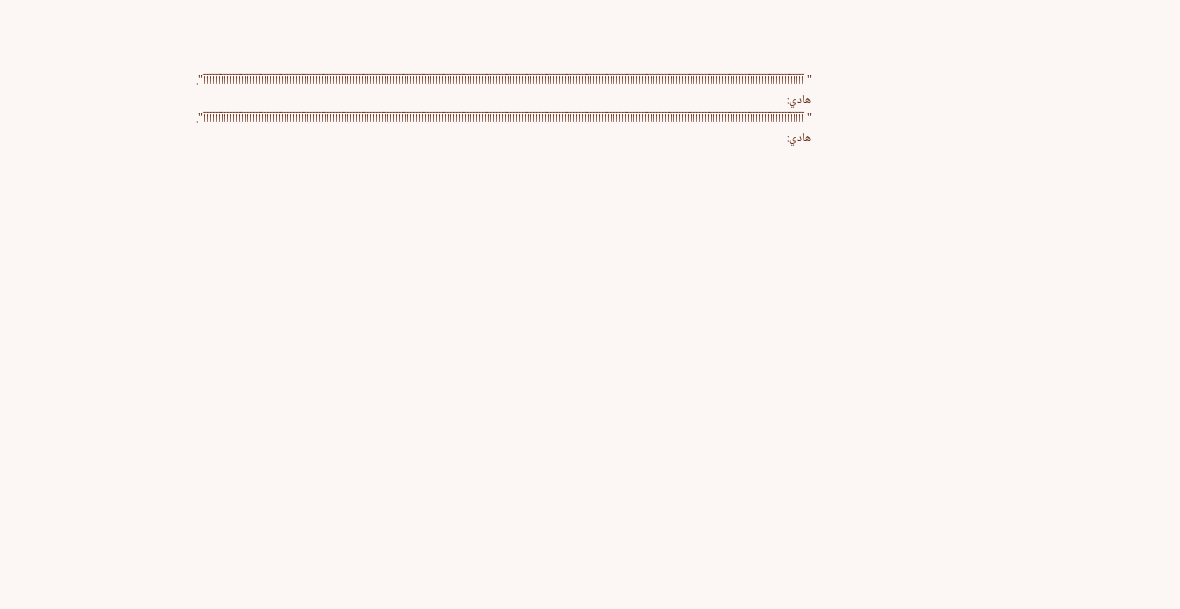"آآآآآآآآآآآآآآآآآآآآآآآآآآآآآآآآآآآآآآآآآآآآآآآآآآآآآآآآآآآآآآآآآآآآآآآآآآآآآآآآآآآآآآآآآآآآآآآآآآآآآآآآآآآآآآآآآآآآآآآآآآآآآآآآآآآآآآآآآآآآآآآآآآآآآآآآآآآآآآآآآآآآآآآآآآآآآآآآآآآآآآآآآآآآآآآآآآآآآآآآآآآآآآآآآآ".
هادي: "آآآآآآآآآآآآآآآآآآآآآآآآآآآآآآآآآآآآآآآآآآآآآآآآآآآآآآآآآآآآآآآآآآآآآآآآآآآآآآآآآآآآآآآآآآآآآآآآآآآآآآآآآآآآآآآآآآآآآآآآآآآآآآآآآآآآآآآآآآآآآآآآآآآآآآآآآآآآآآآآآآآآآآآآآآآآآآآآآآآآآآآآآآآآآآآآآآآآآآآآآآآآآآآآآآ".
هادي: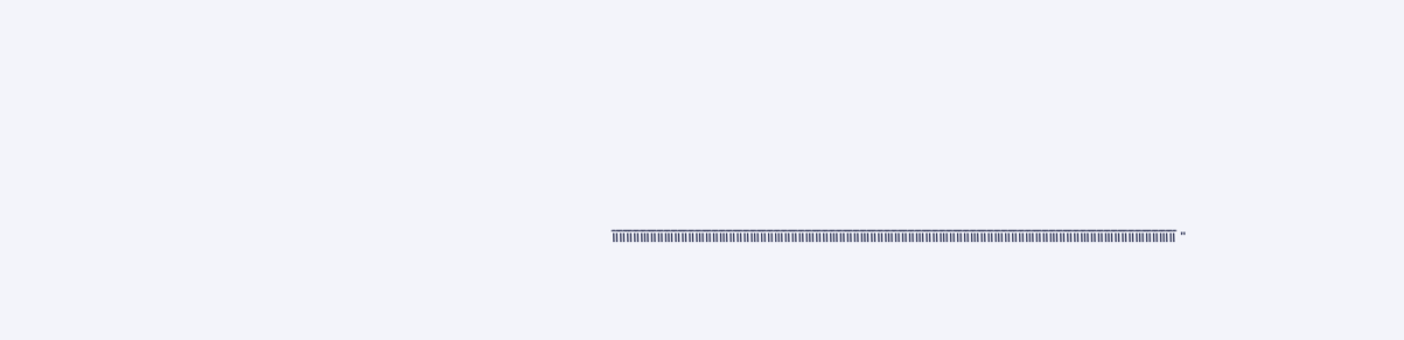"آآآآآآآآآآآآآآآآآآآآآآآآآآآآآآآآآآآآآآآآآآآآآآآآآآآآآآآآآآآآآآآآآآآآآآآآآآآآآآآآآآآآآآآآآآآآآآآآآآآآآآآآآآآآآآآآآآآآآآآآآآآآآآآآآآآآآآآآآآآآآآآآآآآآآآآآآآآآآآآآآآآآ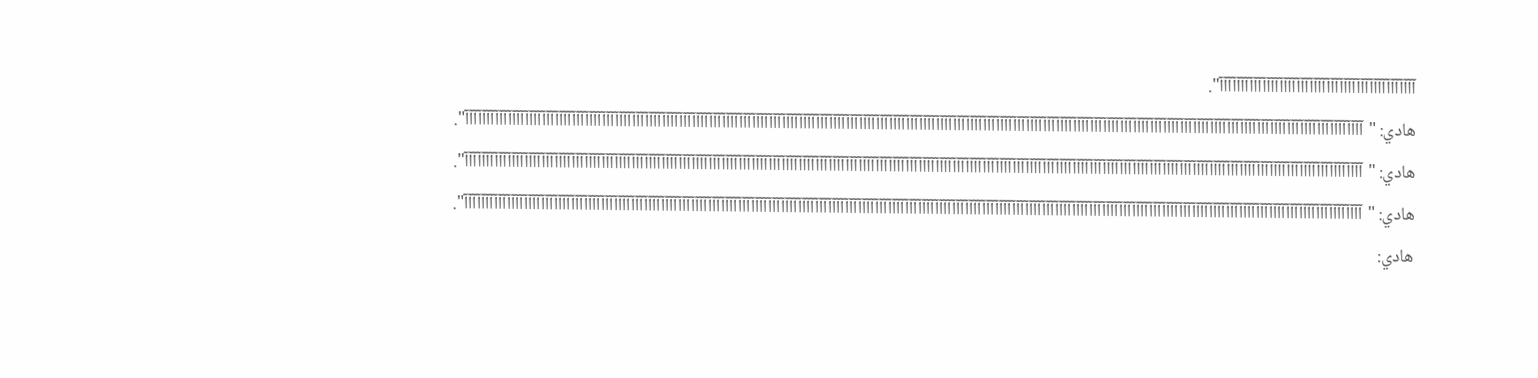آآآآآآآآآآآآآآآآآآآآآآآآآآآآآآآآآآآآآآآآآآآآآآ".
هادي: "آآآآآآآآآآآآآآآآآآآآآآآآآآآآآآآآآآآآآآآآآآآآآآآآآآآآآآآآآآآآآآآآآآآآآآآآآآآآآآآآآآآآآآآآآآآآآآآآآآآآآآآآآآآآآآآآآآآآآآآآآآآآآآآآآآآآآآآآآآآآآآآآآآآآآآآآآآآآآآآآآآآآآآآآآآآآآآآآآآآآآآآآآآآآآآآآآآآآآآآآآآآآآآآآآآ".
هادي: "آآآآآآآآآآآآآآآآآآآآآآآآآآآآآآآآآآآآآآآآآآآآآآآآآآآآآآآآآآآآآآآآآآآآآآآآآآآآآآآآآآآآآآآآآآآآآآآآآآآآآآآآآآآآآآآآآآآآآآآآآآآآآآآآآآآآآآآآآآآآآآآآآآآآآآآآآآآآآآآآآآآآآآآآآآآآآآآآآآآآآآآآآآآآآآآآآآآآآآآآآآآآآآآآآآ".
هادي: "آآآآآآآآآآآآآآآآآآآآآآآآآآآآآآآآآآآآآآآآآآآآآآآآآآآآآآآآآآآآآآآآآآآآآآآآآآآآآآآآآآآآآآآآآآآآآآآآآآآآآآآآآآآآآآآآآآآآآآآآآآآآآآآآآآآآآآآآآآآآآآآآآآآآآآآآآآآآآآآآآآآآآآآآآآآآآآآآآآآآآآآآآآآآآآآآآآآآآآآآآآآآآآآآآآ".
هادي: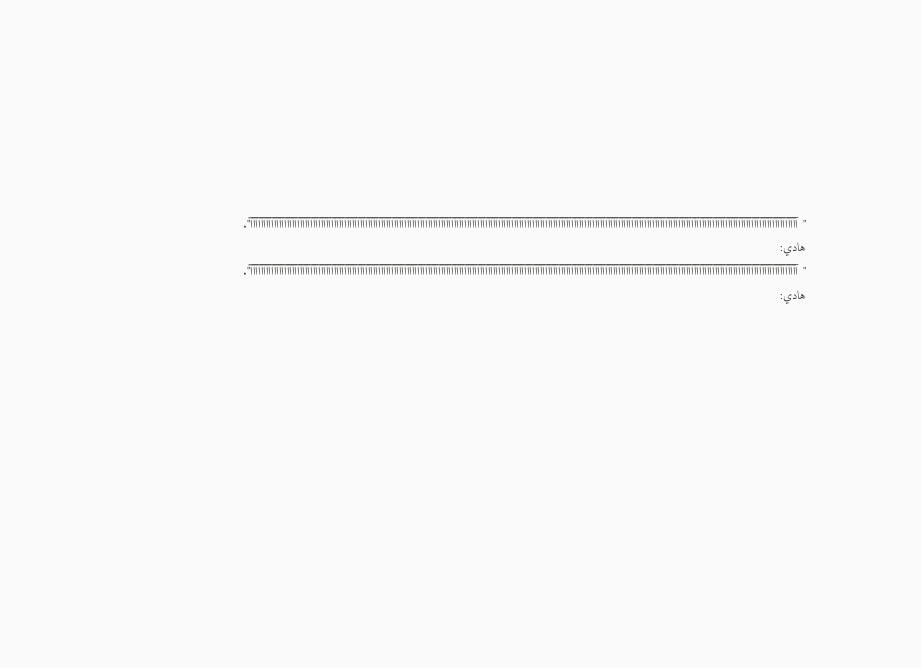"آآآآآآآآآآآآآآآآآآآآآآآآآآآآآآآآآآآآآآآآآآآآآآآآآآآآآآآآآآآآآآآآآآآآآآآآآآآآآآآآآآآآآآآآآآآآآآآآآآآآآآآآآآآآآآآآآآآآآآآآآآآآآآآآآآآآآآآآآآآآآآآآآآآآآآآآآآآآآآآآآآآآآآآآآآآآآآآآآآآآآآآآآآآآآآآآآآآآآآآآآآآآآآآآآآ".
هادي: "آآآآآآآآآآآآآآآآآآآآآآآآآآآآآآآآآآآآآآآآآآآآآآآآآآآآآآآآآآآآآآآآآآآآآآآآآآآآآآآآآآآآآآآآآآآآآآآآآآآآآآآآآآآآآآآآآآآآآآآآآآآآآآآآآآآآآآآآآآآآآآآآآآآآآآآآآآآآآآآآآآآآآآآآآآآآآآآآآآآآآآآآآآآآآآآآآآآآآآآآآآآآآآآآآآ".
هادي: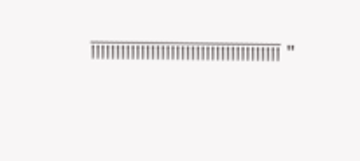"آآآآآآآآآآآآآآآآآآآآآآآآآآآآآآآآآآآآآآ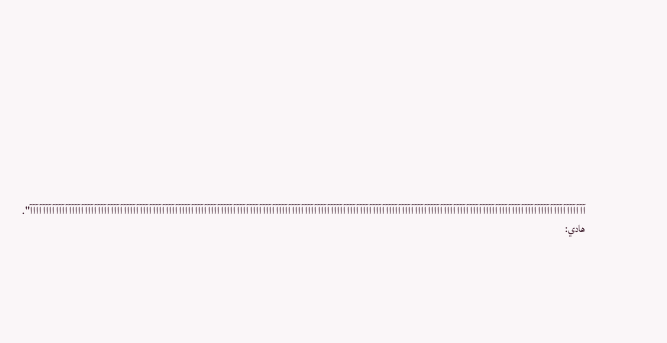آآآآآآآآآآآآآآآآآآآآآآآآآآآآآآآآآآآآآآآآآآآآآآآآآآآآآآآآآآآآآآآآآآآآآآآآآآآآآآآآآآآآآآآآآآآآآآآآآآآآآآآآآآآآآآآآآآآآآآآآآآآآآآآآآآآآآآآآآآآآآآآآآآآآآآآآآآآآآآآآآآآآآآآآآآآآ".
هادي: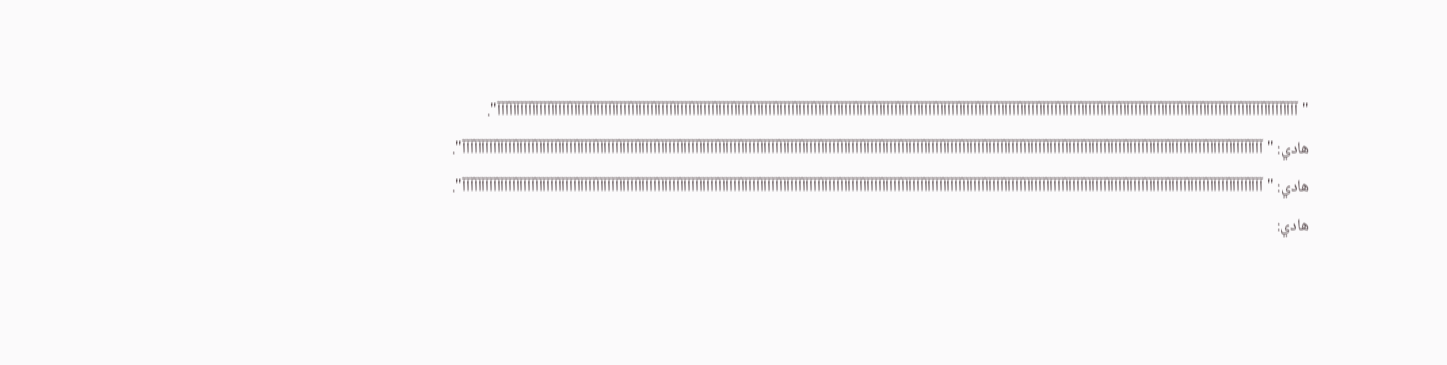"آآآآآآآآآآآآآآآآآآآآآآآآآآآآآآآآآآآآآآآآآآآآآآآآآآآآآآآآآآآآآآآآآآآآآآآآآآآآآآآآآآآآآآآآآآآآآآآآآآآآآآآآآآآآآآآآآآآآآآآآآآآآآآآآآآآآآآآآآآآآآآآآآآآآآآآآآآآآآآآآآآآآآآآآآآآآآآآآآآآآآآآآآآآآآآآآآآآآآآآآآآآآآآآآآآ".
هادي: "آآآآآآآآآآآآآآآآآآآآآآآآآآآآآآآآآآآآآآآآآآآآآآآآآآآآآآآآآآآآآآآآآآآآآآآآآآآآآآآآآآآآآآآآآآآآآآآآآآآآآآآآآآآآآآآآآآآآآآآآآآآآآآآآآآآآآآآآآآآآآآآآآآآآآآآآآآآآآآآآآآآآآآآآآآآآآآآآآآآآآآآآآآآآآآآآآآآآآآآآآآآآآآآآآآ".
هادي: "آآآآآآآآآآآآآآآآآآآآآآآآآآآآآآآآآآآآآآآآآآآآآآآآآآآآآآآآآآآآآآآآآآآآآآآآآآآآآآآآآآآآآآآآآآآآآآآآآآآآآآآآآآآآآآآآآآآآآآآآآآآآآآآآآآآآآآآآآآآآآآآآآآآآآآآآآآآآآآآآآآآآآآآآآآآآآآآآآآآآآآآآآآآآآآآآآآآآآآآآآآآآآآآآآآ".
هادي: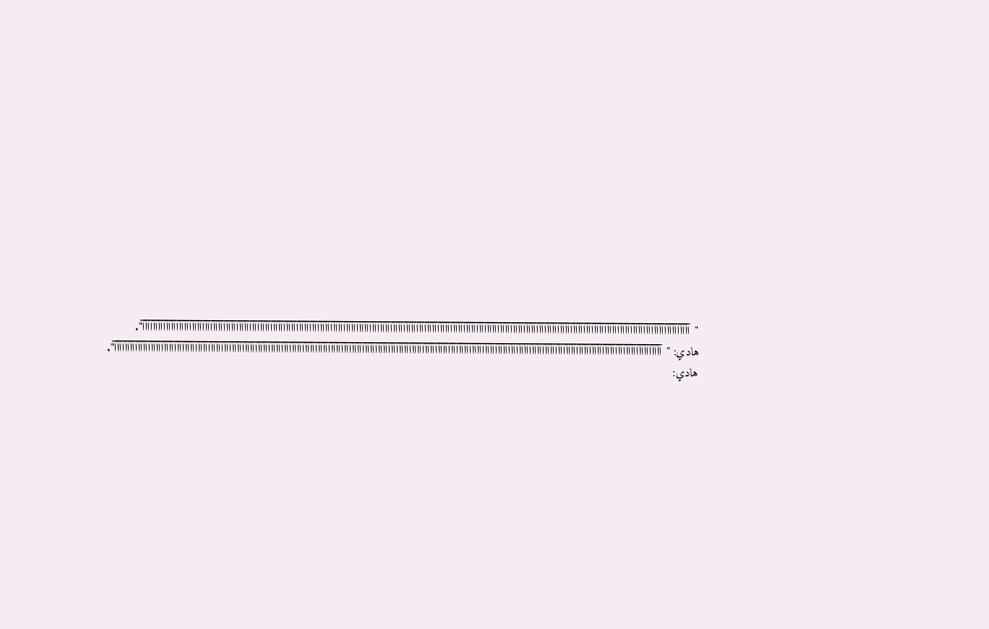"آآآآآآآآآآآآآآآآآآآآآآآآآآآآآآآآآآآآآآآآآآآآآآآآآآآآآآآآآآآآآآآآآآآآآآآآآآآآآآآآآآآآآآآآآآآآآآآآآآآآآآآآآآآآآآآآآآآآآآآآآآآآآآآآآآآآآآآآآآآآآآآآآآآآآآآآآآآآآآآآآآآآآآآآآآآآآآآآآآآآآآآآآآآآآآآآآآآآآآآآآآآآآآآآآآ".
هادي: "آآآآآآآآآآآآآآآآآآآآآآآآآآآآآآآآآآآآآآآآآآآآآآآآآآآآآآآآآآآآآآآآآآآآآآآآآآآآآآآآآآآآآآآآآآآآآآآآآآآآآآآآآآآآآآآآآآآآآآآآآآآآآآآآآآآآآآآآآآآآآآآآآآآآآآآآآآآآآآآآآآآآآآآآآآآآآآآآآآآآآآآآآآآآآآآآآآآآآآآآآآآآآآآآآآ".
هادي: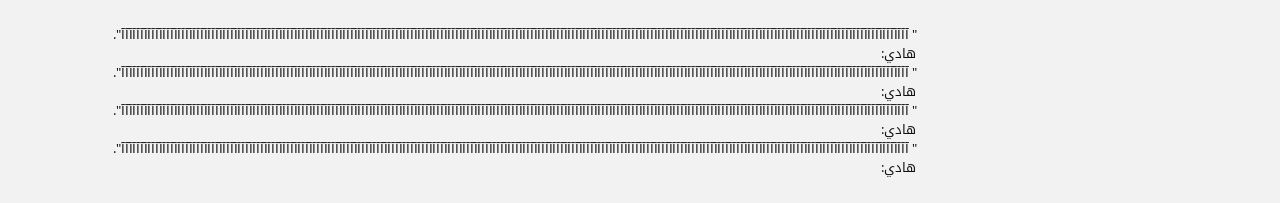"آآآآآآآآآآآآآآآآآآآآآآآآآآآآآآآآآآآآآآآآآآآآآآآآآآآآآآآآآآآآآآآآآآآآآآآآآآآآآآآآآآآآآآآآآآآآآآآآآآآآآآآآآآآآآآآآآآآآآآآآآآآآآآآآآآآآآآآآآآآآآآآآآآآآآآآآآآآآآآآآآآآآآآآآآآآآآآآآآآآآآآآآآآآآآآآآآآآآآآآآآآآآآآآآآآ".
هادي: "آآآآآآآآآآآآآآآآآآآآآآآآآآآآآآآآآآآآآآآآآآآآآآآآآآآآآآآآآآآآآآآآآآآآآآآآآآآآآآآآآآآآآآآآآآآآآآآآآآآآآآآآآآآآآآآآآآآآآآآآآآآآآآآآآآآآآآآآآآآآآآآآآآآآآآآآآآآآآآآآآآآآآآآآآآآآآآآآآآآآآآآآآآآآآآآآآآآآآآآآآآآآآآآآآآ".
هادي: "آآآآآآآآآآآآآآآآآآآآآآآآآآآآآآآآآآآآآآآآآآآآآآآآآآآآآآآآآآآآآآآآآآآآآآآآآآآآآآآآآآآآآآآآآآآآآآآآآآآآآآآآآآآآآآآآآآآآآآآآآآآآآآآآآآآآآآآآآآآآآآآآآآآآآآآآآآآآآآآآآآآآآآآآآآآآآآآآآآآآآآآآآآآآآآآآآآآآآآآآآآآآآآآآآآ".
هادي: "آآآآآآآآآآآآآآآآآآآآآآآآآآآآآآآآآآآآآآآآآآآآآآآآآآآآآآآآآآآآآآآآآآآآآآآآآآآآآآآآآآآآآآآآآآآآآآآآآآآآآآآآآآآآآآآآآآآآآآآآآآآآآآآآآآآآآآآآآآآآآآآآآآآآآآآآآآآآآآآآآآآآآآآآآآآآآآآآآآآآآآآآآآآآآآآآآآآآآآآآآآآآآآآآآآ".
هادي: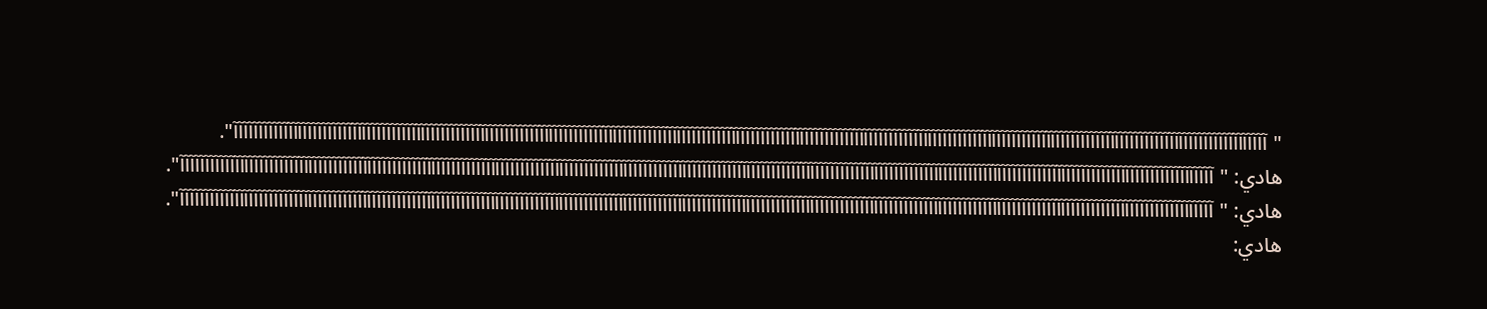"آآآآآآآآآآآآآآآآآآآآآآآآآآآآآآآآآآآآآآآآآآآآآآآآآآآآآآآآآآآآآآآآآآآآآآآآآآآآآآآآآآآآآآآآآآآآآآآآآآآآآآآآآآآآآآآآآآآآآآآآآآآآآآآآآآآآآآآآآآآآآآآآآآآآآآآآآآآآآآآآآآآآآآآآآآآآآآآآآآآآآآآآآآآآآآآآآآآآآآآآآآآآآآآآآآ".
هادي: "آآآآآآآآآآآآآآآآآآآآآآآآآآآآآآآآآآآآآآآآآآآآآآآآآآآآآآآآآآآآآآآآآآآآآآآآآآآآآآآآآآآآآآآآآآآآآآآآآآآآآآآآآآآآآآآآآآآآآآآآآآآآآآآآآآآآآآآآآآآآآآآآآآآآآآآآآآآآآآآآآآآآآآآآآآآآآآآآآآآآآآآآآآآآآآآآآآآآآآآآآآآآآآآآآآ".
هادي: "آآآآآآآآآآآآآآآآآآآآآآآآآآآآآآآآآآآآآآآآآآآآآآآآآآآآآآآآآآآآآآآآآآآآآآآآآآآآآآآآآآآآآآآآآآآآآآآآآآآآآآآآآآآآآآآآآآآآآآآآآآآآآآآآآآآآآآآآآآآآآآآآآآآآآآآآآآآآآآآآآآآآآآآآآآآآآآآآآآآآآآآآآآآآآآآآآآآآآآآآآآآآآآآآآآ".
هادي: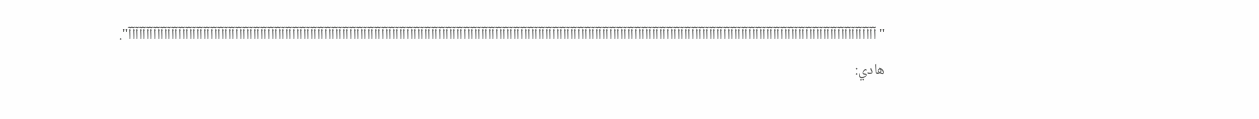"آآآآآآآآآآآآآآآآآآآآآآآآآآآآآآآآآآآآآآآآآآآآآآآآآآآآآآآآآآآآآآآآآآآآآآآآآآآآآآآآآآآآآآآآآآآآآآآآآآآآآآآآآآآآآآآآآآآآآآآآآآآآآآآآآآآآآآآآآآآآآآآآآآآآآآآآآآآآآآآآآآآآآآآآآآآآآآآآآآآآآآآآآآآآآآآآآآآآآآآآآآآآآآآآآآ".
هادي: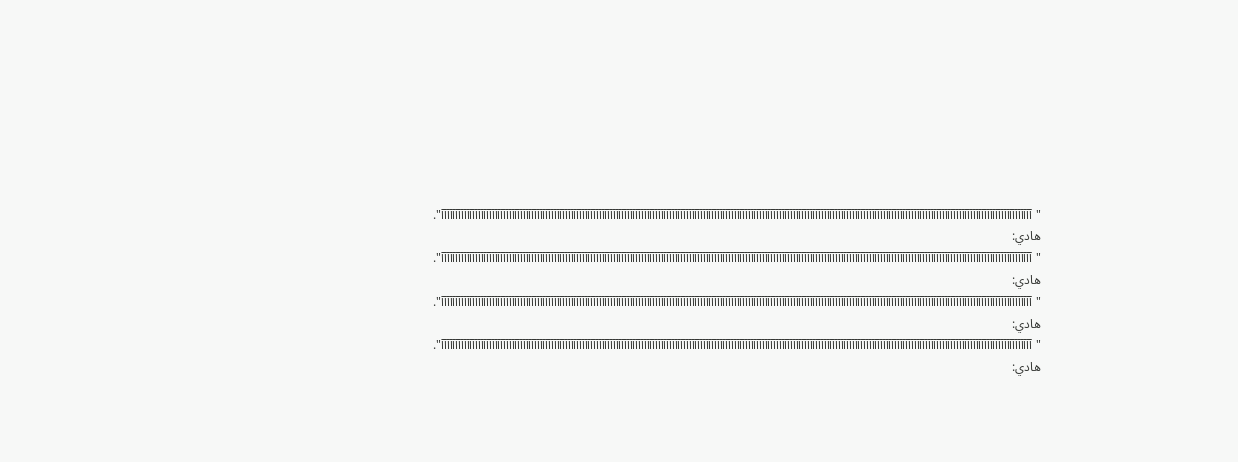"آآآآآآآآآآآآآآآآآآآآآآآآآآآآآآآآآآآآآآآآآآآآآآآآآآآآآآآآآآآآآآآآآآآآآآآآآآآآآآآآآآآآآآآآآآآآآآآآآآآآآآآآآآآآآآآآآآآآآآآآآآآآآآآآآآآآآآآآآآآآآآآآآآآآآآآآآآآآآآآآآآآآآآآآآآآآآآآآآآآآآآآآآآآآآآآآآآآآآآآآآآآآآآآآآآ".
هادي: "آآآآآآآآآآآآآآآآآآآآآآآآآآآآآآآآآآآآآآآآآآآآآآآآآآآآآآآآآآآآآآآآآآآآآآآآآآآآآآآآآآآآآآآآآآآآآآآآآآآآآآآآآآآآآآآآآآآآآآآآآآآآآآآآآآآآآآآآآآآآآآآآآآآآآآآآآآآآآآآآآآآآآآآآآآآآآآآآآآآآآآآآآآآآآآآآآآآآآآآآآآآآآآآآآآ".
هادي: "آآآآآآآآآآآآآآآآآآآآآآآآآآآآآآآآآآآآآآآآآآآآآآآآآآآآآآآآآآآآآآآآآآآآآآآآآآآآآآآآآآآآآآآآآآآآآآآآآآآآآآآآآآآآآآآآآآآآآآآآآآآآآآآآآآآآآآآآآآآآآآآآآآآآآآآآآآآآآآآآآآآآآآآآآآآآآآآآآآآآآآآآآآآآآآآآآآآآآآآآآآآآآآآآآآ".
هادي: "آآآآآآآآآآآآآآآآآآآآآآآآآآآآآآآآآآآآآآآآآآآآآآآآآآآآآآآآآآآآآآآآآآآآآآآآآآآآآآآآآآآآآآآآآآآآآآآآآآآآآآآآآآآآآآآآآآآآآآآآآآآآآآآآآآآآآآآآآآآآآآآآآآآآآآآآآآآآآآآآآآآآآآآآآآآآآآآآآآآآآآآآآآآآآآآآآآآآآآآآآآآآآآآآآآ".
هادي: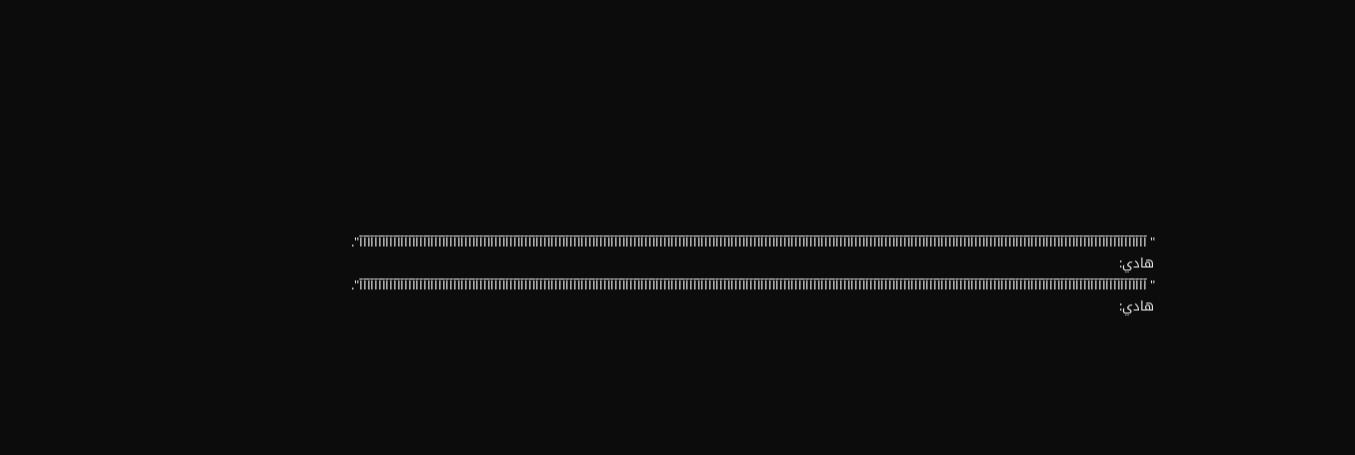"آآآآآآآآآآآآآآآآآآآآآآآآآآآآآآآآآآآآآآآآآآآآآآآآآآآآآآآآآآآآآآآآآآآآآآآآآآآآآآآآآآآآآآآآآآآآآآآآآآآآآآآآآآآآآآآآآآآآآآآآآآآآآآآآآآآآآآآآآآآآآآآآآآآآآآآآآآآآآآآآآآآآآآآآآآآآآآآآآآآآآآآآآآآآآآآآآآآآآآآآآآآآآآآآآآ".
هادي: "آآآآآآآآآآآآآآآآآآآآآآآآآآآآآآآآآآآآآآآآآآآآآآآآآآآآآآآآآآآآآآآآآآآآآآآآآآآآآآآآآآآآآآآآآآآآآآآآآآآآآآآآآآآآآآآآآآآآآآآآآآآآآآآآآآآآآآآآآآآآآآآآآآآآآآآآآآآآآآآآآآآآآآآآآآآآآآآآآآآآآآآآآآآآآآآآآآآآآآآآآآآآآآآآآآ".
هادي: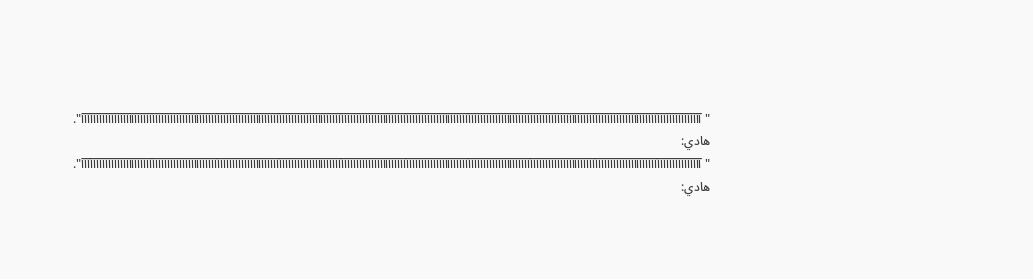"آآآآآآآآآآآآآآآآآآآآآآآآآآآآآآآآآآآآآآآآآآآآآآآآآآآآآآآآآآآآآآآآآآآآآآآآآآآآآآآآآآآآآآآآآآآآآآآآآآآآآآآآآآآآآآآآآآآآآآآآآآآآآآآآآآآآآآآآآآآآآآآآآآآآآآآآآآآآآآآآآآآآآآآآآآآآآآآآآآآآآآآآآآآآآآآآآآآآآآآآآآآآآآآآآآ".
هادي: "آآآآآآآآآآآآآآآآآآآآآآآآآآآآآآآآآآآآآآآآآآآآآآآآآآآآآآآآآآآآآآآآآآآآآآآآآآآآآآآآآآآآآآآآآآآآآآآآآآآآآآآآآآآآآآآآآآآآآآآآآآآآآآآآآآآآآآآآآآآآآآآآآآآآآآآآآآآآآآآآآآآآآآآآآآآآآآآآآآآآآآآآآآآآآآآآآآآآآآآآآآآآآآآآآآ".
هادي: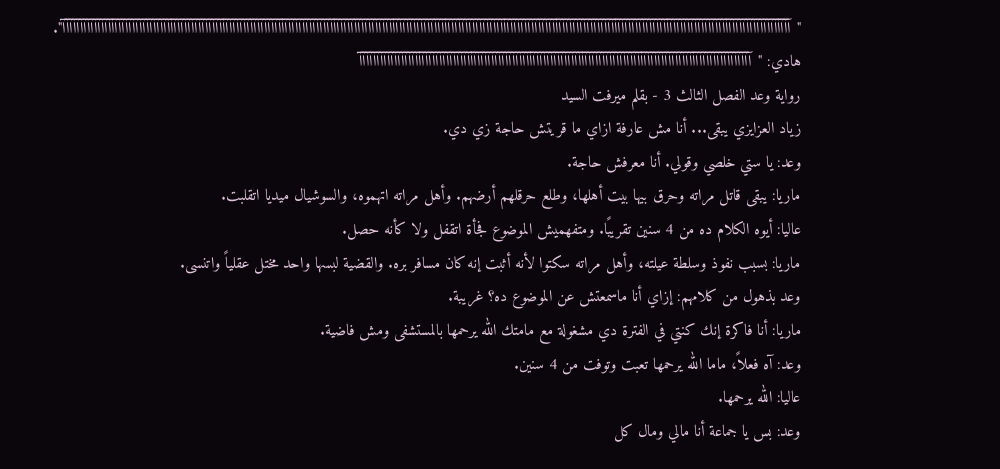"آآآآآآآآآآآآآآآآآآآآآآآآآآآآآآآآآآآآآآآآآآآآآآآآآآآآآآآآآآآآآآآآآآآآآآآآآآآآآآآآآآآآآآآآآآآآآآآآآآآآآآآآآآآآآآآآآآآآآآآآآآآآآآآآآآآآآآآآآآآآآآآآآآآآآآآآآآآآآآآآآآآآآآآآآآآآآآآآآآآآآآآآآآآآآآآآآآآآآآآآآآآآآآآآآآ".
هادي: "آآآآآآآآآآآآآآآآآآآآآآآآآآآآآآآآآآآآآآآآآآآآآآآآآآآآآآآآآآآآآآآآآآآآآآآآآآآآآآآآآآآآآآآآآآآآآآآآآآآآآآآآآآآآآآآآآ
رواية وعد الفصل الثالث 3 - بقلم ميرفت السيد
زياد العزايزي يبقى... أنا مش عارفة ازاي ما قريتش حاجة زي دي.
وعد: يا ستي خلصي وقولي. أنا معرفش حاجة.
ماريا: يبقى قاتل مراته وحرق بيها بيت أهلها، وطلع حرقلهم أرضهم. وأهل مراته اتهموه، والسوشيال ميديا اتقلبت.
عاليا: أيوه الكلام ده من 4 سنين تقريبًا. ومتفهميش الموضوع فجأة اتقفل ولا كأنه حصل.
ماريا: بسبب نفوذ وسلطة عيلته، وأهل مراته سكتوا لأنه أثبت إنه كان مسافر بره. والقضية لبسها واحد مختل عقلياً واتنسى.
وعد بذهول من كلامهم: إزاي أنا ماسمعتش عن الموضوع ده؟ غريبة.
ماريا: أنا فاكرة إنك كنتي في الفترة دي مشغولة مع مامتك الله يرحمها بالمستشفى ومش فاضية.
وعد: آه فعلاً، ماما الله يرحمها تعبت وتوفت من 4 سنين.
عاليا: الله يرحمها.
وعد: بس يا جماعة أنا مالي ومال كل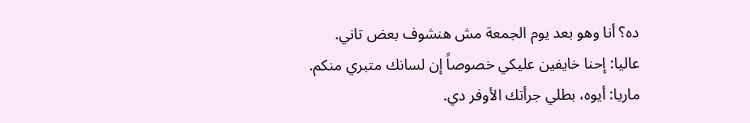ده؟ أنا وهو بعد يوم الجمعة مش هنشوف بعض تاني.
عاليا: إحنا خايفين عليكي خصوصاً إن لسانك متبري منكم.
ماريا: أيوه، بطلي جرأتك الأوفر دي.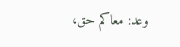وعد: معاكم حق،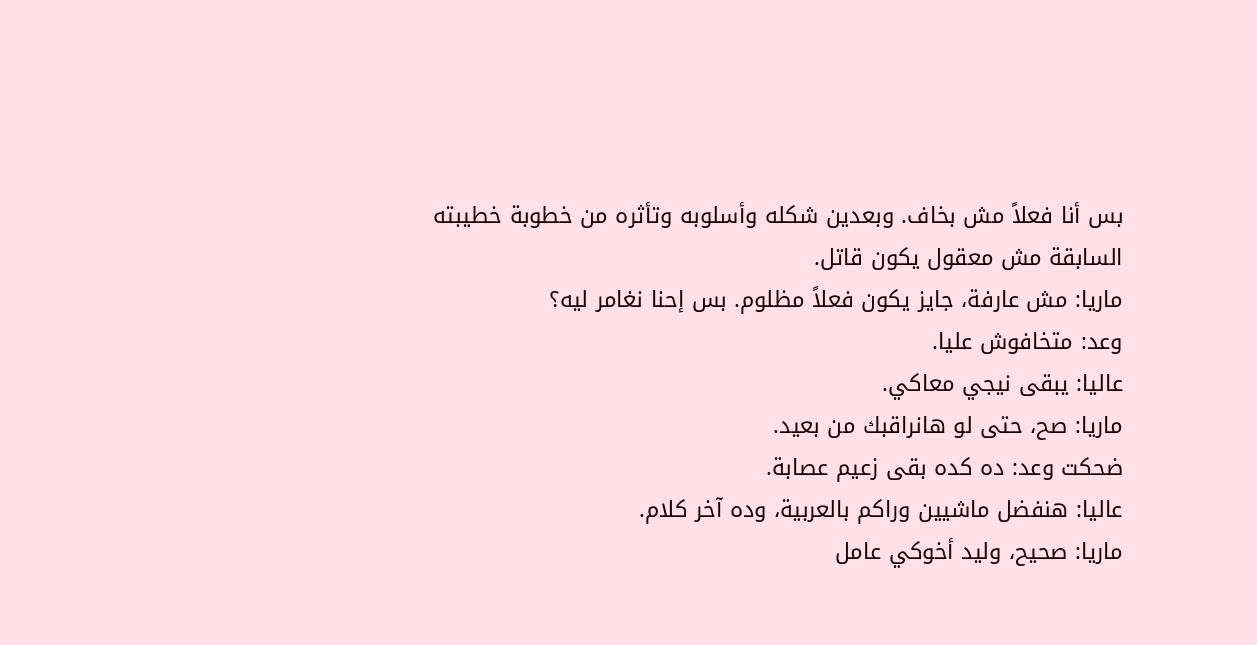بس أنا فعلاً مش بخاف. وبعدين شكله وأسلوبه وتأثره من خطوبة خطيبته السابقة مش معقول يكون قاتل.
ماريا: مش عارفة، جايز يكون فعلاً مظلوم. بس إحنا نغامر ليه؟
وعد: متخافوش عليا.
عاليا: يبقى نيجي معاكي.
ماريا: صح، حتى لو هانراقبك من بعيد.
ضحكت وعد: ده كده بقى زعيم عصابة.
عاليا: هنفضل ماشيين وراكم بالعربية، وده آخر كلام.
ماريا: صحيح، وليد أخوكي عامل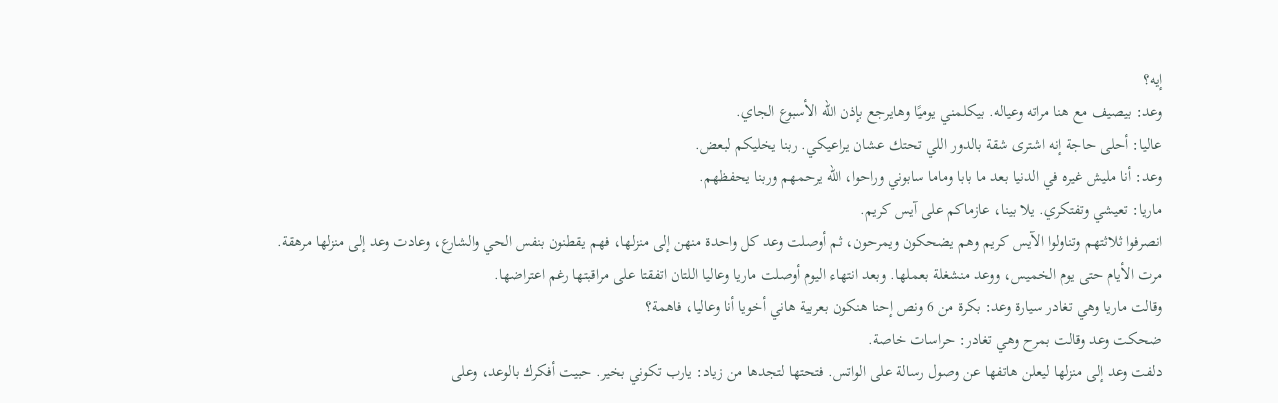إيه؟
وعد: بيصيف مع هنا مراته وعياله. بيكلمني يوميًا وهايرجع بإذن الله الأسبوع الجاي.
عاليا: أحلى حاجة إنه اشترى شقة بالدور اللي تحتك عشان يراعيكي. ربنا يخليكم لبعض.
وعد: أنا مليش غيره في الدنيا بعد ما بابا وماما سابوني وراحوا، الله يرحمهم وربنا يحفظهم.
ماريا: تعيشي وتفتكري. يلا بينا، عازماكم على آيس كريم.
انصرفوا ثلاثتهم وتناولوا الآيس كريم وهم يضحكون ويمرحون، ثم أوصلت وعد كل واحدة منهن إلى منزلها، فهم يقطنون بنفس الحي والشارع، وعادت وعد إلى منزلها مرهقة.
مرت الأيام حتى يوم الخميس، ووعد منشغلة بعملها. وبعد انتهاء اليوم أوصلت ماريا وعاليا اللتان اتفقتا على مراقبتها رغم اعتراضها.
وقالت ماريا وهي تغادر سيارة وعد: بكرة من 6 ونص إحنا هنكون بعربية هاني أخويا أنا وعاليا، فاهمة؟
ضحكت وعد وقالت بمرح وهي تغادر: حراسات خاصة.
دلفت وعد إلى منزلها ليعلن هاتفها عن وصول رسالة على الواتس. فتحتها لتجدها من زياد: يارب تكوني بخير. حبيت أفكرك بالوعد، وعلى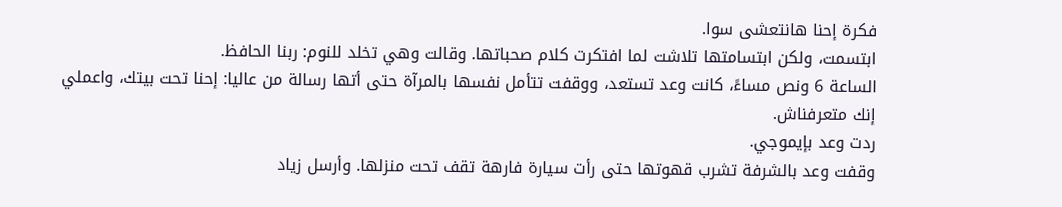فكرة إحنا هانتعشى سوا.
ابتسمت، ولكن ابتسامتها تلاشت لما افتكرت كلام صحباتها. وقالت وهي تخلد للنوم: ربنا الحافظ.
الساعة 6 ونص مساءً، كانت وعد تستعد، ووقفت تتأمل نفسها بالمرآة حتى أتها رسالة من عاليا: إحنا تحت بيتك، واعملي إنك متعرفناش.
ردت وعد بإيموجي.
وقفت وعد بالشرفة تشرب قهوتها حتى رأت سيارة فارهة تقف تحت منزلها. وأرسل زياد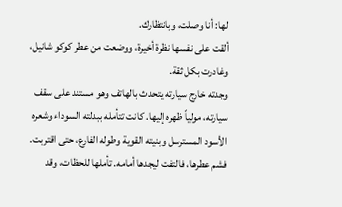لها: أنا وصلت، وبانتظارك.
ألقت على نفسها نظرة أخيرة، ووضعت من عطر كوكو شانيل، وغادرت بكل ثقة.
وجدته خارج سيارته يتحدث بالهاتف وهو مستند على سقف سيارته، مولياً ظهره إليها. كانت تتأمله ببدلته السوداء وشعره الأسود المسترسل وبنيته القوية وطوله الفارع، حتى اقتربت.
فشم عطرها، فالتفت ليجدها أمامه. تأملها للحظات، وقد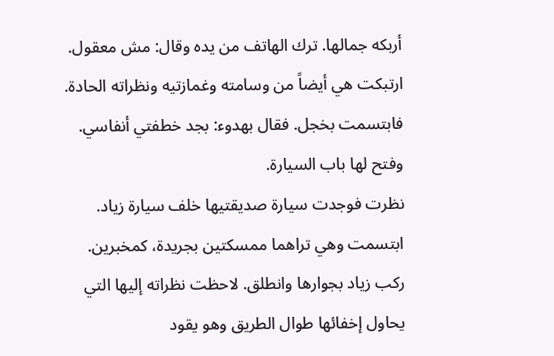أربكه جمالها. ترك الهاتف من يده وقال: مش معقول.
ارتبكت هي أيضاً من وسامته وغمازتيه ونظراته الحادة. فابتسمت بخجل. فقال بهدوء: بجد خطفتي أنفاسي. وفتح لها باب السيارة.
نظرت فوجدت سيارة صديقتيها خلف سيارة زياد. ابتسمت وهي تراهما ممسكتين بجريدة، كمخبرين.
ركب زياد بجوارها وانطلق. لاحظت نظراته إليها التي يحاول إخفائها طوال الطريق وهو يقود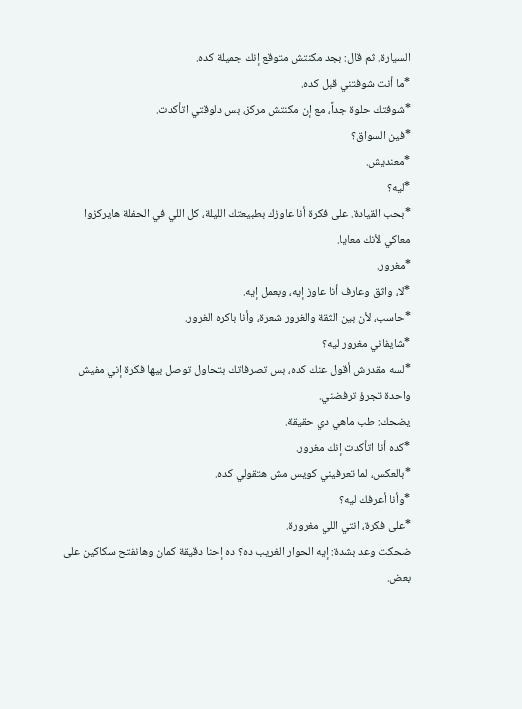السيارة. ثم قال: بجد مكنتش متوقع إنك جميلة كده.
*ما أنت شوفتني قبل كده.
*شوفتك حلوة جداً، مع إن مكنتش مركز، بس دلوقتي اتأكدت.
*فين السواق؟
*معنديش.
*ليه؟
*بحب القيادة. على فكرة أنا عاوزك بطبيعتك الليلة، كل اللي في الحفلة هايركزوا معاكي لأنك معايا.
*مغرور.
*لا، واثق وعارف أنا عاوز إيه، وبعمل إيه.
*حاسب، لأن بين الثقة والغرور شعرة، وأنا باكره الغرور.
*شايفاني مغرور ليه؟
*لسه مقدرش أقول عنك كده، بس تصرفاتك بتحاول توصل بيها فكرة إني مفيش واحدة تجرؤ ترفضني.
يضحك: طب ماهي دي حقيقة.
*كده أنا اتأكدت إنك مغرور.
*بالعكس، لما تعرفيني كويس مش هتقولي كده.
*وأنا أعرفك ليه؟
*على فكرة، انتي اللي مغرورة.
ضحكت وعد بشدة: إيه الحوار الغريب ده؟ ده إحنا دقيقة كمان وهانفتح سكاكين على بعض.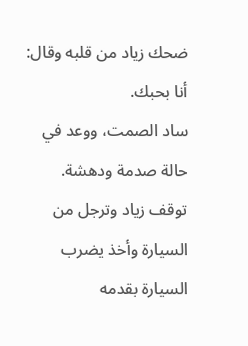ضحك زياد من قلبه وقال: أنا بحبك.
ساد الصمت، ووعد في حالة صدمة ودهشة.
توقف زياد وترجل من السيارة وأخذ يضرب السيارة بقدمه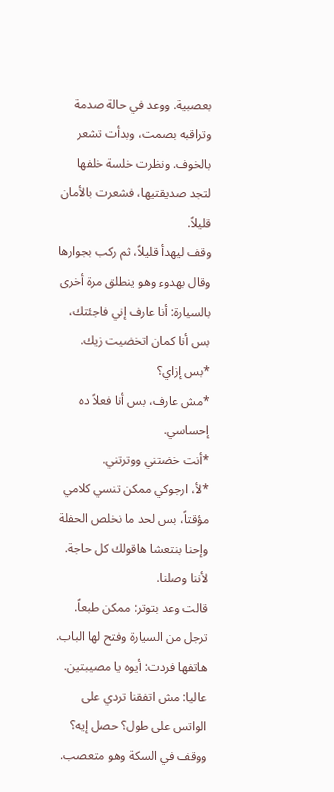بعصبية. ووعد في حالة صدمة وتراقبه بصمت، وبدأت تشعر بالخوف. ونظرت خلسة خلفها لتجد صديقتيها، فشعرت بالأمان قليلاً.
وقف ليهدأ قليلاً، ثم ركب بجوارها وقال بهدوء وهو ينطلق مرة أخرى بالسيارة: أنا عارف إني فاجئتك، بس أنا كمان اتخضيت زيك.
*بس إزاي؟
*مش عارف، بس أنا فعلاً ده إحساسي.
*أنت خضتني ووترتني.
*لأ، ارجوكي ممكن تنسي كلامي مؤقتاً، بس لحد ما نخلص الحفلة وإحنا بنتعشا هاقولك كل حاجة. لأننا وصلنا.
قالت وعد بتوتر: ممكن طبعاً.
ترجل من السيارة وفتح لها الباب.
هاتفها فردت: أيوه يا مصيبتين.
عاليا: مش اتفقنا تردي على الواتس على طول؟ حصل إيه؟ ووقف في السكة وهو متعصب.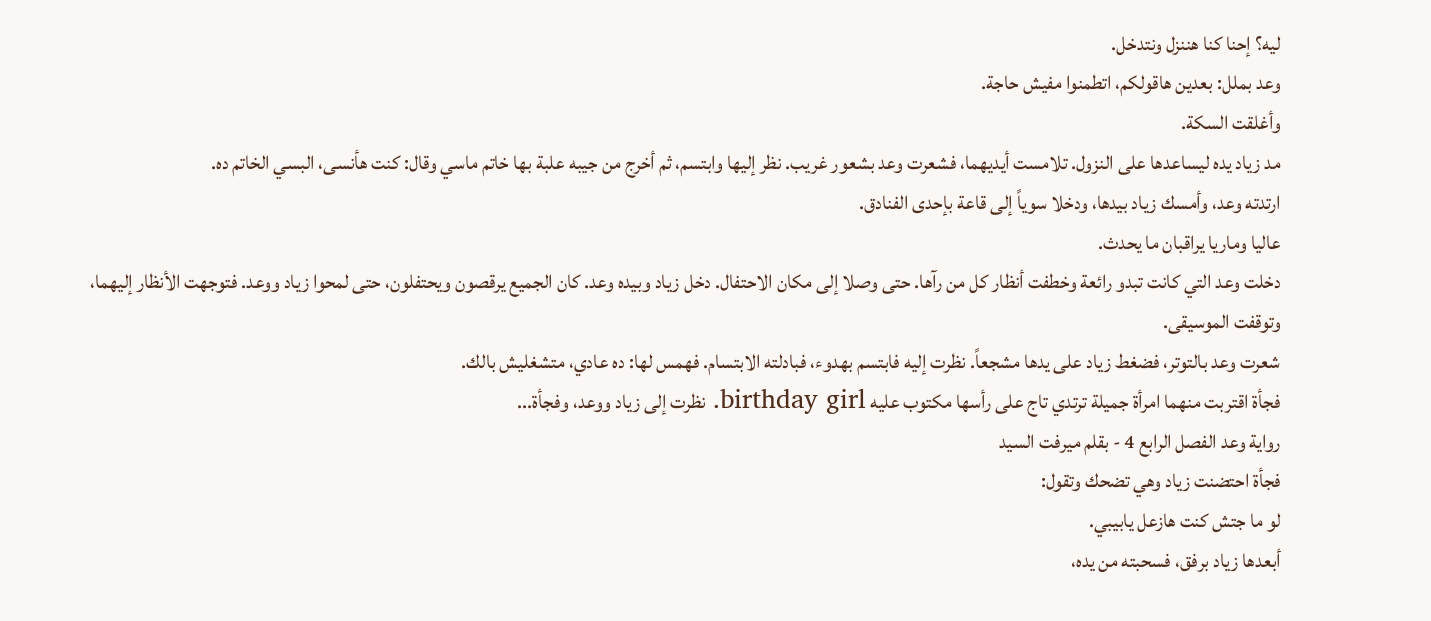ليه؟ إحنا كنا هننزل ونتدخل.
وعد بملل: بعدين هاقولكم، اتطمنوا مفيش حاجة.
وأغلقت السكة.
مد زياد يده ليساعدها على النزول. تلامست أيديهما، فشعرت وعد بشعور غريب. نظر إليها وابتسم، ثم أخرج من جيبه علبة بها خاتم ماسي وقال: كنت هأنسى، البسي الخاتم ده.
ارتدته وعد، وأمسك زياد بيدها، ودخلا سوياً إلى قاعة بإحدى الفنادق.
عاليا وماريا يراقبان ما يحدث.
دخلت وعد التي كانت تبدو رائعة وخطفت أنظار كل من رآها. حتى وصلا إلى مكان الاحتفال. دخل زياد وبيده وعد. كان الجميع يرقصون ويحتفلون، حتى لمحوا زياد ووعد. فتوجهت الأنظار إليهما، وتوقفت الموسيقى.
شعرت وعد بالتوتر، فضغط زياد على يدها مشجعاً. نظرت إليه فابتسم بهدوء، فبادلته الابتسام. فهمس لها: ده عادي، متشغليش بالك.
فجأة اقتربت منهما امرأة جميلة ترتدي تاج على رأسها مكتوب عليه birthday girl. نظرت إلى زياد ووعد، وفجأة...
رواية وعد الفصل الرابع 4 - بقلم ميرفت السيد
فجأة احتضنت زياد وهي تضحك وتقول:
لو ما جتش كنت هازعل يابيبي.
أبعدها زياد برفق، فسحبته من يده،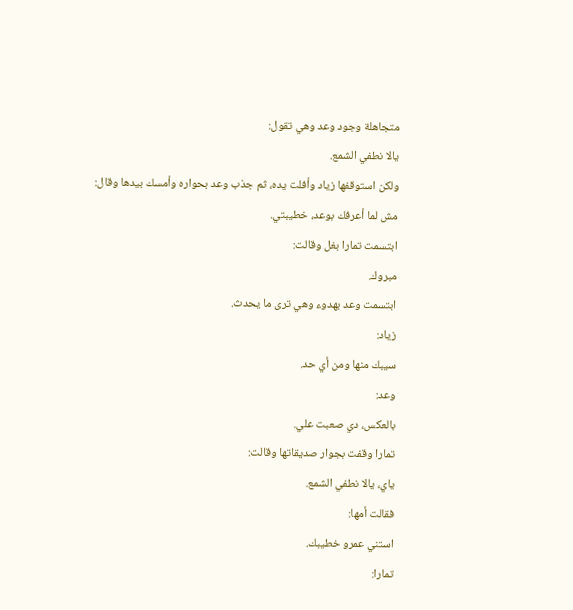متجاهلة وجود وعد وهي تقول:
يالا نطفي الشمع.
ولكن استوقفها زياد وأفلت يده، ثم جذب وعد بحواره وأمسك بيدها وقال:
مش لما أعرفك بوعد، خطيبتي.
ابتسمت تمارا بغل وقالت:
مبروك.
ابتسمت وعد بهدوء وهي ترى ما يحدث.
زياد:
سيبك منها ومن أي حد.
وعد:
بالعكس، دي صعبت علي.
تمارا وقفت بجوار صديقاتها وقالت:
ياي، يالا نطفي الشمع.
فقالت أمها:
استني عمرو خطيبك.
تمارا: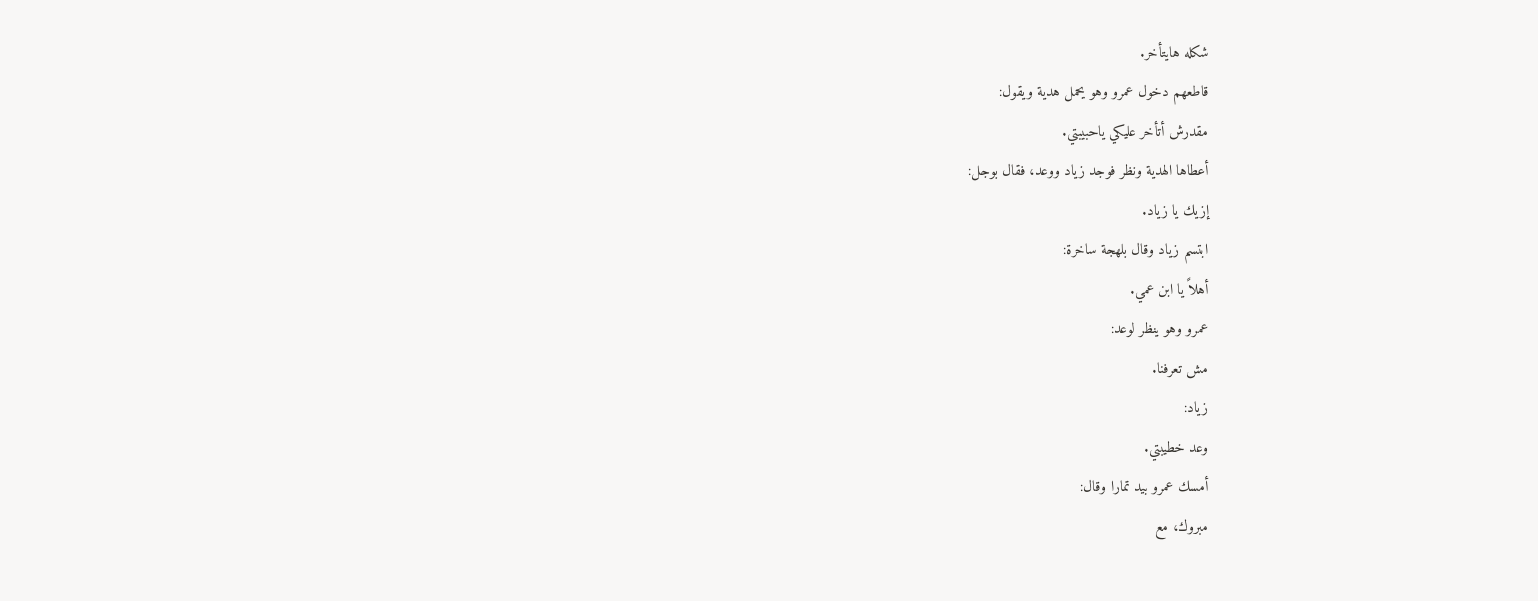شكله هايتأخر.
قاطعهم دخول عمرو وهو يحمل هدية ويقول:
مقدرش أتأخر عليكي ياحبيبتي.
أعطاها الهدية ونظر فوجد زياد ووعد، فقال بوجل:
إزيك يا زياد.
ابتسم زياد وقال بلهجة ساخرة:
أهلاً يا ابن عمي.
عمرو وهو ينظر لوعد:
مش تعرفنا.
زياد:
وعد خطيبتي.
أمسك عمرو بيد تمارا وقال:
مبروك، مع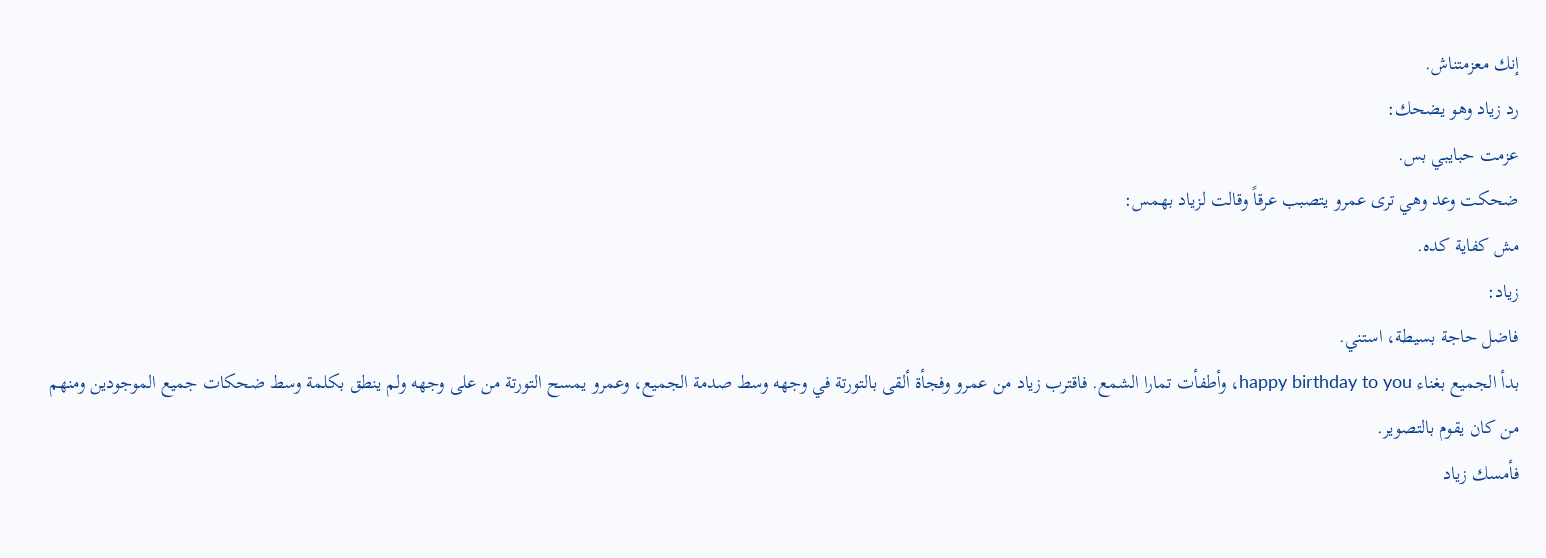إنك معزمتناش.
رد زياد وهو يضحك:
عزمت حبايبي بس.
ضحكت وعد وهي ترى عمرو يتصبب عرقاً وقالت لزياد بهمس:
مش كفاية كده.
زياد:
فاضل حاجة بسيطة، استني.
بدأ الجميع بغناء happy birthday to you، وأطفأت تمارا الشمع. فاقترب زياد من عمرو وفجأة ألقى بالتورتة في وجهه وسط صدمة الجميع، وعمرو يمسح التورتة من على وجهه ولم ينطق بكلمة وسط ضحكات جميع الموجودين ومنهم من كان يقوم بالتصوير.
فأمسك زياد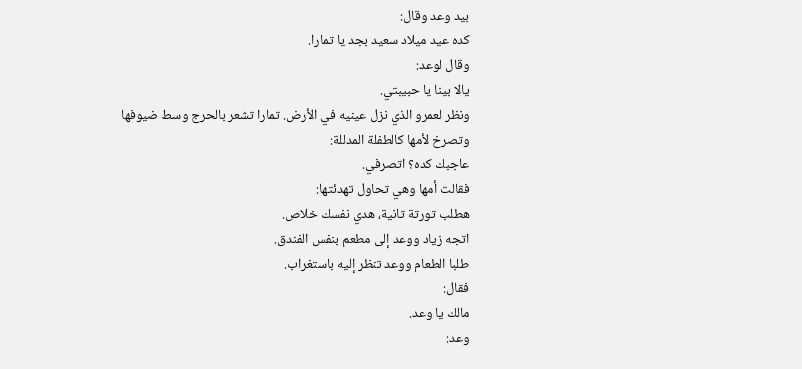بيد وعد وقال:
كده عيد ميلاد سعيد بجد يا تمارا.
وقال لوعد:
يالا بينا يا حبيبتي.
ونظر لعمرو الذي نزل عينيه في الأرض. تمارا تشعر بالحرج وسط ضيوفها وتصرخ لأمها كالطفلة المدللة:
عاجبك كده؟ اتصرفي.
فقالت أمها وهي تحاول تهدئتها:
هطلب تورتة تانية، هدي نفسك خلاص.
اتجه زياد ووعد إلى مطعم بنفس الفندق.
طلبا الطعام ووعد تنظر إليه باستغراب.
فقال:
مالك يا وعد.
وعد: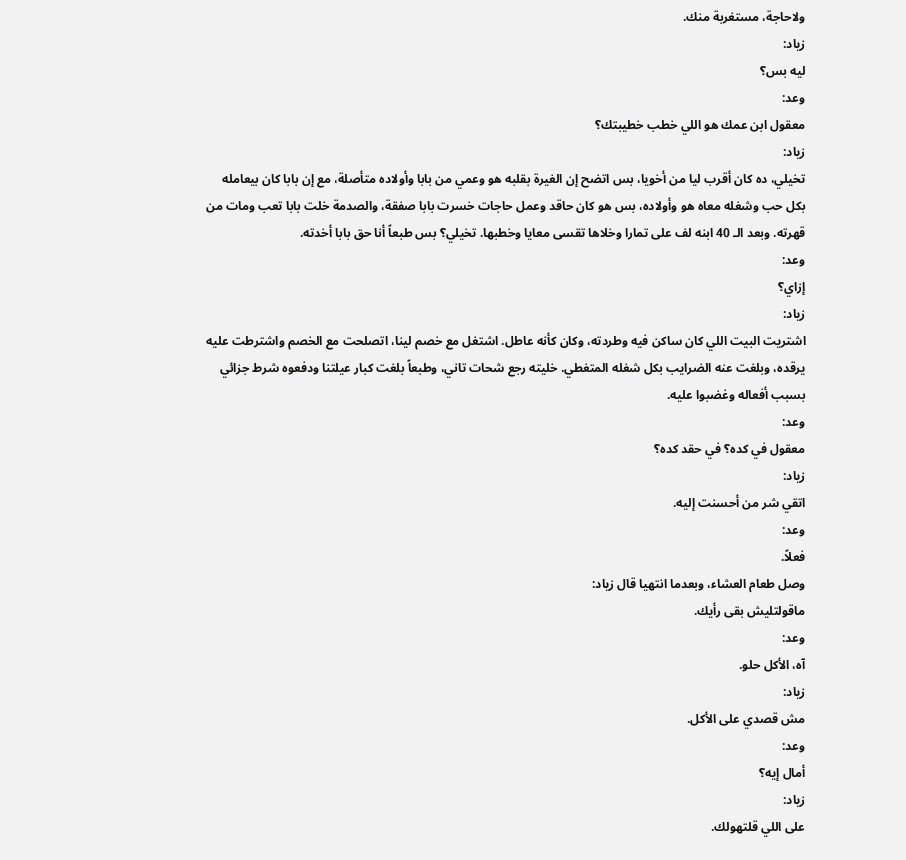ولاحاجة، مستغربة منك.
زياد:
ليه بس؟
وعد:
معقول ابن عمك هو اللي خطب خطيبتك؟
زياد:
تخيلي، ده كان أقرب ليا من أخويا، بس اتضح إن الغيرة بقلبه هو وعمي من بابا وأولاده متأصلة، مع إن بابا كان بيعامله بكل حب وشغله معاه هو وأولاده، بس هو كان حاقد وعمل حاجات خسرت بابا صفقة، والصدمة خلت بابا تعب ومات من قهرته. وبعد الـ 40 ابنه لف على تمارا وخلاها تقسى معايا وخطبها. تخيلي؟ بس طبعاً أنا حق بابا أخدته.
وعد:
إزاي؟
زياد:
اشتريت البيت اللي كان ساكن فيه وطردته، وكان كأنه عاطل. اشتغل مع خصم لينا، اتصلحت مع الخصم واشترطت عليه يرقده، وبلغت عنه الضرايب بكل شغله المتغطي. خليته رجع شحات تاني، وطبعاً بلغت كبار عيلتنا ودفعوه شرط جزائي بسبب أفعاله وغضبوا عليه.
وعد:
معقول في كده؟ في حقد كده؟
زياد:
اتقي شر من أحسنت إليه.
وعد:
فعلاً.
وصل طعام العشاء، وبعدما انتهيا قال زياد:
ماقولتليش بقى رأيك.
وعد:
آه، الأكل حلو.
زياد:
مش قصدي على الأكل.
وعد:
أمال إيه؟
زياد:
على اللي قلتهولك.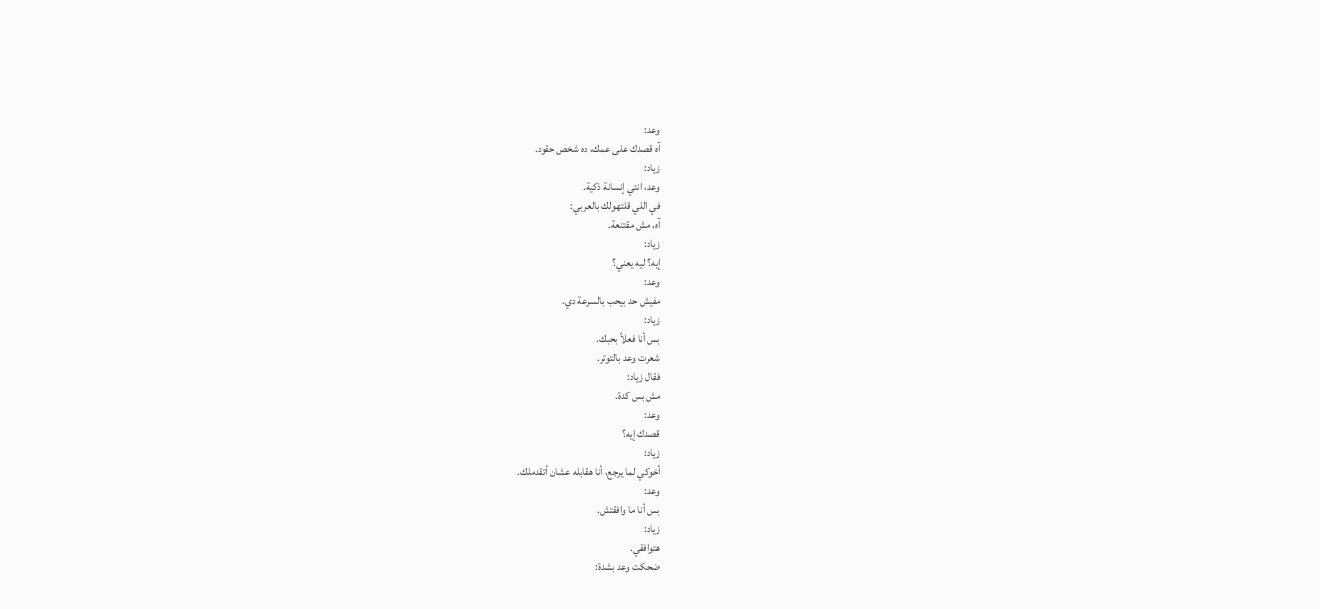وعد:
آه قصدك على عمك، ده شخص حقود.
زياد:
وعد، انتي إنسانة ذكية.
في اللي قلتهولك بالعربي:
آه، مش مقتنعة.
زياد:
إيه؟ ليه يعني؟
وعد:
مفيش حد بيحب بالسرعة دي.
زياد:
بس أنا فعلاً بحبك.
شعرت وعد بالتوتر.
فقال زياد:
مش بس كدة.
وعد:
قصدك إيه؟
زياد:
أخوكي لما يرجع، أنا هقابله عشان أتقدملك.
وعد:
بس أنا ما وافقتش.
زياد:
هتوافقي.
ضحكت وعد بشدة: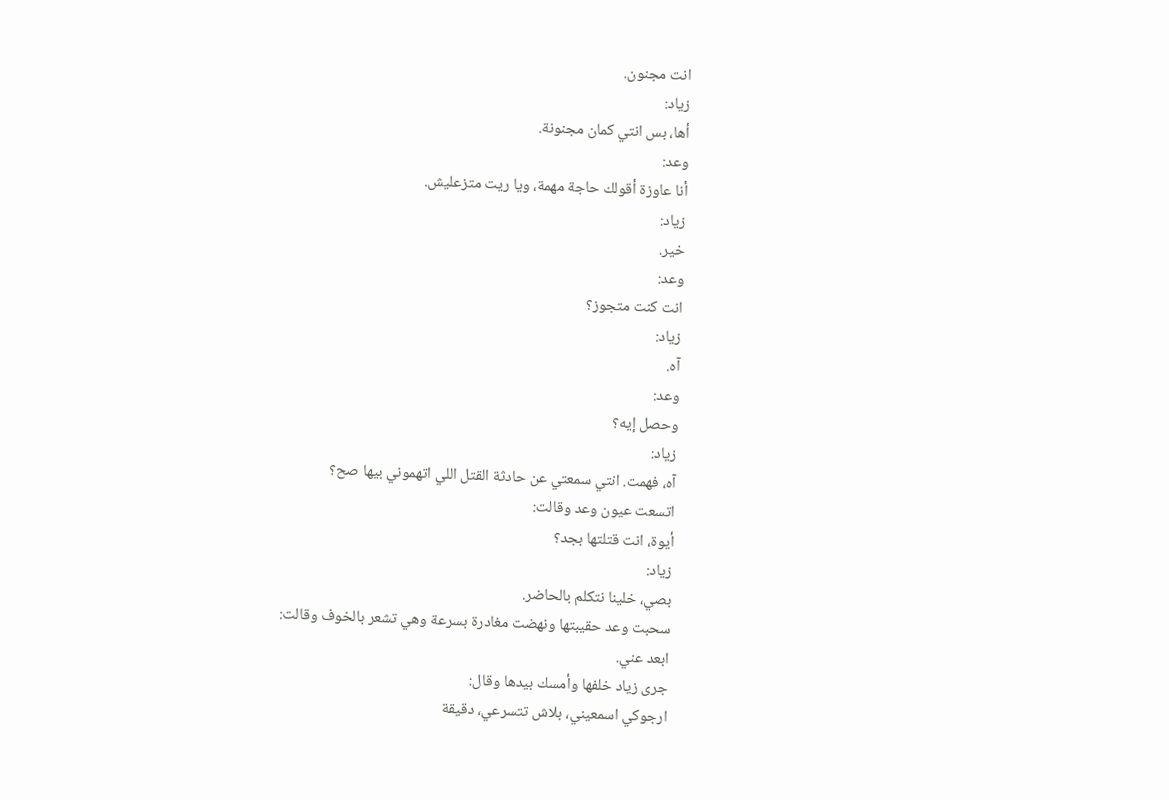انت مجنون.
زياد:
أها، بس انتي كمان مجنونة.
وعد:
أنا عاوزة أقولك حاجة مهمة، ويا ريت متزعليش.
زياد:
خير.
وعد:
انت كنت متجوز؟
زياد:
آه.
وعد:
وحصل إيه؟
زياد:
آه، فهمت. انتي سمعتي عن حادثة القتل اللي اتهموني بيها صح؟
اتسعت عيون وعد وقالت:
أيوة، انت قتلتها بجد؟
زياد:
بصي، خلينا نتكلم بالحاضر.
سحبت وعد حقيبتها ونهضت مغادرة بسرعة وهي تشعر بالخوف وقالت:
ابعد عني.
جرى زياد خلفها وأمسك بيدها وقال:
ارجوكي اسمعيني، بلاش تتسرعي، دقيقة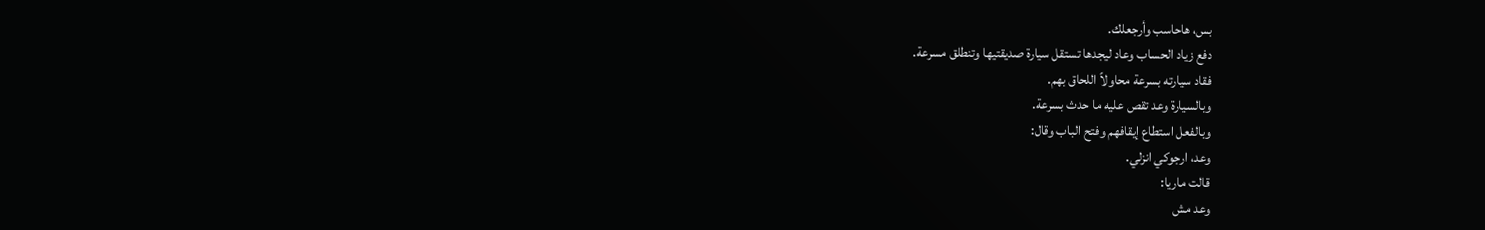بس، هاحاسب وأرجعلك.
دفع زياد الحساب وعاد ليجدها تستقل سيارة صديقتيها وتنطلق مسرعة.
فقاد سيارته بسرعة محاولاً اللحاق بهم.
وبالسيارة وعد تقص عليه ما حدث بسرعة.
وبالفعل استطاع إيقافهم وفتح الباب وقال:
وعد، ارجوكي انزلي.
قالت ماريا:
وعد مش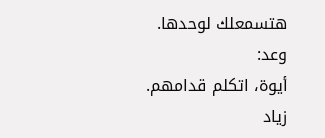هتسمعلك لوحدها.
وعد:
أيوة، اتكلم قدامهم.
زياد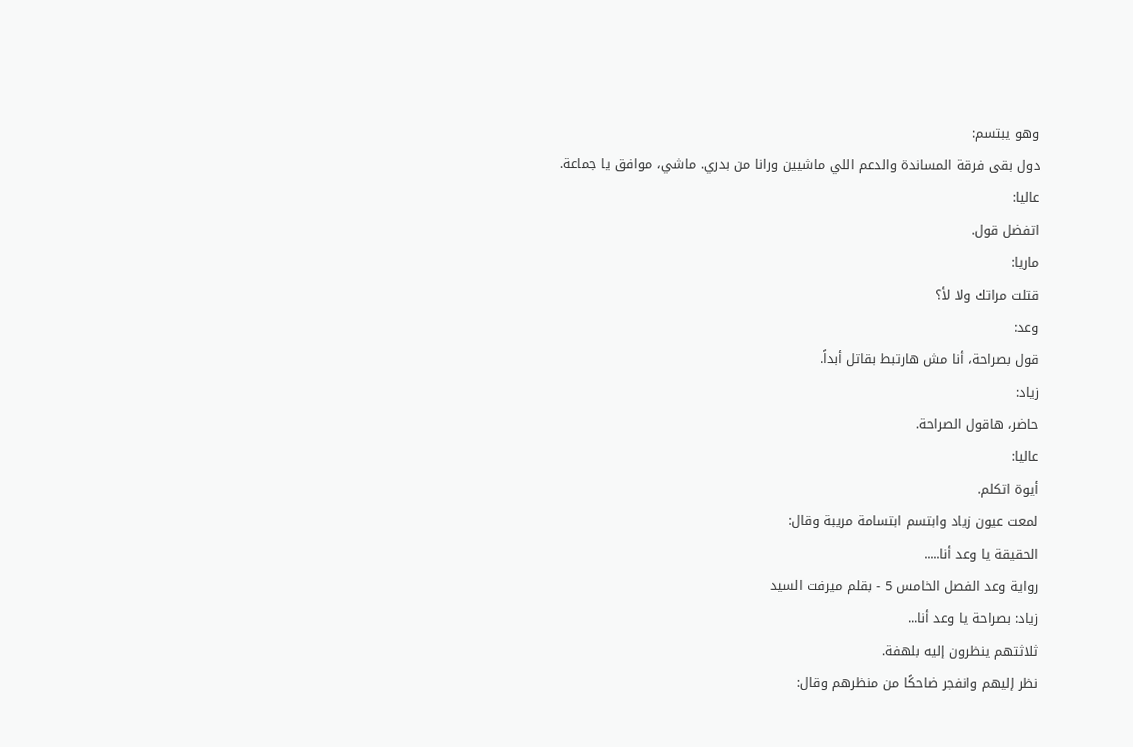وهو يبتسم:
دول بقى فرقة المساندة والدعم اللي ماشيين ورانا من بدري. ماشي، موافق يا جماعة.
عاليا:
اتفضل قول.
ماريا:
قتلت مراتك ولا لأ؟
وعد:
قول بصراحة، أنا مش هارتبط بقاتل أبداً.
زياد:
حاضر، هاقول الصراحة.
عاليا:
أيوة اتكلم.
لمعت عيون زياد وابتسم ابتسامة مريبة وقال:
الحقيقة يا وعد أنا.....
رواية وعد الفصل الخامس 5 - بقلم ميرفت السيد
زياد: بصراحة يا وعد أنا...
ثلاثتهم ينظرون إليه بلهفة.
نظر إليهم وانفجر ضاحكًا من منظرهم وقال: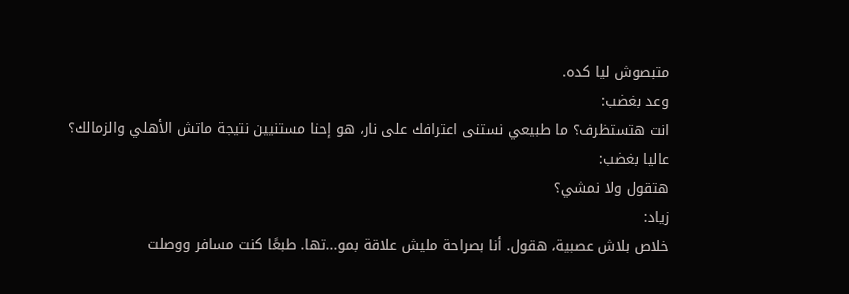متبصوش ليا كده.
وعد بغضب:
انت هتستظرف؟ ما طبيعي نستنى اعترافك على نار، هو إحنا مستنيين نتيجة ماتش الأهلي والزمالك؟
عاليا بغضب:
هتقول ولا نمشي؟
زياد:
خلاص بلاش عصبية، هقول. أنا بصراحة مليش علاقة بمو...تها. طبعًا كنت مسافر ووصلت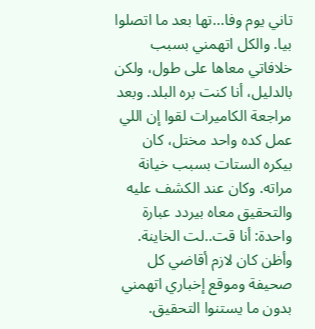تاني يوم وفا...تها بعد ما اتصلوا بيا. والكل اتهمني بسبب خلافاتي معاها على طول، ولكن بالدليل، أنا كنت بره البلد. وبعد مراجعة الكاميرات لقوا إن اللي عمل كده واحد مختل، كان بيكره الستات بسبب خيانة مراته. وكان عند الكشف عليه والتحقيق معاه بيردد عبارة واحدة: أنا قت..لت الخاينة. وأظن كان لازم أقاضي كل صحيفة وموقع إخباري اتهمني بدون ما يستنوا التحقيق.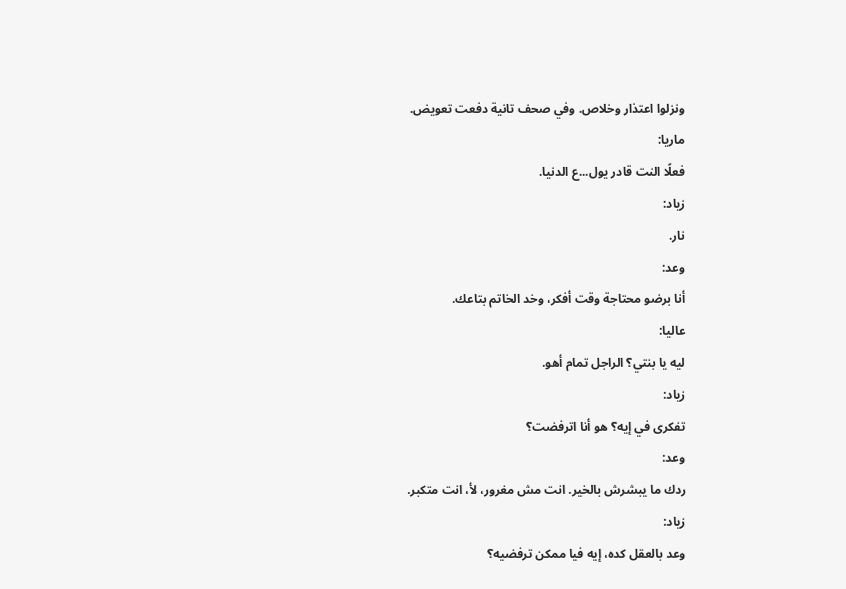ونزلوا اعتذار وخلاص. وفي صحف تانية دفعت تعويض.
ماريا:
فعلًا النت قادر يول...ع الدنيا.
زياد:
نار.
وعد:
أنا برضو محتاجة وقت أفكر، وخد الخاتم بتاعك.
عاليا:
ليه يا بنتي؟ الراجل تمام أهو.
زياد:
تفكرى في إيه؟ هو أنا اترفضت؟
وعد:
ردك ما يبشرش بالخير. انت مش مغرور، لأ، انت متكبر.
زياد:
وعد بالعقل كده، إيه فيا ممكن ترفضيه؟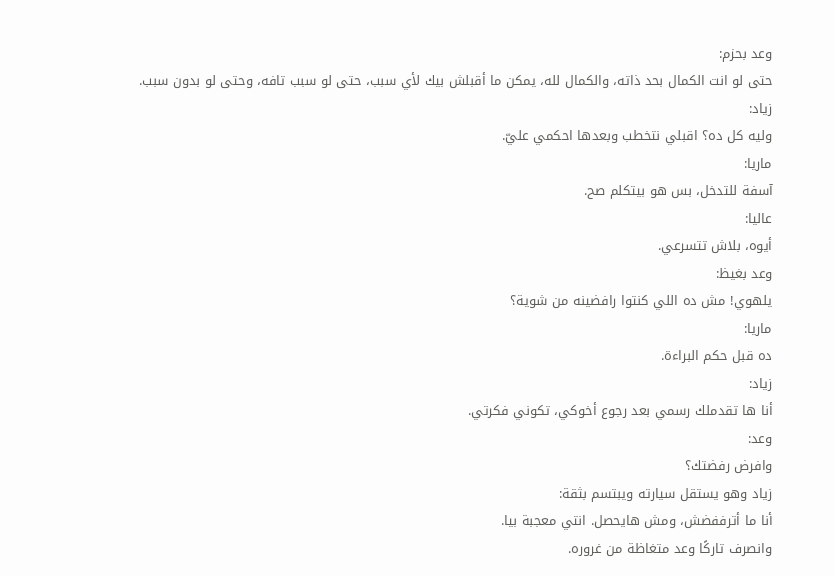وعد بحزم:
حتى لو انت الكمال بحد ذاته، والكمال لله، يمكن ما أقبلش بيك لأي سبب، حتى لو سبب تافه، وحتى لو بدون سبب.
زياد:
وليه كل ده؟ اقبلي نتخطب وبعدها احكمي عليّ.
ماريا:
آسفة للتدخل، بس هو بيتكلم صح.
عاليا:
أيوه، بلاش تتسرعي.
وعد بغيظ:
يلهوي! مش ده اللي كنتوا رافضينه من شوية؟
ماريا:
ده قبل حكم البراءة.
زياد:
أنا ها تقدملك رسمي بعد رجوع أخوكي، تكوني فكرتي.
وعد:
وافرض رفضتك؟
زياد وهو يستقل سيارته ويبتسم بثقة:
أنا ما أترففضش، ومش هايحصل. انتي معجبة بيا.
وانصرف تاركًا وعد متغاظة من غروره.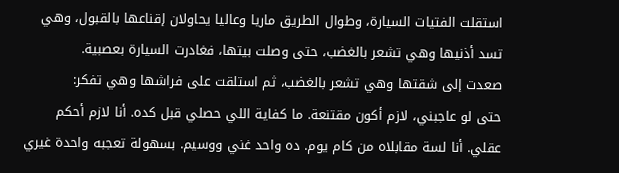استقلت الفتيات السيارة، وطوال الطريق ماريا وعاليا يحاولان إقناعها بالقبول، وهي تسد أذنيها وهي تشعر بالغضب، حتى وصلت بيتها، فغادرت السيارة بعصبية.
صعدت إلى شقتها وهي تشعر بالغضب، ثم استلقت على فراشها وهي تفكر:
حتى لو عاجبني، لازم أكون مقتنعة. ما كفاية اللي حصلي قبل كده. أنا لازم أحكم عقلي. أنا لسة مقابلاه من كام يوم. ده واحد غني ووسيم. بسهولة تعجبه واحدة غيري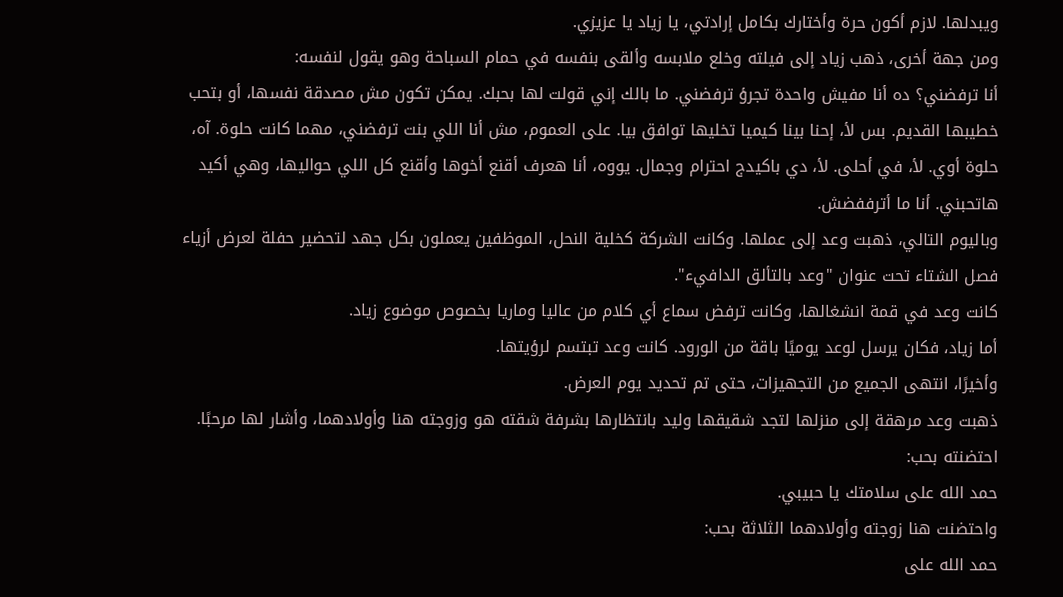ويبدلها. لازم أكون حرة وأختارك بكامل إرادتي، يا زياد يا عزيزي.
ومن جهة أخرى، ذهب زياد إلى فيلته وخلع ملابسه وألقى بنفسه في حمام السباحة وهو يقول لنفسه:
أنا ترفضني؟ ده أنا مفيش واحدة تجرؤ ترفضني. ما بالك إني قولت لها بحبك. يمكن تكون مش مصدقة نفسها، أو بتحب خطيبها القديم. بس لأ، إحنا بينا كيميا تخليها توافق بيا. على العموم، مش أنا اللي بنت ترفضني، مهما كانت حلوة. آه، حلوة أوي. لأ، في أحلى. لأ، دي باكيدج احترام وجمال. يووه، أنا هعرف أقنع أخوها وأقنع كل اللي حواليها، وهي أكيد هاتحبني. أنا ما أترففضش.
وباليوم التالي، ذهبت وعد إلى عملها. وكانت الشركة كخلية النحل، الموظفين يعملون بكل جهد لتحضير حفلة لعرض أزياء فصل الشتاء تحت عنوان "وعد بالتألق الدافيء".
كانت وعد في قمة انشغالها، وكانت ترفض سماع أي كلام من عاليا وماريا بخصوص موضوع زياد.
أما زياد، فكان يرسل لوعد يوميًا باقة من الورود. كانت وعد تبتسم لرؤيتها.
وأخيرًا، انتهى الجميع من التجهيزات، حتى تم تحديد يوم العرض.
ذهبت وعد مرهقة إلى منزلها لتجد شقيقها وليد بانتظارها بشرفة شقته هو وزوجته هنا وأولادهما، وأشار لها مرحبًا.
احتضنته بحب:
حمد الله على سلامتك يا حبيبي.
واحتضنت هنا زوجته وأولادهما الثلاثة بحب:
حمد الله على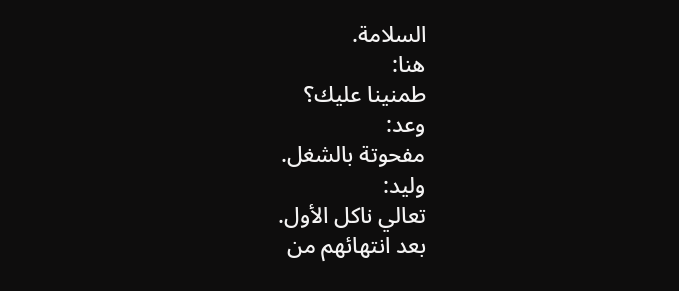السلامة.
هنا:
طمنينا عليك؟
وعد:
مفحوتة بالشغل.
وليد:
تعالي ناكل الأول.
بعد انتهائهم من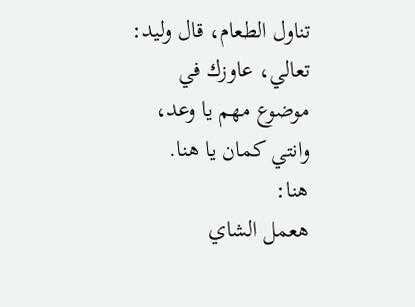تناول الطعام، قال وليد:
تعالي، عاوزك في موضوع مهم يا وعد، وانتي كمان يا هنا.
هنا:
هعمل الشاي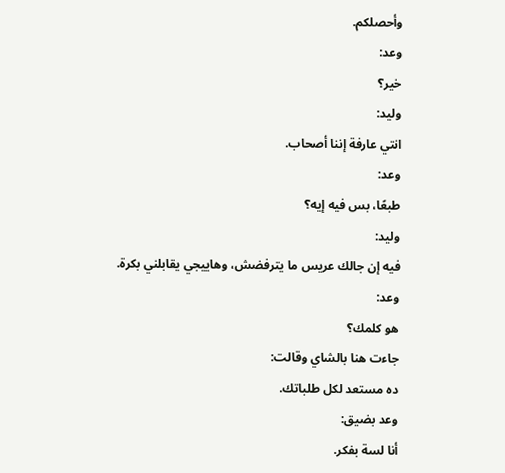وأحصلكم.
وعد:
خير؟
وليد:
انتي عارفة إننا أصحاب.
وعد:
طبعًا، بس فيه إيه؟
وليد:
فيه إن جالك عريس ما يترفضش، وهاييجي يقابلني بكرة.
وعد:
هو كلمك؟
جاءت هنا بالشاي وقالت:
ده مستعد لكل طلباتك.
وعد بضيق:
أنا لسة بفكر.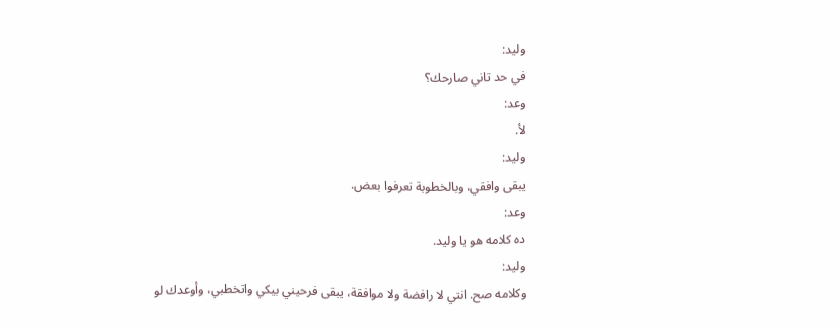وليد:
في حد تاني صارحك؟
وعد:
لأ.
وليد:
يبقى وافقي، وبالخطوبة تعرفوا بعض.
وعد:
ده كلامه هو يا وليد.
وليد:
وكلامه صح. انتي لا رافضة ولا موافقة، يبقى فرحيني بيكي واتخطبي، وأوعدك لو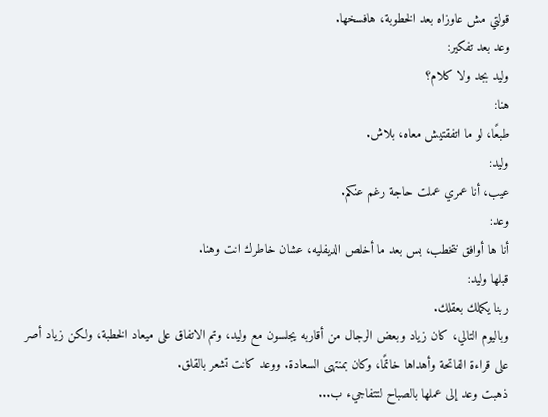قولتي مش عاوزاه بعد الخطوبة، هافسخها.
وعد بعد تفكير:
وليد بجد ولا كلام؟
هنا:
طبعًا، لو ما اتفقتيش معاه، بلاش.
وليد:
عيب، أنا عمري عملت حاجة رغم عنكم.
وعد:
أنا ها أوافق نتخطب، بس بعد ما أخلص الديفليه، عشان خاطرك انت وهنا.
قبلها وليد:
ربنا يكملك بعقلك.
وباليوم التالي، كان زياد وبعض الرجال من أقاربه يجلسون مع وليد، وتم الاتفاق على ميعاد الخطبة، ولكن زياد أصر على قراءة الفاتحة وأهداها خاتمًا، وكان بمنتهى السعادة. ووعد كانت تشعر بالقلق.
ذهبت وعد إلى عملها بالصباح لتتفاجيء ب...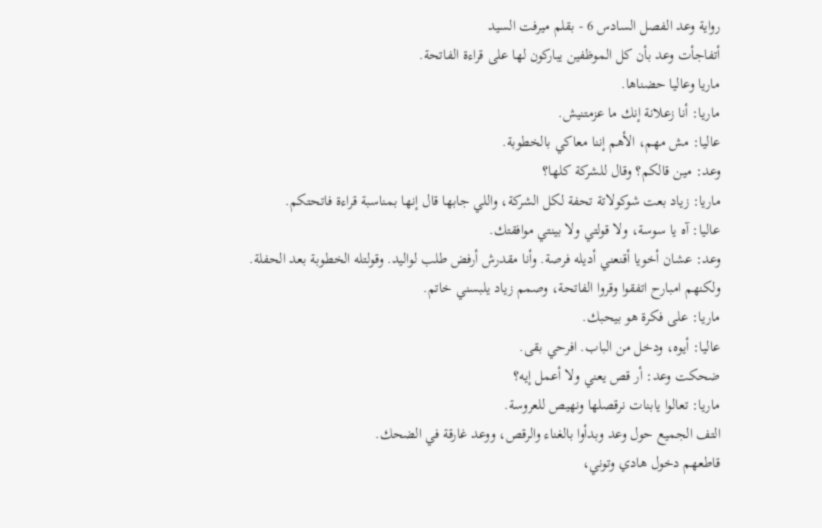رواية وعد الفصل السادس 6 - بقلم ميرفت السيد
أتفاجأت وعد بأن كل الموظفين يباركون لها على قراءة الفاتحة.
ماريا وعاليا حضناها.
ماريا: أنا زعلانة إنك ما عزمتنيش.
عاليا: مش مهم، الأهم إننا معاكي بالخطوبة.
وعد: مين قالكم؟ وقال للشركة كلها؟
ماريا: زياد بعت شوكولاتة تحفة لكل الشركة، واللي جابها قال إنها بمناسبة قراءة فاتحتكم.
عاليا: آه يا سوسة، ولا قولتي ولا بينتي موافقتك.
وعد: عشان أخويا أقنعني أديله فرصة. وأنا مقدرش أرفض طلب لواليد. وقولتله الخطوبة بعد الحفلة. ولكنهم امبارح اتفقوا وقروا الفاتحة، وصمم زياد يلبسني خاتم.
ماريا: على فكرة هو بيحبك.
عاليا: أيوه، ودخل من الباب. افرحي بقى.
ضحكت وعد: أر قص يعني ولا أعمل إيه؟
ماريا: تعالوا يابنات نرقصلها ونهيص للعروسة.
التف الجميع حول وعد وبدأوا بالغناء والرقص، ووعد غارقة في الضحك.
قاطعهم دخول هادي وتوني،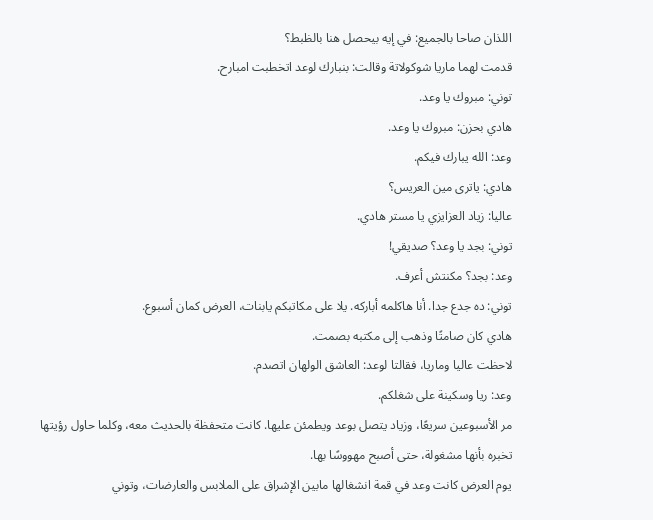اللذان صاحا بالجميع: في إيه بيحصل هنا بالظبط؟
قدمت لهما ماريا شوكولاتة وقالت: بنبارك لوعد اتخطبت امبارح.
توني: مبروك يا وعد.
هادي بحزن: مبروك يا وعد.
وعد: الله يبارك فيكم.
هادي: ياترى مين العريس؟
عاليا: زياد العزايزي يا مستر هادي.
توني: بجد يا وعد؟ صديقي!
وعد: بجد؟ مكنتش أعرف.
توني: ده جدع جدا. أنا هاكلمه أباركه. يلا على مكاتبكم يابنات، العرض كمان أسبوع.
هادي كان صامتًا وذهب إلى مكتبه بصمت.
لاحظت عاليا وماريا، فقالتا لوعد: العاشق الولهان اتصدم.
وعد: ريا وسكينة على شغلكم.
مر الأسبوعين سريعًا، وزياد يتصل بوعد ويطمئن عليها. كانت متحفظة بالحديث معه، وكلما حاول رؤيتها تخبره بأنها مشغولة، حتى أصبح مهووسًا بها.
يوم العرض كانت وعد في قمة انشغالها مابين الإشراق على الملابس والعارضات، وتوني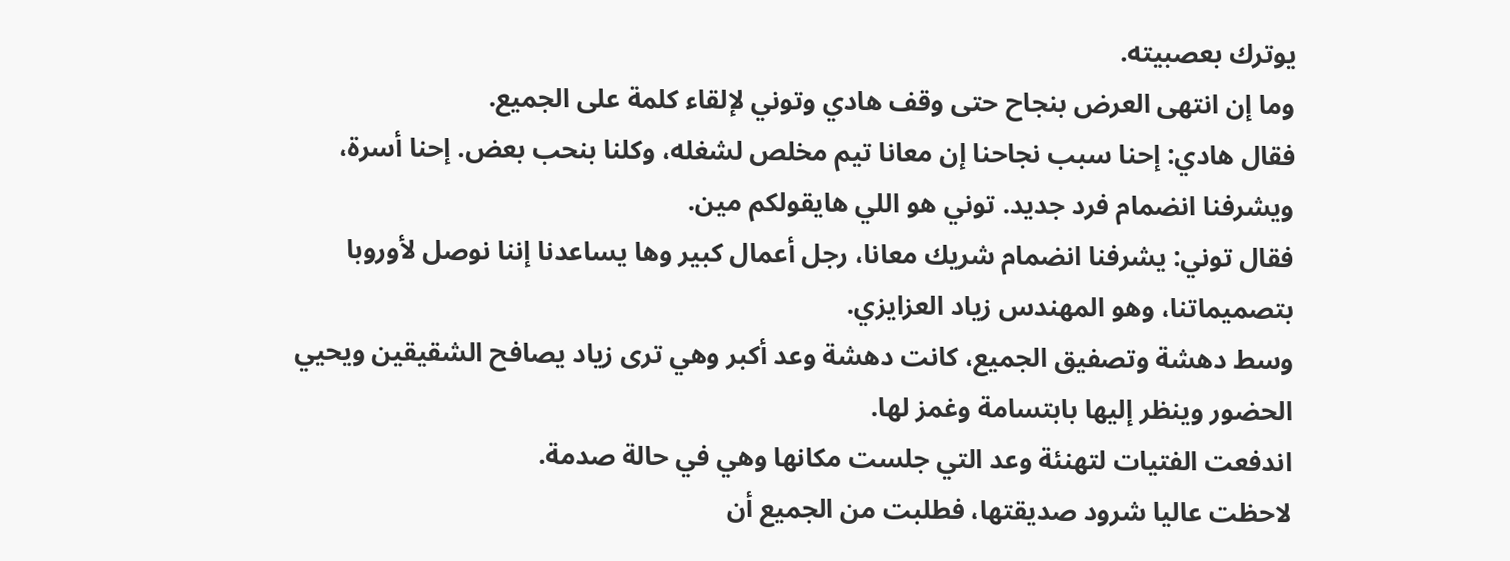يوترك بعصبيته.
وما إن انتهى العرض بنجاح حتى وقف هادي وتوني لإلقاء كلمة على الجميع.
فقال هادي: إحنا سبب نجاحنا إن معانا تيم مخلص لشغله، وكلنا بنحب بعض. إحنا أسرة، ويشرفنا انضمام فرد جديد. توني هو اللي هايقولكم مين.
فقال توني: يشرفنا انضمام شريك معانا، رجل أعمال كبير وها يساعدنا إننا نوصل لأوروبا بتصميماتنا، وهو المهندس زياد العزايزي.
وسط دهشة وتصفيق الجميع، كانت دهشة وعد أكبر وهي ترى زياد يصافح الشقيقين ويحيي الحضور وينظر إليها بابتسامة وغمز لها.
اندفعت الفتيات لتهنئة وعد التي جلست مكانها وهي في حالة صدمة.
لاحظت عاليا شرود صديقتها، فطلبت من الجميع أن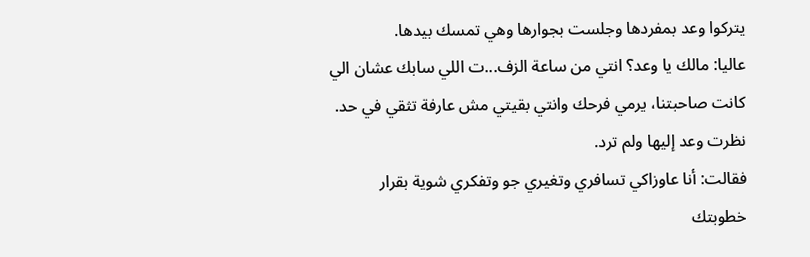يتركوا وعد بمفردها وجلست بجوارها وهي تمسك بيدها.
عاليا: مالك يا وعد؟ انتي من ساعة الزف...ت اللي سابك عشان الي كانت صاحبتنا، يرمي فرحك وانتي بقيتي مش عارفة تثقي في حد.
نظرت وعد إليها ولم ترد.
فقالت: أنا عاوزاكي تسافري وتغيري جو وتفكري شوية بقرار خطوبتك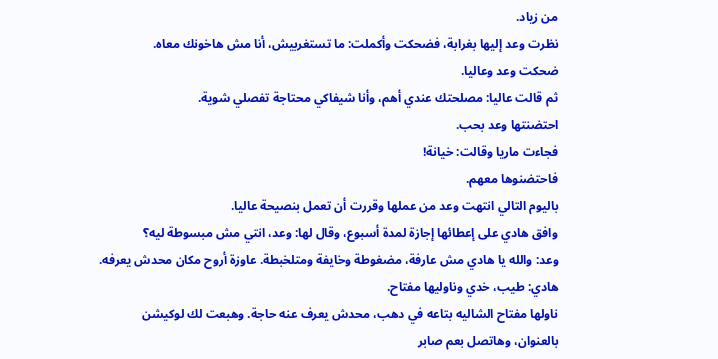من زياد.
نظرت وعد إليها بغرابة، فضحكت وأكملت: ما تستغربيش، أنا مش هاخونك معاه.
ضحكت وعد وعاليا.
ثم قالت عاليا: مصلحتك عندي أهم، وأنا شيفاكي محتاجة تفصلي شوية.
احتضنتها وعد بحب.
فجاءت ماريا وقالت: خيانة!
فاحتضنوها معهم.
باليوم التالي انتهت وعد من عملها وقررت أن تعمل بنصيحة عاليا.
وافق هادي على إعطائها إجازة لمدة أسبوع، وقال لها: وعد، انتي مش مبسوطة ليه؟
وعد: والله يا هادي مش عارفة، مضغوطة وخايفة ومتلخبطة. عاوزة أروح مكان محدش يعرفه.
هادي: طيب، خدي وناوليها مفتاح.
ناولها مفتاح الشاليه بتاعه في دهب، محدش يعرف عنه حاجة. وهبعت لك لوكيشن بالعنوان، وهاتصل بعم صابر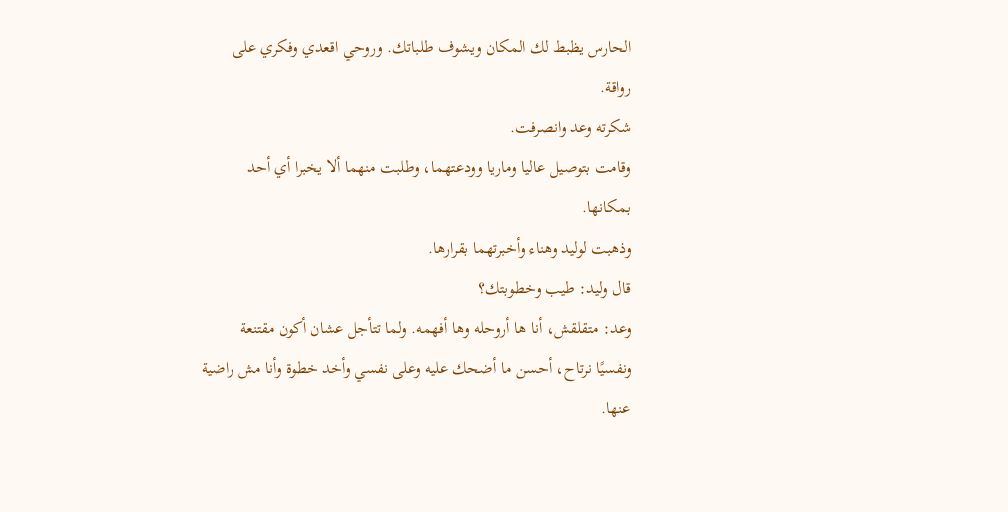الحارس يظبط لك المكان ويشوف طلباتك. وروحي اقعدي وفكري على رواقة.
شكرته وعد وانصرفت.
وقامت بتوصيل عاليا وماريا وودعتهما، وطلبت منهما ألا يخبرا أي أحد بمكانها.
وذهبت لوليد وهناء وأخبرتهما بقرارها.
قال وليد: طيب وخطوبتك؟
وعد: متقلقش، أنا ها أروحله وها أفهمه. ولما تتأجل عشان أكون مقتنعة ونفسيًا نرتاح، أحسن ما أضحك عليه وعلى نفسي وأخد خطوة وأنا مش راضية عنها.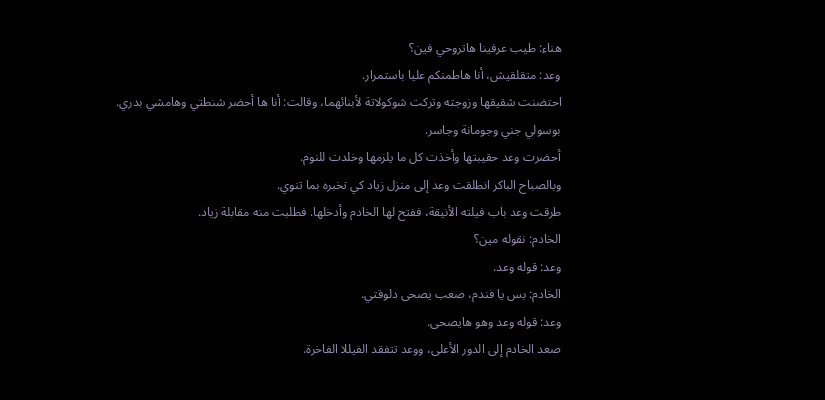هناء: طيب عرفينا هاتروحي فين؟
وعد: متقلقيش، أنا هاطمنكم عليا باستمرار.
احتضنت شقيقها وزوجته وتركت شوكولاتة لأبنائهما، وقالت: أنا ها أحضر شنطتي وهامشي بدري. بوسولي جني وجومانة وجاسر.
أحضرت وعد حقيبتها وأخذت كل ما يلزمها وخلدت للنوم.
وبالصباح الباكر انطلقت وعد إلى منزل زياد كي تخبره بما تنوي.
طرقت وعد باب فيلته الأنيقة، ففتح لها الخادم وأدخلها. فطلبت منه مقابلة زياد.
الخادم: نقوله مين؟
وعد: قوله وعد.
الخادم: بس يا فندم، صعب يصحى دلوقتي.
وعد: قوله وعد وهو هايصحى.
صعد الخادم إلى الدور الأعلى، ووعد تتفقد الفيللا الفاخرة.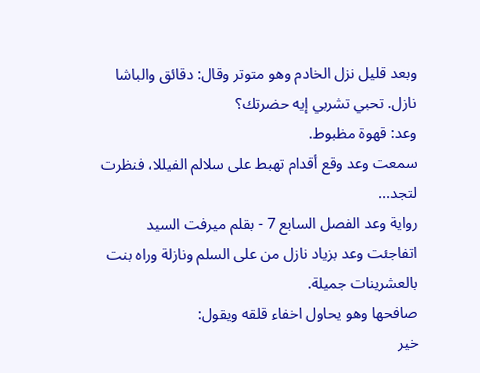وبعد قليل نزل الخادم وهو متوتر وقال: دقائق والباشا نازل. تحبي تشربي إيه حضرتك؟
وعد: قهوة مظبوط.
سمعت وعد وقع أقدام تهبط على سلالم الفيللا، فنظرت لتجد...
رواية وعد الفصل السابع 7 - بقلم ميرفت السيد
اتفاجئت وعد بزياد نازل من على السلم ونازلة وراه بنت بالعشرينات جميلة.
صافحها وهو يحاول اخفاء قلقه ويقول:
خير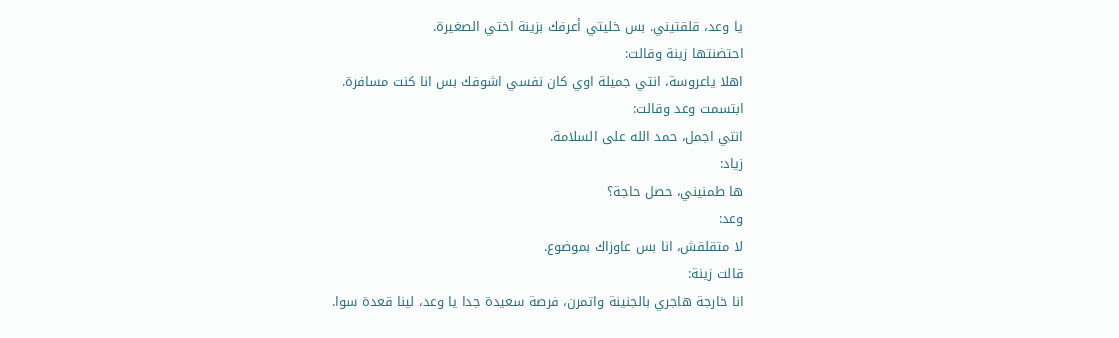يا وعد، قلقتيني. بس خليتي أعرفك بزينة اختي الصغيرة.
احتضنتها زينة وقالت:
اهلا ياعروسة، انتي جميلة اوي كان نفسي اشوفك بس انا كنت مسافرة.
ابتسمت وعد وقالت:
انتي اجمل، حمد الله على السلامة.
زياد:
ها طمنيني، حصل حاجة؟
وعد:
لا متقلقش، انا بس عاوزاك بموضوع.
قالت زينة:
انا خارجة هاجري بالجنينة واتمرن، فرصة سعيدة جدا يا وعد، لينا قعدة سوا.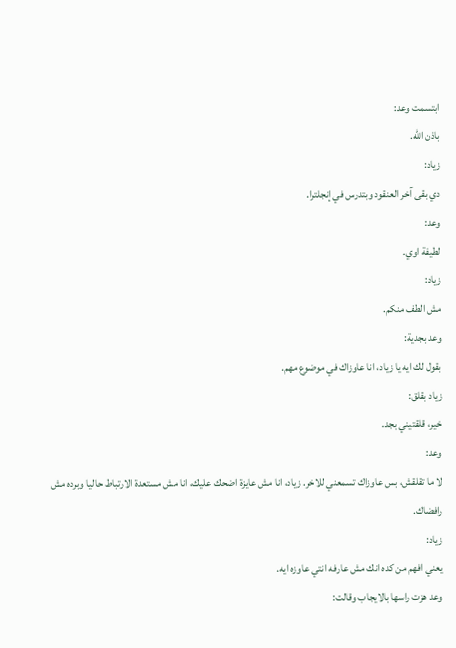ابتسمت وعد:
باذن الله.
زياد:
دي بقى آخر العنقود وبتدرس في إنجلترا.
وعد:
لطيفة اوي.
زياد:
مش الطف منكم.
وعد بجدية:
بقول لك ايه يا زياد، انا عاوزاك في موضوع مهم.
زياد بقلق:
خير، قلقتيني بجد.
وعد:
لا ما تقلقش، بس عاوزاك تسمعني للاخر. زياد، انا مش عايزة اضحك عليك، انا مش مستعدة الارتباط حاليا وبرده مش رافضاك.
زياد:
يعني افهم من كده انك مش عارفه انتي عاوزه ايه.
وعد هزت راسها بالايجاب وقالت: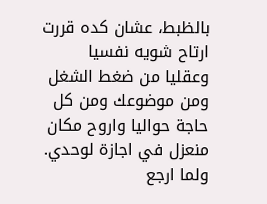بالظبط، عشان كده قررت ارتاح شويه نفسيا وعقليا من ضغط الشغل ومن موضوعك ومن كل حاجة حواليا واروح مكان منعزل في اجازة لوحدي. ولما ارجع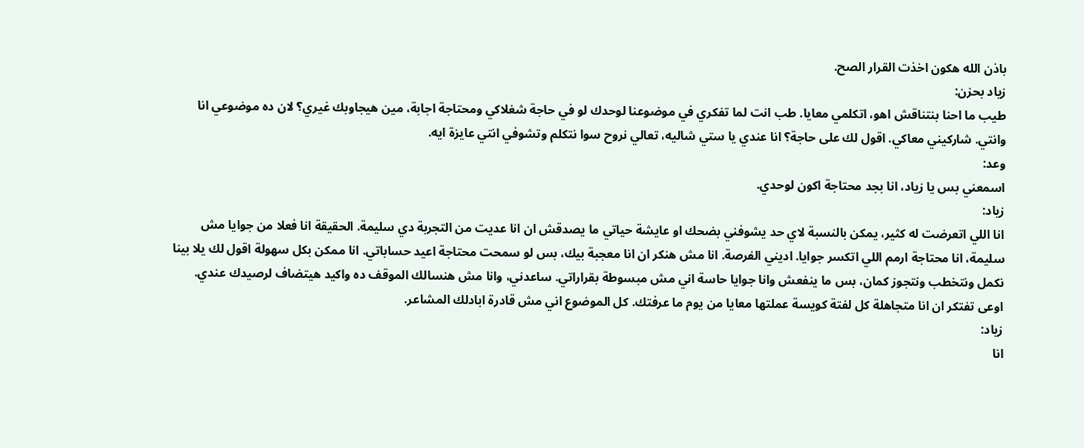باذن الله هكون اخذت القرار الصح.
زياد بحزن:
طيب ما احنا بنتناقش اهو، اتكلمي معايا. طب انت لما تفكري في موضوعنا لوحدك لو في حاجة شغلاكي ومحتاجة اجابة، مين هيجاوبك غيري؟ لان ده موضوعي انا وانتي. شاركيني معاكي. اقول لك على حاجة؟ انا عندي يا ستي شاليه، تعالي نروح سوا نتكلم وتشوفي انتي عايزة ايه.
وعد:
اسمعني بس يا زياد، انا بجد محتاجة اكون لوحدي.
زياد:
انا اللي اتعرضت له كثير، يمكن بالنسبة لاي حد يشوفني بضحك او عايشة حياتي ما يصدقش ان انا عديت من التجربة دي سليمة. الحقيقة انا فعلا من جوايا مش سليمة، انا محتاجة ارمم اللي اتكسر جوايا. اديني الفرصة. انا مش هنكر ان انا معجبة بيك، بس لو سمحت محتاجة اعيد حساباتي. انا ممكن بكل سهولة اقول لك يلا بينا نكمل ونتخطب ونتجوز كمان، بس ما ينفعش وانا جوايا حاسة اني مش مبسوطة بقراراتي. ساعدني، وانا مش هنسالك الموقف ده واكيد هيتضاف لرصيدك عندي. اوعى تفتكر ان انا متجاهلة كل لفتة كويسة عملتها معايا من يوم ما عرفتك. كل الموضوع اني مش قادرة ابادلك المشاعر.
زياد:
انا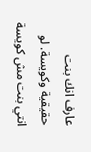عارف انك بنت حقيقية وكويسة. لو انتي بنت مش كويسة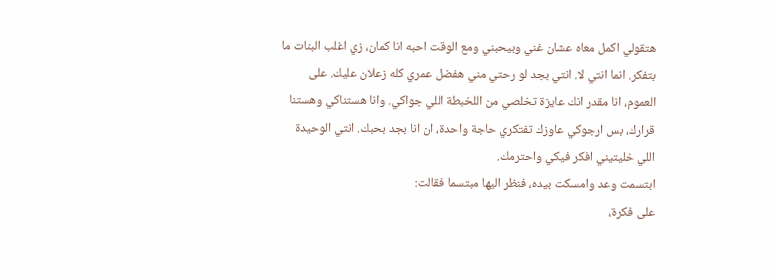هتقولي اكمل معاه عشان غني وبيحبني ومع الوقت احبه انا كمان، زي اغلب البنات ما بتفكر. انما انتي لا. انتي بجد لو رحتي مني هفضل عمري كله زعلان عليك. على العموم، انا مقدر انك عايزة تخلصي من اللخبطة اللي جواكي. وانا هستناكي وهستنا قرارك، بس ارجوكي عاوزك تفتكري حاجة واحدة، ان انا بجد بحبك. انتي الوحيدة اللي خليتيني افكر فيكي واحترمك.
ابتسمت وعد وامسكت بيده، فنظر اليها مبتسما فقالت:
على فكرة،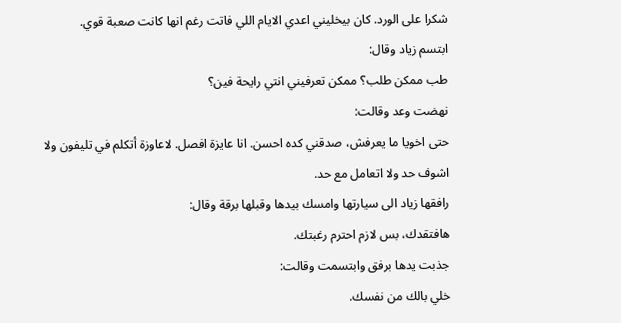شكرا على الورد. كان بيخليني اعدي الايام اللي فاتت رغم انها كانت صعبة قوي.
ابتسم زياد وقال:
طب ممكن طلب؟ ممكن تعرفيني انتي رايحة فين؟
نهضت وعد وقالت:
حتى اخويا ما يعرفش، صدقني كده احسن. انا عايزة افصل. لاعاوزة أتكلم في تليفون ولا اشوف حد ولا اتعامل مع حد.
رافقها زياد الى سيارتها وامسك بيدها وقبلها برقة وقال:
هافتقدك، بس لازم احترم رغبتك.
جذبت يدها برفق وابتسمت وقالت:
خلي بالك من نفسك.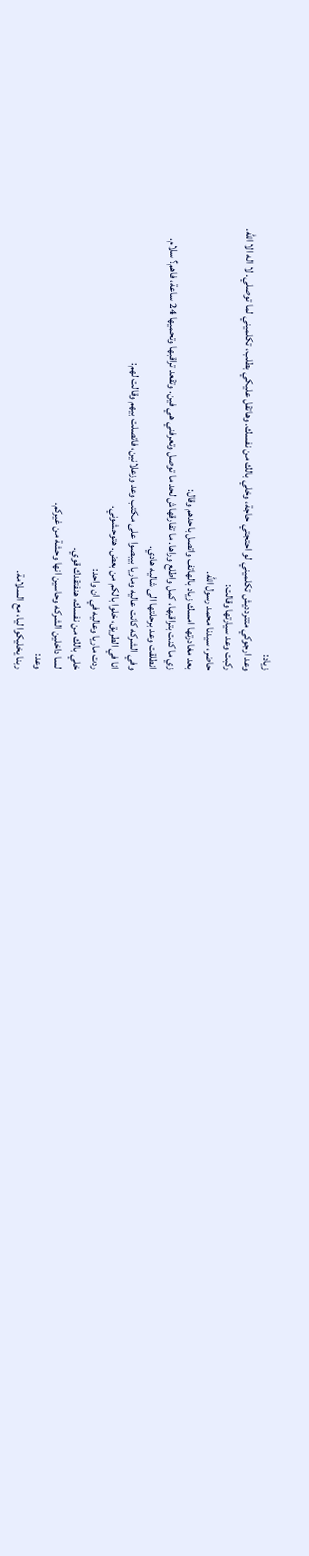زياد:
وعد ارجوكي متتردديش تكلميني لو احتجتي حاجة، وخلي بالك من نفسك. وهاتقل عليكي بطلب، تكلميني لما توصلي. لا اله الا الله.
ركبت وعد سيارتها وقالت:
حاضر، سيدنا محمد رسول الله.
بعد مغادرتها امسك زياد بالهاتف واتصل باحدهم وقال:
زي ما كنت بتراقبها، كمل واطلع وراها. ما تفارقهاش لحد ما توصل وتعرفني هي فين. وتقعد تراقبها وتحميها 24 ساعة، فاهم؟ سلام.
انطلقت وعد برحلتها الى شاليه هادي.
وفي الشركه كانت عاليه وماريا بيبصوا على مكتب وعد وزعلانين، فاتصلت بيهم وقالت لهم:
انا في الطريق، خلوا بالكم من بعض. هتوحشوني.
ردت ماريا وعاليه في ان واحد:
خلي بالك من نفسك، هنفتقدك قوي.
لسا داخلين الشركه وحاسين انها وحشة من غيركم.
وعد:
ربنا يخليكوا ليا، مع السلامة.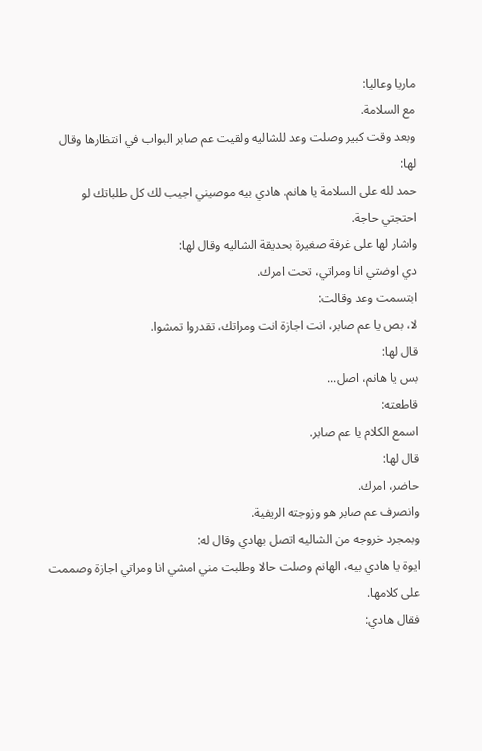ماريا وعاليا:
مع السلامة.
وبعد وقت كبير وصلت وعد للشاليه ولقيت عم صابر البواب في انتظارها وقال لها:
حمد لله على السلامة يا هانم. هادي بيه موصيني اجيب لك كل طلباتك لو احتجتي حاجة.
واشار لها على غرفة صغيرة بحديقة الشاليه وقال لها:
دي اوضتي انا ومراتي، تحت امرك.
ابتسمت وعد وقالت:
لا، بص يا عم صابر، انت اجازة انت ومراتك، تقدروا تمشوا.
قال لها:
بس يا هانم، اصل...
قاطعته:
اسمع الكلام يا عم صابر.
قال لها:
حاضر، امرك.
وانصرف عم صابر هو وزوجته الريفية.
وبمجرد خروجه من الشاليه اتصل بهادي وقال له:
ايوة يا هادي بيه، الهانم وصلت حالا وطلبت مني امشي انا ومراتي اجازة وصممت على كلامها.
فقال هادي: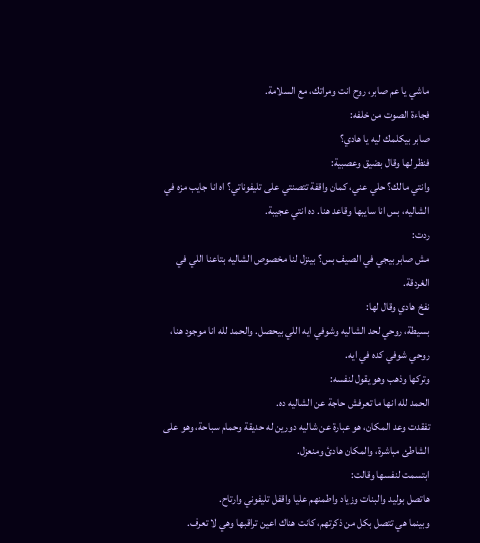ماشي يا عم صابر، روح انت ومراتك، مع السلامة.
فجاءة الصوت من خلفه:
صابر بيكلمك ليه يا هادي؟
فنظر لها وقال بضيق وعصبية:
وانتي مالك؟ حلي عني، كمان واقفة تتصنتي على تليفوناتي؟ اه انا جايب مزه في الشاليه، بس انا سايبها وقاعد هنا. ده انتي عجيبة.
ردت:
مش صابر بيجي في الصيف بس؟ بينزل لنا مخصوص الشاليه بتاعنا اللي في الغردقة.
نفخ هادي وقال لها:
بسيطة، روحي لحد الشاليه وشوفي ايه اللي بيحصل. والحمد لله انا موجود هنا، روحي شوفي كده في ايه.
وتركها وذهب وهو يقول لنفسه:
الحمد لله انها ما تعرفش حاجة عن الشاليه ده.
تفقدت وعد المكان، هو عبارة عن شاليه دورين له حديقة وحمام سباحة، وهو على الشاطئ مباشرة، والمكان هادئ ومنعزل.
ابتسمت لنفسها وقالت:
هاتصل بوليد والبنات وزياد واطمنهم عليا واقفل تليفوني وارتاح.
وبينما هي تتصل بكل من ذكرتهم، كانت هناك اعين تراقبها وهي لا تعرف.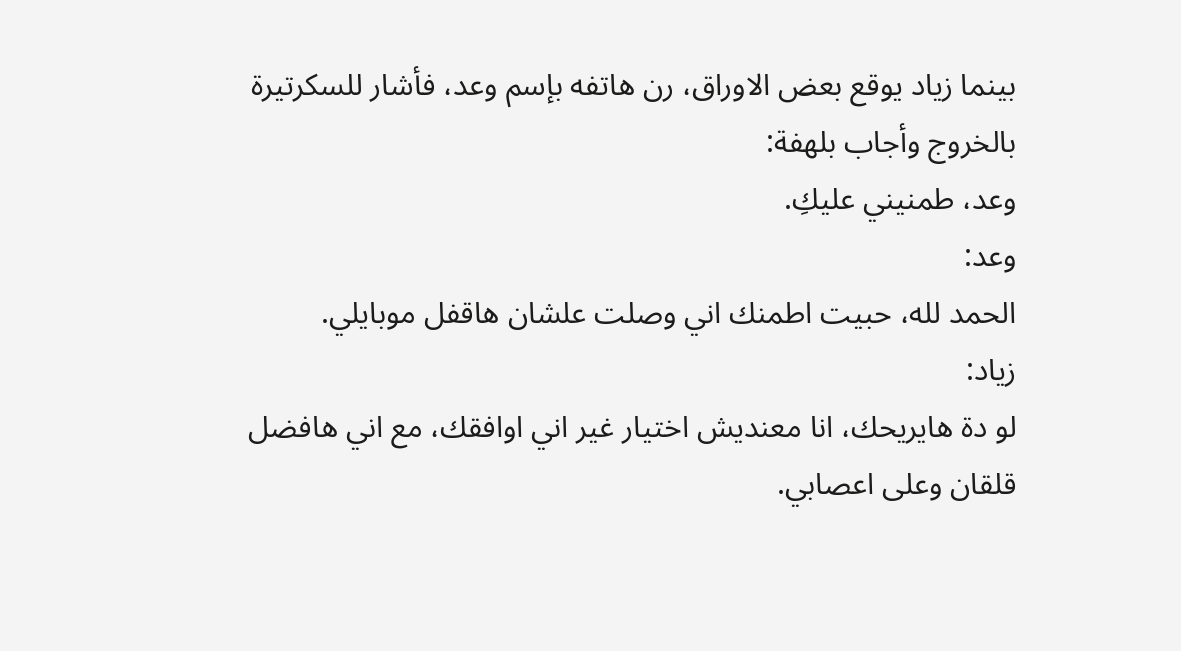بينما زياد يوقع بعض الاوراق، رن هاتفه بإسم وعد، فأشار للسكرتيرة بالخروج وأجاب بلهفة:
وعد، طمنيني عليكِ.
وعد:
الحمد لله، حبيت اطمنك اني وصلت علشان هاقفل موبايلي.
زياد:
لو دة هايريحك، انا معنديش اختيار غير اني اوافقك، مع اني هافضل قلقان وعلى اعصابي.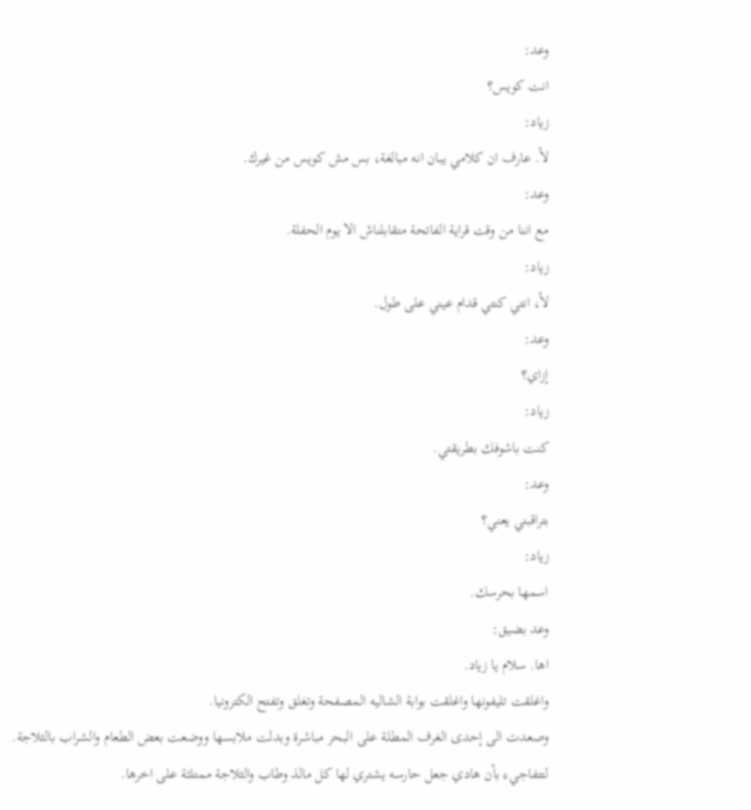وعد:
انت كويس؟
زياد:
لأ. عارف ان كلامي يبان انه مبالغة، بس مش كويس من غيرك.
وعد:
مع اننا من وقت قراية الفاتحة متقابلناش الا يوم الحفلة.
زياد:
لأ، انتي كنتي قدام عيني على طول.
وعد:
إزاي؟
زياد:
كنت باشوفك بطريقتي.
وعد:
بتراقبني يعني؟
زياد:
اسمها بحرسك.
وعد بضيق:
اها. سلام يا زياد.
واغلقت تليفونها واغلقت بوابة الشاليه المصفحة وتغلق وتفتح الكترونيا.
وصعدت الى إحدى الغرف المطلة على البحر مباشرة وبدلت ملابسها ووضعت بعض الطعام والشراب بالثلاجة.
لتتفاجيء بأن هادي جعل حارسه يشتري لها كل مالذ وطاب والثلاجة ممتلئة على اخرها.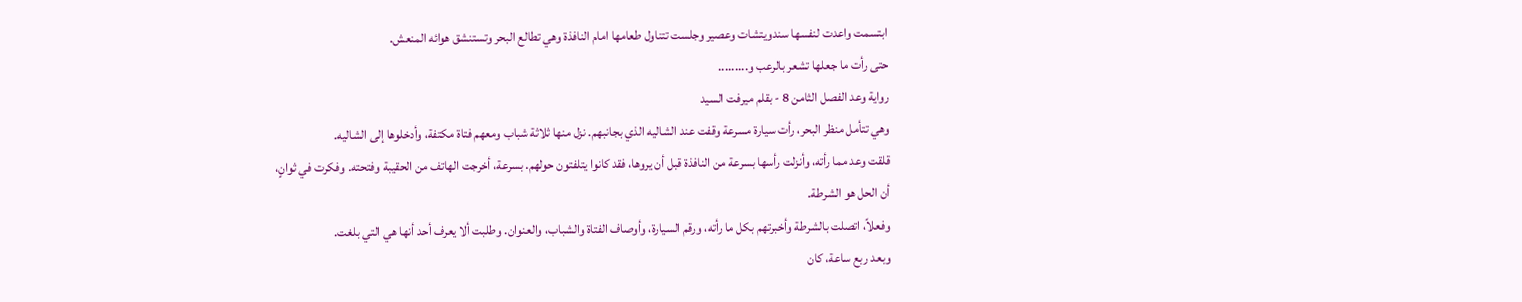ابتسمت واعدت لنفسها سندويتشات وعصير وجلست تتناول طعامها امام النافذة وهي تطالع البحر وتستنشق هوائه المنعش.
حتى رأت ما جعلها تشعر بالرعب و.........
رواية وعد الفصل الثامن 8 - بقلم ميرفت السيد
وهي تتأمل منظر البحر، رأت سيارة مسرعة وقفت عند الشاليه الذي بجانبهم. نزل منها ثلاثة شباب ومعهم فتاة مكتفة، وأدخلوها إلى الشاليه.
قلقت وعد مما رأته، وأنزلت رأسها بسرعة من النافذة قبل أن يروها، فقد كانوا يتلفتون حولهم. بسرعة، أخرجت الهاتف من الحقيبة وفتحته. وفكرت في ثوانٍ، أن الحل هو الشرطة.
وفعلاً، اتصلت بالشرطة وأخبرتهم بكل ما رأته، ورقم السيارة، وأوصاف الفتاة والشباب، والعنوان. وطلبت ألا يعرف أحد أنها هي التي بلغت.
وبعد ربع ساعة، كان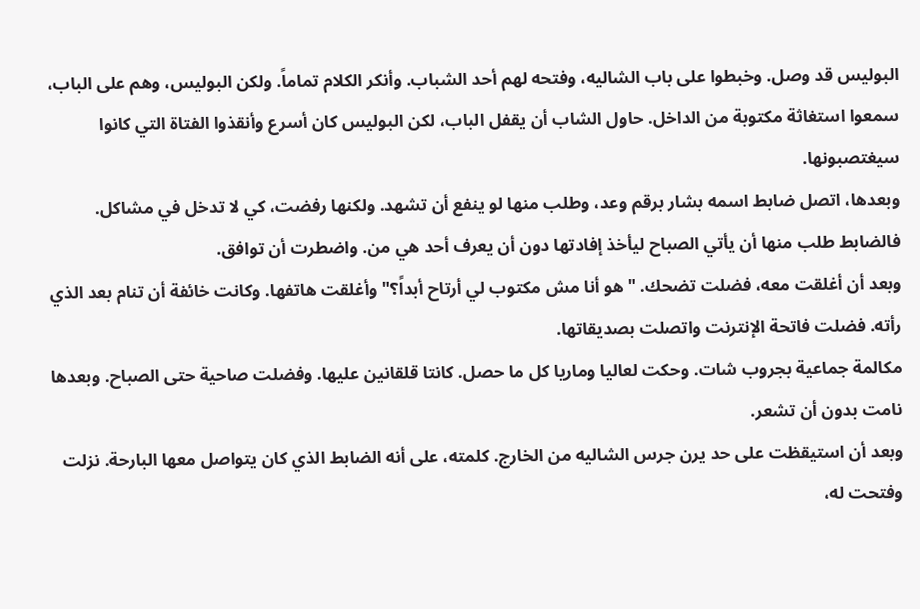البوليس قد وصل. وخبطوا على باب الشاليه، وفتحه لهم أحد الشباب. وأنكر الكلام تماماً. ولكن البوليس، وهم على الباب، سمعوا استغاثة مكتوبة من الداخل. حاول الشاب أن يقفل الباب، لكن البوليس كان أسرع وأنقذوا الفتاة التي كانوا سيغتصبونها.
وبعدها، اتصل ضابط اسمه بشار برقم وعد، وطلب منها لو ينفع أن تشهد. ولكنها رفضت، كي لا تدخل في مشاكل. فالضابط طلب منها أن يأتي الصباح ليأخذ إفادتها دون أن يعرف أحد هي من. واضطرت أن توافق.
وبعد أن أغلقت معه، فضلت تضحك. "هو أنا مش مكتوب لي أرتاح أبداً؟" وأغلقت هاتفها. وكانت خائفة أن تنام بعد الذي رأته. فضلت فاتحة الإنترنت واتصلت بصديقاتها.
مكالمة جماعية بجروب شات. وحكت لعاليا وماريا كل ما حصل. كانتا قلقانين عليها. وفضلت صاحية حتى الصباح. وبعدها نامت بدون أن تشعر.
وبعد أن استيقظت على حد يرن جرس الشاليه من الخارج. كلمته، على أنه الضابط الذي كان يتواصل معها البارحة. نزلت وفتحت له،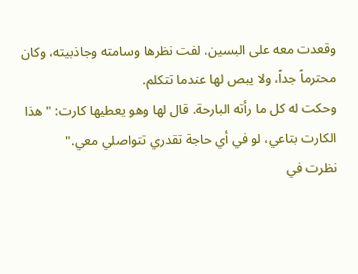وقعدت معه على البسين. لفت نظرها وسامته وجاذبيته، وكان محترماً جداً، ولا يبص لها عندما تتكلم.
وحكت له كل ما رأته البارحة. قال لها وهو يعطيها كارت: "هذا الكارت بتاعي، لو في أي حاجة تقدري تتواصلي معي."
نظرت في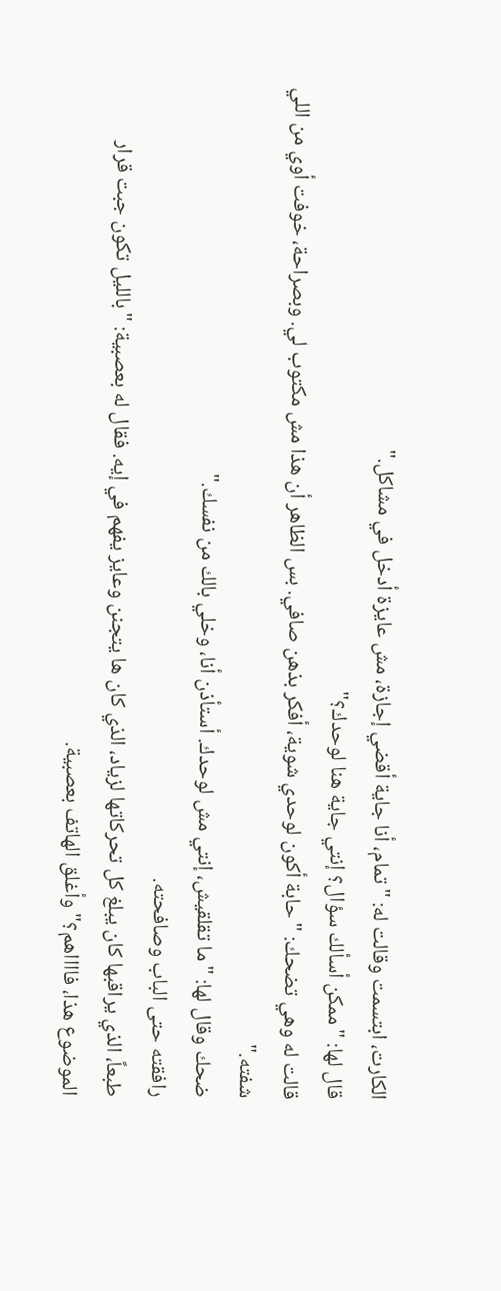الكارت، ابتسمت وقالت له: "تمام، أنا جاية أقضي إجازة، مش عايزة أدخل في مشاكل."
قال لها: "ممكن أسألك سؤال؟ إنتي جاية هنا لوحدك؟"
قالت له وهي تضحك: "حابة أكون لوحدي شوية، أفكر بذهن صافي. بس الظاهر أن هذا مش مكتوب لي. وبصراحة، خوفت أوي من اللي شفته."
ضحك وقال لها: "ما تقلقيش، إنتي مش لوحدك. أستأذن أنا، وخلي بالك من نفسك."
رافقته حتى الباب وصافحته.
طبعاً، الذي يراقبها كان يبلغ كل تحركاتها لزياد، الذي كان ها يتجنن وعايز يفهم في إيه. فقال له بعصبية: "بالليل تكون جبت قرار الموضوع هذا، فااااهم؟" وأغلق الهاتف بعصبية.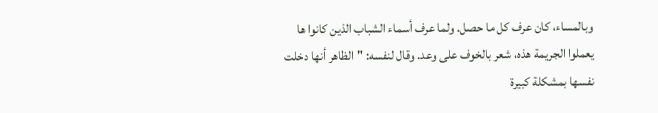وبالمساء، كان عرف كل ما حصل. ولما عرف أسماء الشباب الذين كانوا ها يعملوا الجريمة هذه، شعر بالخوف على وعد. وقال لنفسه: "الظاهر أنها دخلت نفسها بمشكلة كبيرة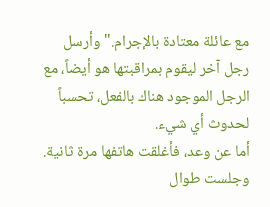مع عائلة معتادة بالإجرام." وأرسل رجل آخر ليقوم بمراقبتها هو أيضاً، مع الرجل الموجود هناك بالفعل، تحسباً لحدوث أي شيء.
أما عن وعد، فأغلقت هاتفها مرة ثانية. وجلست طوال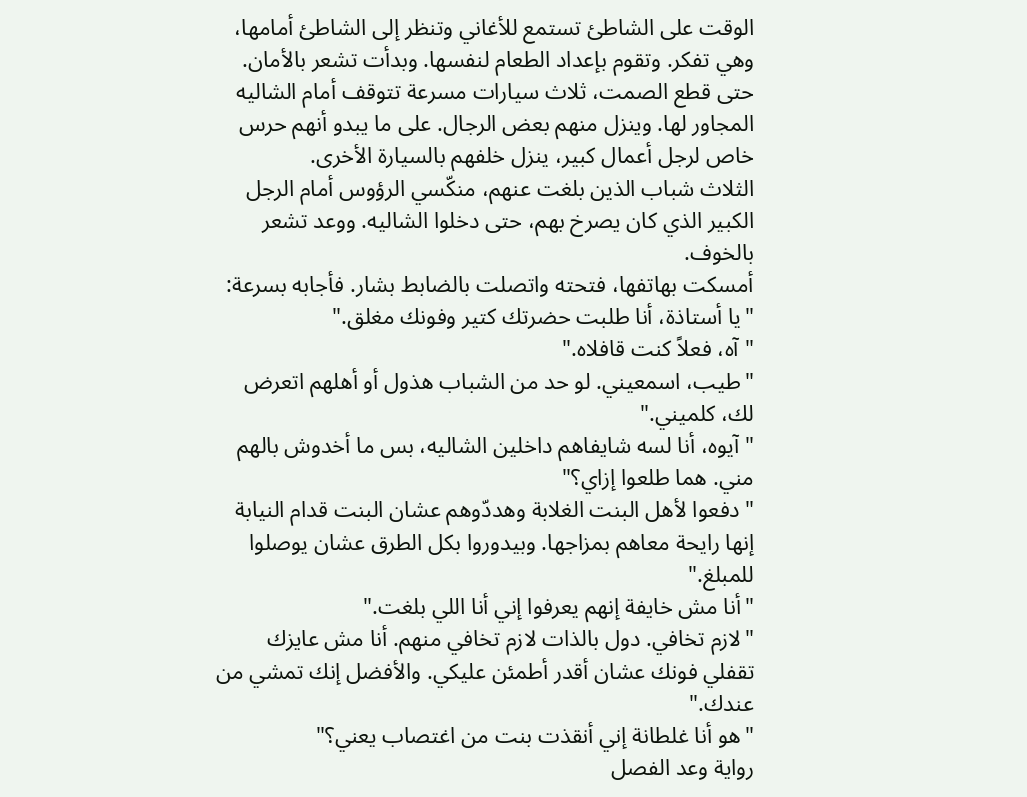الوقت على الشاطئ تستمع للأغاني وتنظر إلى الشاطئ أمامها، وهي تفكر. وتقوم بإعداد الطعام لنفسها. وبدأت تشعر بالأمان.
حتى قطع الصمت، ثلاث سيارات مسرعة تتوقف أمام الشاليه المجاور لها. وينزل منهم بعض الرجال. على ما يبدو أنهم حرس خاص لرجل أعمال كبير، ينزل خلفهم بالسيارة الأخرى.
الثلاث شباب الذين بلغت عنهم، منكّسي الرؤوس أمام الرجل الكبير الذي كان يصرخ بهم، حتى دخلوا الشاليه. ووعد تشعر بالخوف.
أمسكت بهاتفها، فتحته واتصلت بالضابط بشار. فأجابه بسرعة: "يا أستاذة، أنا طلبت حضرتك كتير وفونك مغلق."
"آه، فعلاً كنت قافلاه."
"طيب، اسمعيني. لو حد من الشباب هذول أو أهلهم اتعرض لك، كلميني."
"آيوه، أنا لسه شايفاهم داخلين الشاليه، بس ما أخدوش بالهم مني. هما طلعوا إزاي؟"
"دفعوا لأهل البنت الغلابة وهددّوهم عشان البنت قدام النيابة إنها رايحة معاهم بمزاجها. وبيدوروا بكل الطرق عشان يوصلوا للمبلغ."
"أنا مش خايفة إنهم يعرفوا إني أنا اللي بلغت."
"لازم تخافي. دول بالذات لازم تخافي منهم. أنا مش عايزك تقفلي فونك عشان أقدر أطمئن عليكي. والأفضل إنك تمشي من عندك."
"هو أنا غلطانة إني أنقذت بنت من اغتصاب يعني؟"
رواية وعد الفصل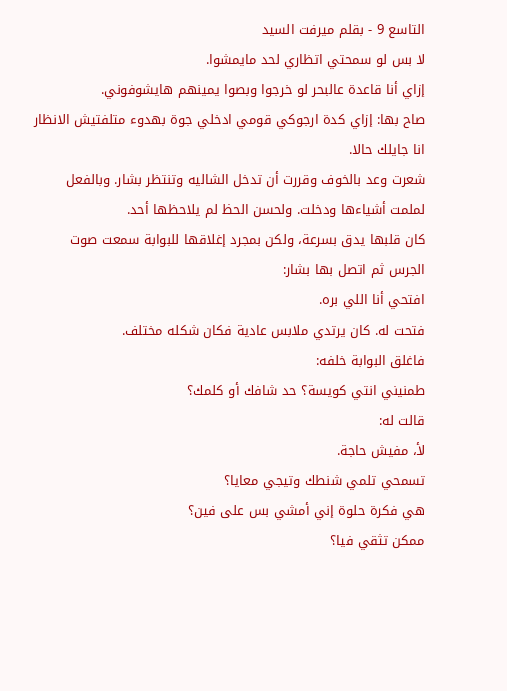التاسع 9 - بقلم ميرفت السيد
لا بس لو سمحتي اتظاري لحد مايمشوا.
إزاي أنا قاعدة عالبحر لو خرجوا وبصوا يمينهم هايشوفوني.
صاح بها: إزاي كدة ارجوكي قومي ادخلي جوة بهدوء متلفتيش الانظار انا جايلك حالا.
شعرت وعد بالخوف وقررت أن تدخل الشاليه وتنتظر بشار. وبالفعل لملمت أشياءها ودخلت. ولحسن الحظ لم يلاحظها أحد.
كان قلبها يدق بسرعة، ولكن بمجرد إغلاقها للبوابة سمعت صوت الجرس ثم اتصل بها بشار:
افتحي أنا اللي بره.
فتحت له. كان يرتدي ملابس عادية فكان شكله مختلف.
فاغلق البوابة خلفه:
طمنيني انتي كويسة؟ حد شافك أو كلمك؟
قالت له:
لأ، مفيش حاجة.
تسمحي تلمي شنطك وتيجي معايا؟
هي فكرة حلوة إني أمشي بس على فين؟
ممكن تثقي فيا؟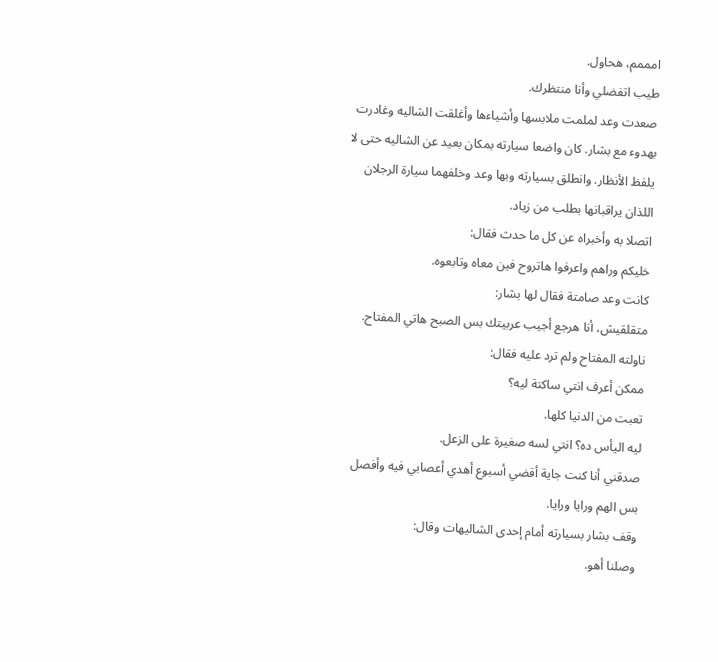امممم، هحاول.
طيب اتفضلي وأنا منتظرك.
صعدت وعد لملمت ملابسها وأشياءها وأغلقت الشاليه وغادرت بهدوء مع بشار. كان واضعا سيارته بمكان بعيد عن الشاليه حتى لا يلفظ الأنظار. وانطلق بسيارته وبها وعد وخلفهما سيارة الرجلان اللذان يراقبانها بطلب من زياد.
اتصلا به وأخبراه عن كل ما حدث فقال:
خليكم وراهم واعرفوا هاتروح فين معاه وتابعوه.
كانت وعد صامتة فقال لها بشار:
متقلقيش، أنا هرجع أجيب عربيتك بس الصبح هاتي المفتاح.
ناولته المفتاح ولم ترد عليه فقال:
ممكن أعرف انتي ساكتة ليه؟
تعبت من الدنيا كلها.
ليه اليأس ده؟ انتي لسه صغيرة على الزعل.
صدقني أنا كنت جاية أقضي أسبوع أهدي أعصابي فيه وأفصل بس الهم ورايا ورايا.
وقف بشار بسيارته أمام إحدى الشاليهات وقال:
وصلنا أهو.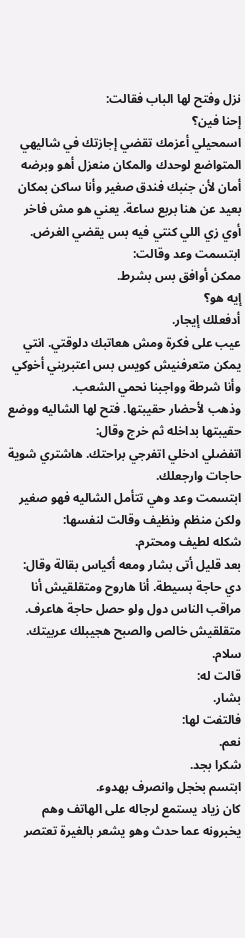نزل وفتح لها الباب فقالت:
إحنا فين؟
اسمحيلي أعزمك تقضي إجازتك في شاليهي المتواضع لوحدك والمكان منعزل أهو وبرضه أمان لأن جنبك فندق صغير وأنا ساكن بمكان بعيد عن هنا بربع ساعة. يعني هو مش فاخر أوي زي اللي كنتي فيه بس يقضي الغرض.
ابتسمت وعد وقالت:
ممكن أوافق بس بشرط.
إيه هو؟
أدفعلك إيجار.
عيب على فكرة ومش هعاتبك دلوقتي. انتي يمكن متعرفنيش كويس بس اعتبريني أخوكي وأنا شرطة وواجبنا نحمي الشعب.
وذهب لأحضار حقيبتها. فتح لها الشاليه ووضع حقيبتها بداخله ثم خرج وقال:
اتفضلي ادخلي اتفرجي براحتك. هاشتري شوية حاجات وارجعلك.
ابتسمت وعد وهي تتأمل الشاليه فهو صغير ولكن منظم ونظيف وقالت لنفسها:
شكله لطيف ومحترم.
بعد قليل أتى بشار ومعه أكياس بقالة وقال:
دي حاجة بسيطة. أنا هاروح ومتقلقيش أنا مراقب الناس دول ولو حصل حاجة هاعرف. متقلقيش خالص والصبح هجيبلك عربيتك. سلام.
قالت له:
بشار.
فالتفت لها:
نعم.
شكرا بجد.
ابتسم بخجل وانصرف بهدوء.
كان زياد يستمع لرجاله على الهاتف وهم يخبرونه عما حدث وهو يشعر بالغيرة تعتصر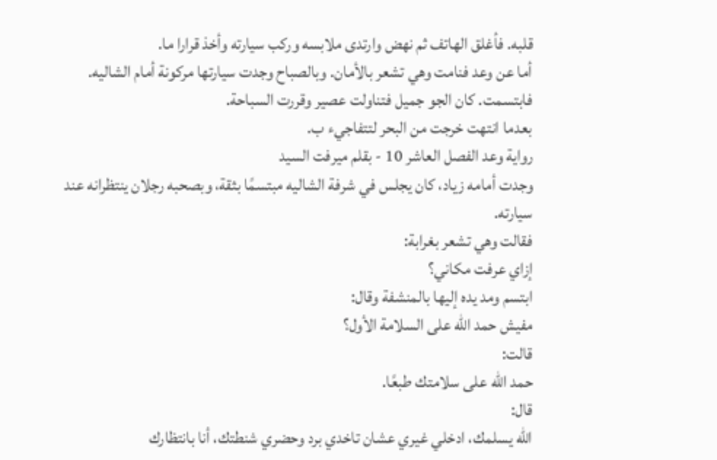قلبه. فأغلق الهاتف ثم نهض وارتدى ملابسه وركب سيارته وأخذ قرارا ما.
أما عن وعد فنامت وهي تشعر بالأمان. وبالصباح وجدت سيارتها مركونة أمام الشاليه. فابتسمت. كان الجو جميل فتناولت عصير وقررت السباحة.
بعدما انتهت خرجت من البحر لتتفاجيء ب.
رواية وعد الفصل العاشر 10 - بقلم ميرفت السيد
وجدت أمامه زياد، كان يجلس في شرفة الشاليه مبتسمًا بثقة، وبصحبه رجلان ينتظرانه عند سيارته.
فقالت وهي تشعر بغرابة:
إزاي عرفت مكاني؟
ابتسم ومد يده إليها بالمنشفة وقال:
مفيش حمد الله على السلامة الأول؟
قالت:
حمد الله على سلامتك طبعًا.
قال:
الله يسلمك، ادخلي غيري عشان تاخدي برد وحضري شنطتك، أنا بانتظارك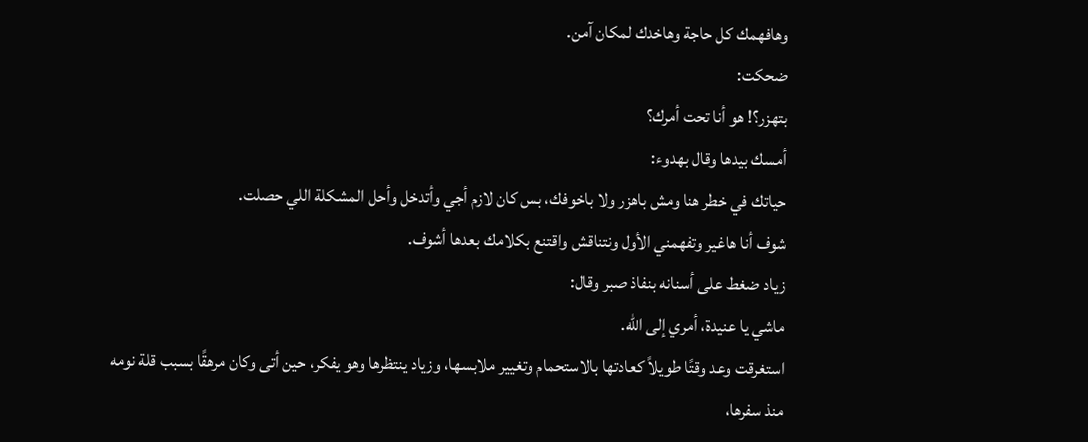وهافهمك كل حاجة وهاخدك لمكان آمن.
ضحكت:
بتهزر؟! هو أنا تحت أمرك؟
أمسك بيدها وقال بهدوء:
حياتك في خطر هنا ومش باهزر ولا باخوفك، بس كان لازم أجي وأتدخل وأحل المشكلة اللي حصلت.
شوف أنا هاغير وتفهمني الأول ونتناقش واقتنع بكلامك بعدها أشوف.
زياد ضغط على أسنانه بنفاذ صبر وقال:
ماشي يا عنيدة، أمري إلى الله.
استغرقت وعد وقتًا طويلاً كعادتها بالاستحمام وتغيير ملابسها، وزياد ينتظرها وهو يفكر، حين أتى وكان مرهقًا بسبب قلة نومه منذ سفرها،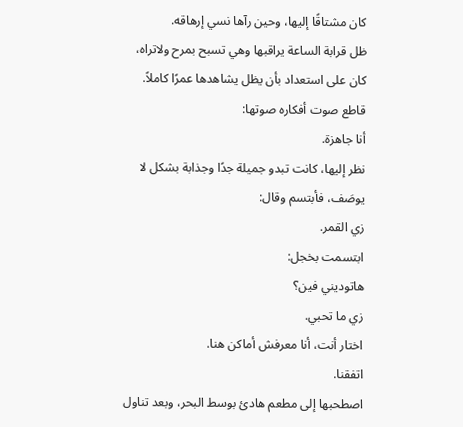كان مشتاقًا إليها، وحين رآها نسي إرهاقه.
ظل قرابة الساعة يراقبها وهي تسبح بمرح ولاتراه، كان على استعداد بأن يظل يشاهدها عمرًا كاملاً.
قاطع صوت أفكاره صوتها:
أنا جاهزة.
نظر إليها، كانت تبدو جميلة جدًا وجذابة بشكل لا يوصَف، فأبتسم وقال:
زي القمر.
ابتسمت بخجل:
هاتوديني فين؟
زي ما تحبي.
اختار أنت، أنا معرفش أماكن هنا.
اتفقنا.
اصطحبها إلى مطعم هادئ بوسط البحر، وبعد تناول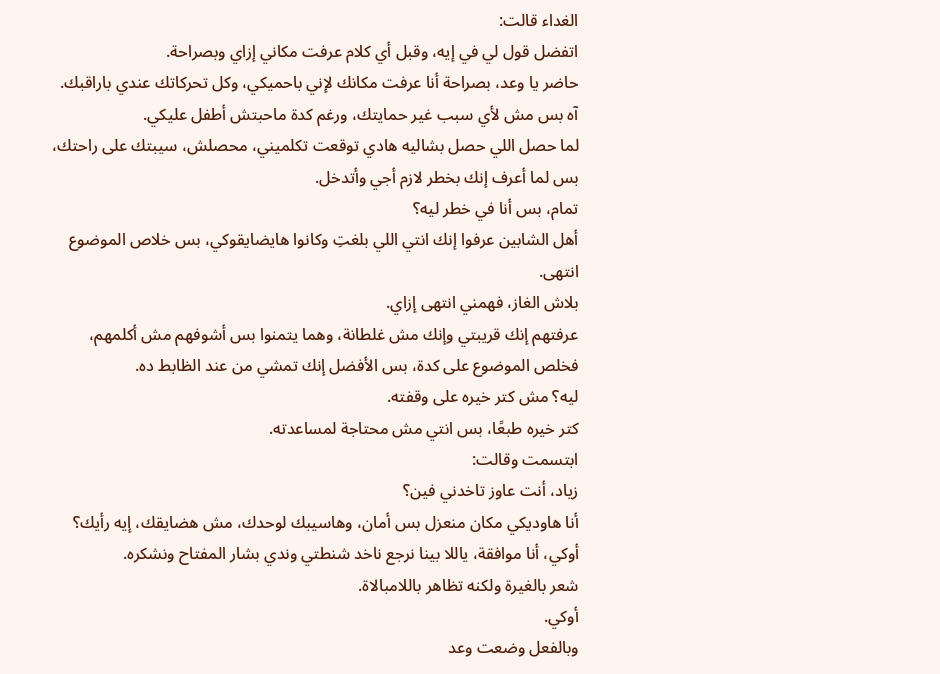الغداء قالت:
اتفضل قول لي في إيه، وقبل أي كلام عرفت مكاني إزاي وبصراحة.
حاضر يا وعد، بصراحة أنا عرفت مكانك لإني باحميكي، وكل تحركاتك عندي باراقبك. آه بس مش لأي سبب غير حمايتك، ورغم كدة ماحبتش أطفل عليكي.
لما حصل اللي حصل بشاليه هادي توقعت تكلميني، محصلش، سيبتك على راحتك، بس لما أعرف إنك بخطر لازم أجي وأتدخل.
تمام، بس أنا في خطر ليه؟
أهل الشابين عرفوا إنك انتي اللي بلغتِ وكانوا هايضايقوكي، بس خلاص الموضوع انتهى.
بلاش الغاز، فهمني انتهى إزاي.
عرفتهم إنك قريبتي وإنك مش غلطانة، وهما يتمنوا بس أشوفهم مش أكلمهم، فخلص الموضوع على كدة، بس الأفضل إنك تمشي من عند الظابط ده.
ليه؟ مش كتر خيره على وقفته.
كتر خيره طبعًا، بس انتي مش محتاجة لمساعدته.
ابتسمت وقالت:
زياد، أنت عاوز تاخدني فين؟
أنا هاوديكي مكان منعزل بس أمان، وهاسيبك لوحدك، مش هضايقك، إيه رأيك؟
أوكي، أنا موافقة، ياللا بينا نرجع ناخد شنطتي وندي بشار المفتاح ونشكره.
شعر بالغيرة ولكنه تظاهر باللامبالاة.
أوكي.
وبالفعل وضعت وعد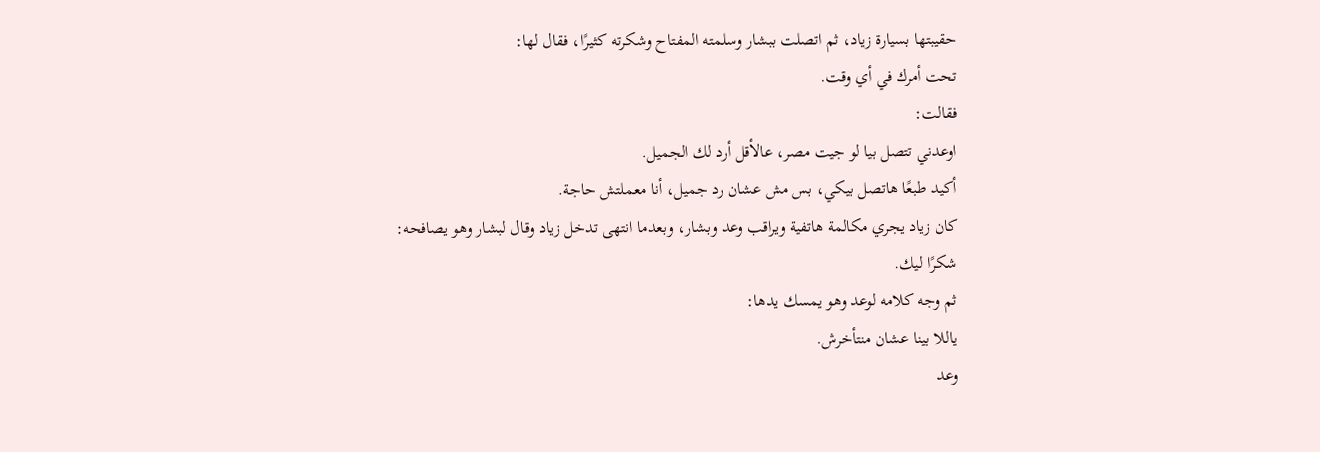حقيبتها بسيارة زياد، ثم اتصلت ببشار وسلمته المفتاح وشكرته كثيرًا، فقال لها:
تحت أمرك في أي وقت.
فقالت:
اوعدني تتصل بيا لو جيت مصر، عالأقل أرد لك الجميل.
أكيد طبعًا هاتصل بيكي، بس مش عشان رد جميل، أنا معملتش حاجة.
كان زياد يجري مكالمة هاتفية ويراقب وعد وبشار، وبعدما انتهى تدخل زياد وقال لبشار وهو يصافحه:
شكرًا ليك.
ثم وجه كلامه لوعد وهو يمسك يدها:
ياللا بينا عشان منتأخرش.
وعد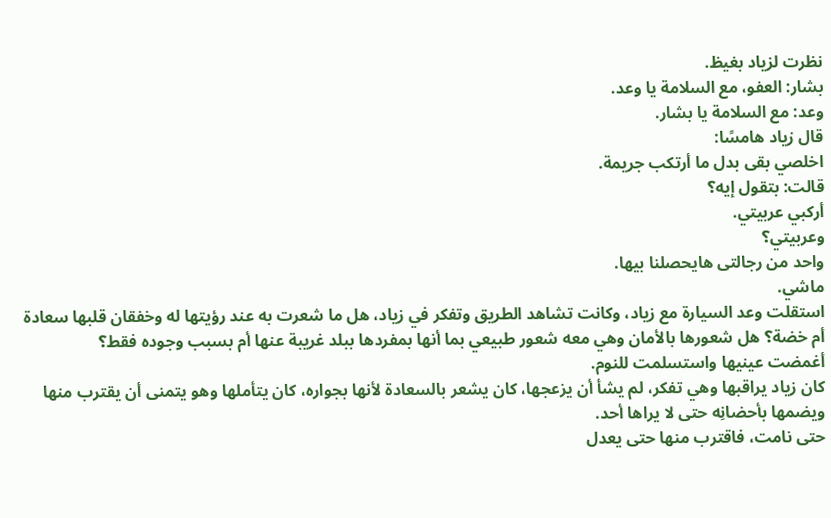نظرت لزياد بغيظ.
بشار: العفو، مع السلامة يا وعد.
وعد: مع السلامة يا بشار.
قال زياد هامسًا:
اخلصي بقى بدل ما أرتكب جريمة.
قالت: بتقول إيه؟
أركبي عربيتي.
وعربيتي؟
واحد من رجالتى هايحصلنا بيها.
ماشي.
استقلت وعد السيارة مع زياد، وكانت تشاهد الطريق وتفكر في زياد، هل ما شعرت به عند رؤيتها له وخفقان قلبها سعادة أم خضة؟ هل شعورها بالأمان وهي معه شعور طبيعي بما أنها بمفردها ببلد غريبة عنها أم بسبب وجوده فقط؟
أغمضت عينيها واستسلمت للنوم.
كان زياد يراقبها وهي تفكر، لم يشأ أن يزعجها، كان يشعر بالسعادة لأنها بجواره، كان يتأملها وهو يتمنى أن يقترب منها ويضمها بأحضانِه حتى لا يراها أحد.
حتى نامت، فاقترب منها حتى يعدل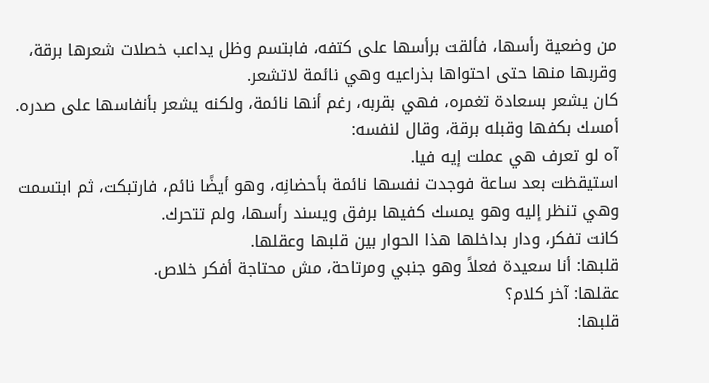من وضعية رأسها، فألقت برأسها على كتفه، فابتسم وظل يداعب خصلات شعرها برقة، وقربها منها حتى احتواها بذراعيه وهي نائمة لاتشعر.
كان يشعر بسعادة تغمره، فهي بقربه، رغم أنها نائمة، ولكنه يشعر بأنفاسها على صدره.
أمسك بكفها وقبله برقة، وقال لنفسه:
آه لو تعرف هي عملت إيه فيا.
استيقظت بعد ساعة فوجدت نفسها نائمة بأحضانِه، وهو أيضًا نائم، فارتبكت، ثم ابتسمت وهي تنظر إليه وهو يمسك كفيها برفق ويسند رأسها، ولم تتحرك.
كانت تفكر، ودار بداخلها هذا الحوار بين قلبها وعقلها.
قلبها: أنا سعيدة فعلاً وهو جنبي ومرتاحة، مش محتاجة أفكر خلاص.
عقلها: آخر كلام؟
قلبها: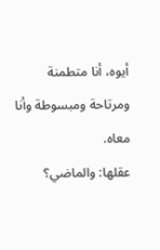أيوه، أنا متطمنة ومرتاحة ومبسوطة وأنا معاه.
عقلها: والماضي؟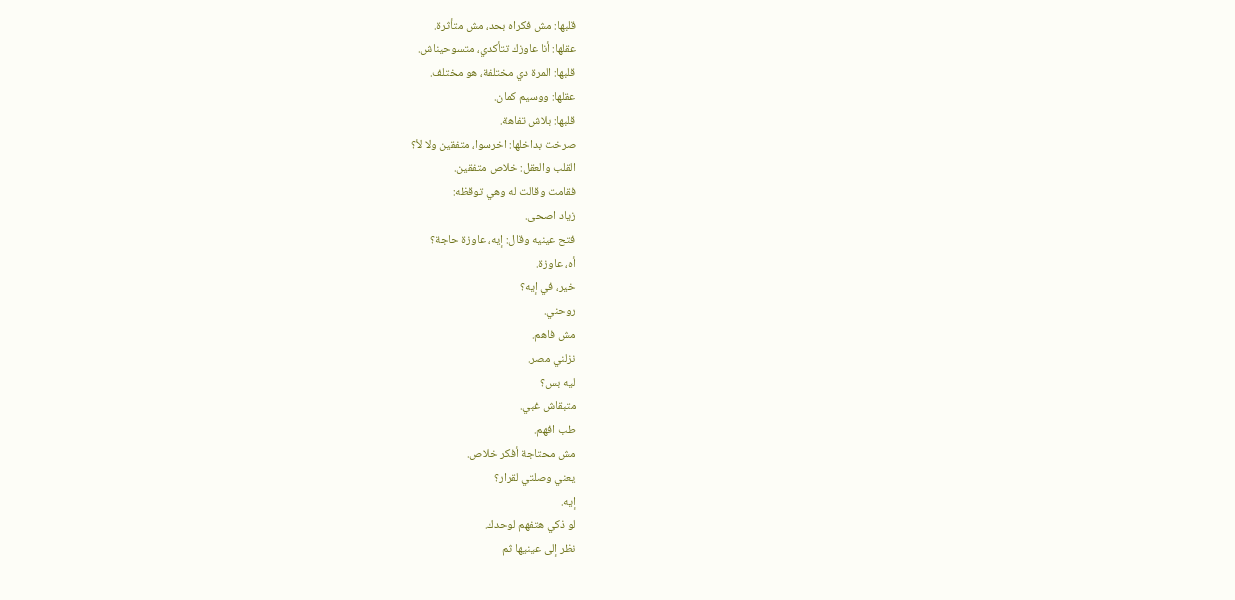قلبها: مش فكراه بحد، مش متأثرة.
عقلها: أنا عاوزك تتأكدي، متسوحيناش.
قلبها: المرة دي مختلفة، هو مختلف.
عقلها: ووسيم كمان.
قلبها: بلاش تفاهة.
صرخت بداخلها: اخرسوا، متفقين ولا لأ؟
القلب والعقل: خلاص متفقين.
فقامت وقالت له وهي توقظه:
زياد اصحى.
فتح عينيه وقال: إيه، عاوزة حاجة؟
أه، عاوزة.
خير، في إيه؟
روحني.
مش فاهم.
نزلني مصر.
ليه بس؟
متبقاش غبي.
طب افهم.
مش محتاجة أفكر خلاص.
يعني وصلتي لقرار؟
إيه.
لو ذكي هتفهم لوحدك.
نظر إلى عينيها ثم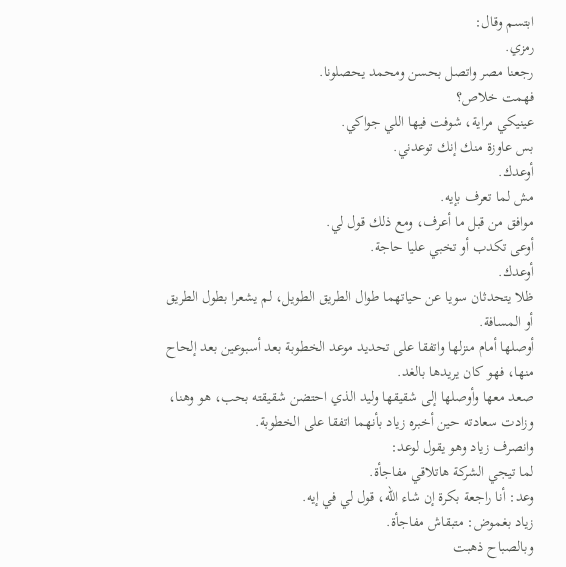ابتسم وقال:
رمزي.
رجعنا مصر واتصل بحسن ومحمد يحصلونا.
فهمت خلاص؟
عينيكي مراية، شوفت فيها اللي جواكي.
بس عاوزة منك إنك توعدني.
أوعدك.
مش لما تعرف بإيه.
موافق من قبل ما أعرف، ومع ذلك قول لي.
أوعى تكدب أو تخبي عليا حاجة.
أوعدك.
ظلا يتحدثان سويا عن حياتهما طوال الطريق الطويل، لم يشعرا بطول الطريق أو المسافة.
أوصلها أمام منزلها واتفقا على تحديد موعد الخطوبة بعد أسبوعين بعد إلحاح منها، فهو كان يريدها بالغد.
صعد معها وأوصلها إلى شقيقها وليد الذي احتضن شقيقته بحب، هو وهنا، وزادت سعادته حين أخبره زياد بأنهما اتفقا على الخطوبة.
وانصرف زياد وهو يقول لوعد:
لما تيجي الشركة هاتلاقي مفاجأة.
وعد: أنا راجعة بكرة إن شاء الله، قول لي في إيه.
زياد بغموض: متبقاش مفاجأة.
وبالصباح ذهبت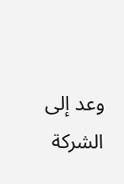وعد إلى الشركة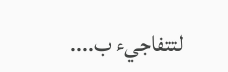لتتفاجيء ب....